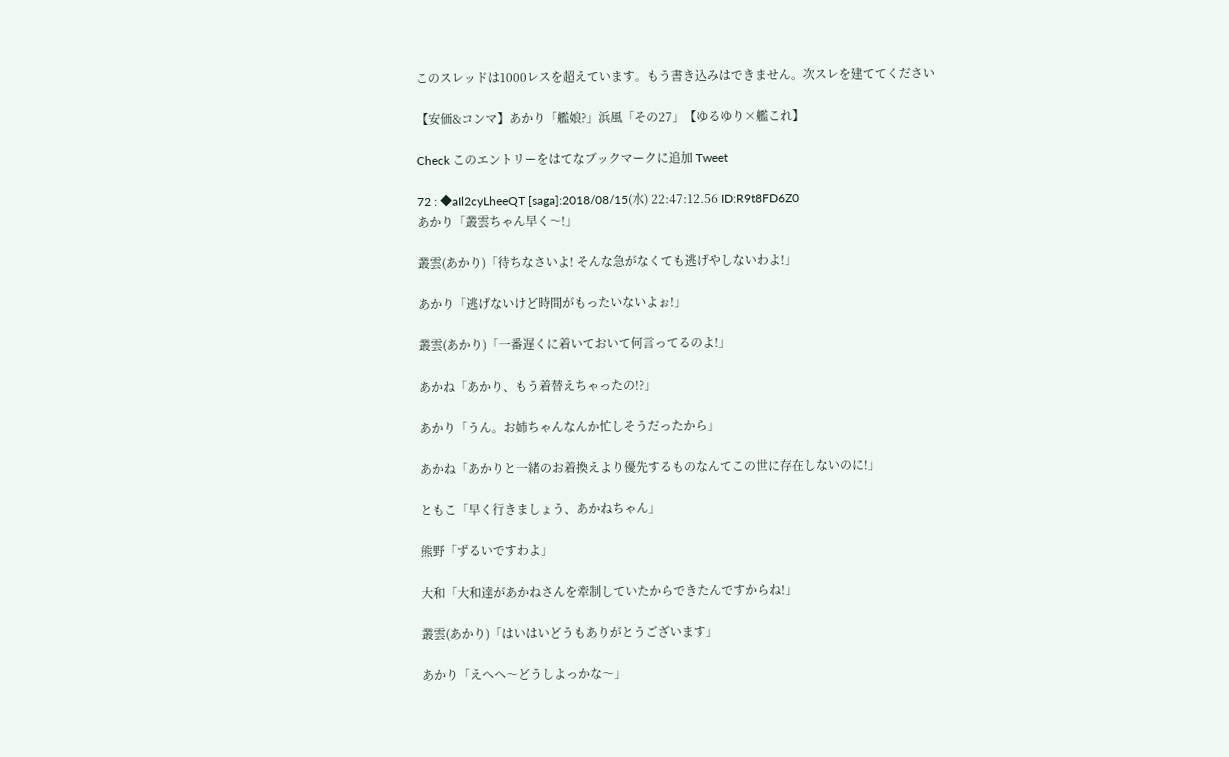このスレッドは1000レスを超えています。もう書き込みはできません。次スレを建ててください

【安価&コンマ】あかり「艦娘?」浜風「その27」【ゆるゆり×艦これ】

Check このエントリーをはてなブックマークに追加 Tweet

72 : ◆aIl2cyLheeQT [saga]:2018/08/15(水) 22:47:12.56 ID:R9t8FD6Z0
あかり「叢雲ちゃん早く〜!」

叢雲(あかり)「待ちなさいよ! そんな急がなくても逃げやしないわよ!」

あかり「逃げないけど時間がもったいないよぉ!」

叢雲(あかり)「一番遅くに着いておいて何言ってるのよ!」

あかね「あかり、もう着替えちゃったの!?」

あかり「うん。お姉ちゃんなんか忙しそうだったから」

あかね「あかりと一緒のお着換えより優先するものなんてこの世に存在しないのに!」

ともこ「早く行きましょう、あかねちゃん」

熊野「ずるいですわよ」

大和「大和達があかねさんを牽制していたからできたんですからね!」

叢雲(あかり)「はいはいどうもありがとうございます」

あかり「えへへ〜どうしよっかな〜」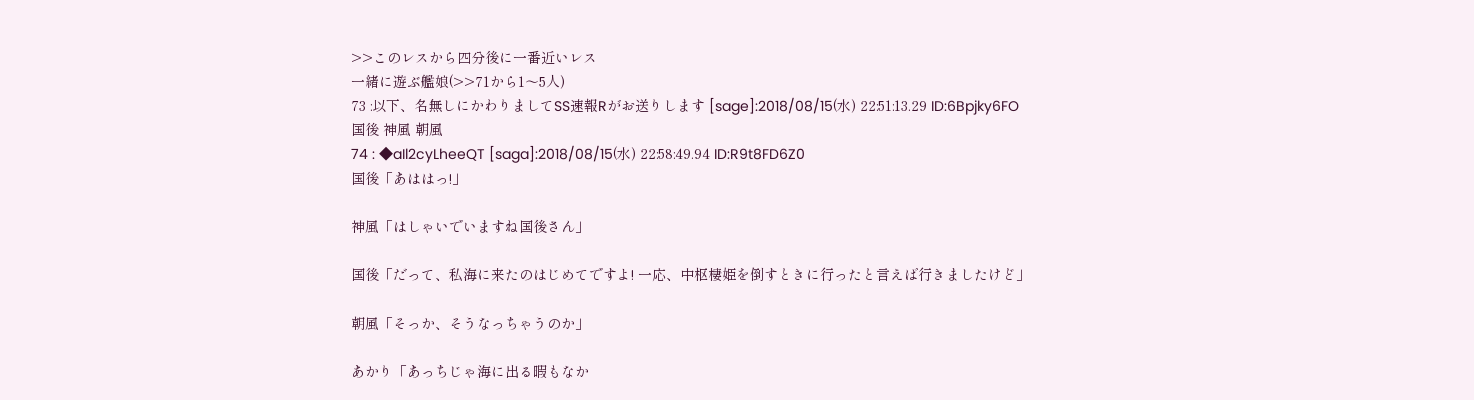>>このレスから四分後に一番近いレス
一緒に遊ぶ艦娘(>>71から1〜5人)
73 :以下、名無しにかわりましてSS速報Rがお送りします [sage]:2018/08/15(水) 22:51:13.29 ID:6Bpjky6FO
国後 神風 朝風
74 : ◆aIl2cyLheeQT [saga]:2018/08/15(水) 22:58:49.94 ID:R9t8FD6Z0
国後「あははっ!」

神風「はしゃいでいますね国後さん」

国後「だって、私海に来たのはじめてですよ! 一応、中枢棲姫を倒すときに行ったと言えば行きましたけど」

朝風「そっか、そうなっちゃうのか」

あかり「あっちじゃ海に出る暇もなか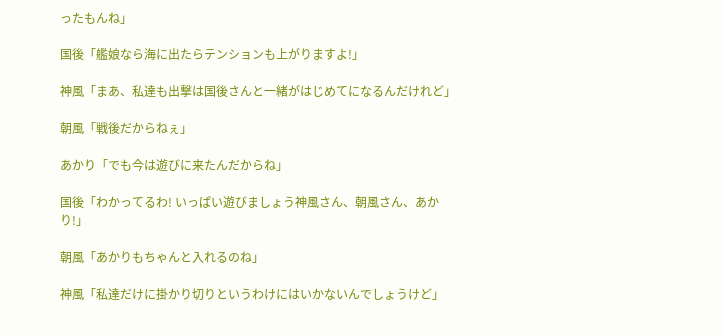ったもんね」

国後「艦娘なら海に出たらテンションも上がりますよ!」

神風「まあ、私達も出撃は国後さんと一緒がはじめてになるんだけれど」

朝風「戦後だからねぇ」

あかり「でも今は遊びに来たんだからね」

国後「わかってるわ! いっぱい遊びましょう神風さん、朝風さん、あかり!」

朝風「あかりもちゃんと入れるのね」

神風「私達だけに掛かり切りというわけにはいかないんでしょうけど」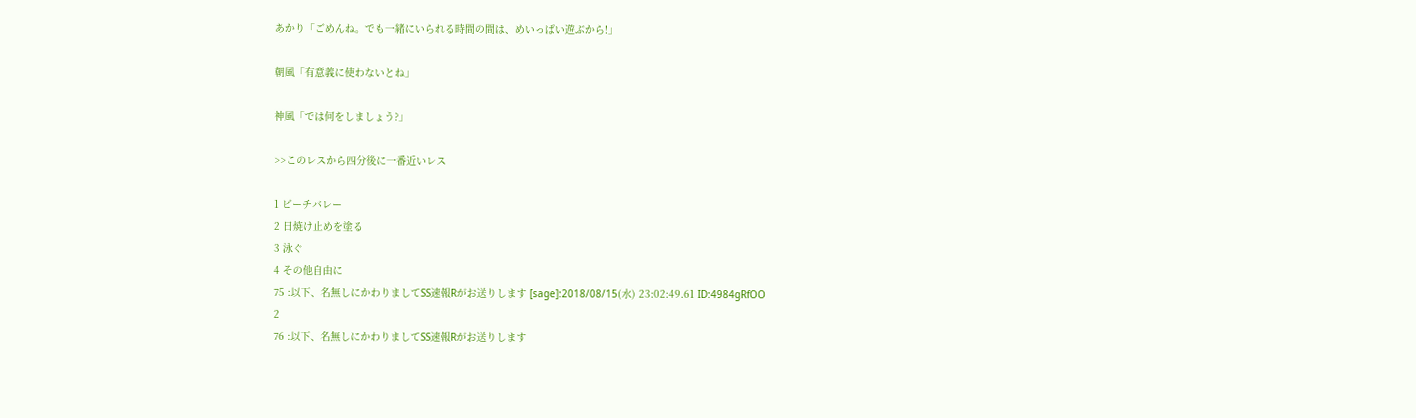あかり「ごめんね。でも一緒にいられる時間の間は、めいっぱい遊ぶから!」

朝風「有意義に使わないとね」

神風「では何をしましょう?」

>>このレスから四分後に一番近いレス

1 ビーチバレー
2 日焼け止めを塗る
3 泳ぐ
4 その他自由に
75 :以下、名無しにかわりましてSS速報Rがお送りします [sage]:2018/08/15(水) 23:02:49.61 ID:4984gRfOO
2
76 :以下、名無しにかわりましてSS速報Rがお送りします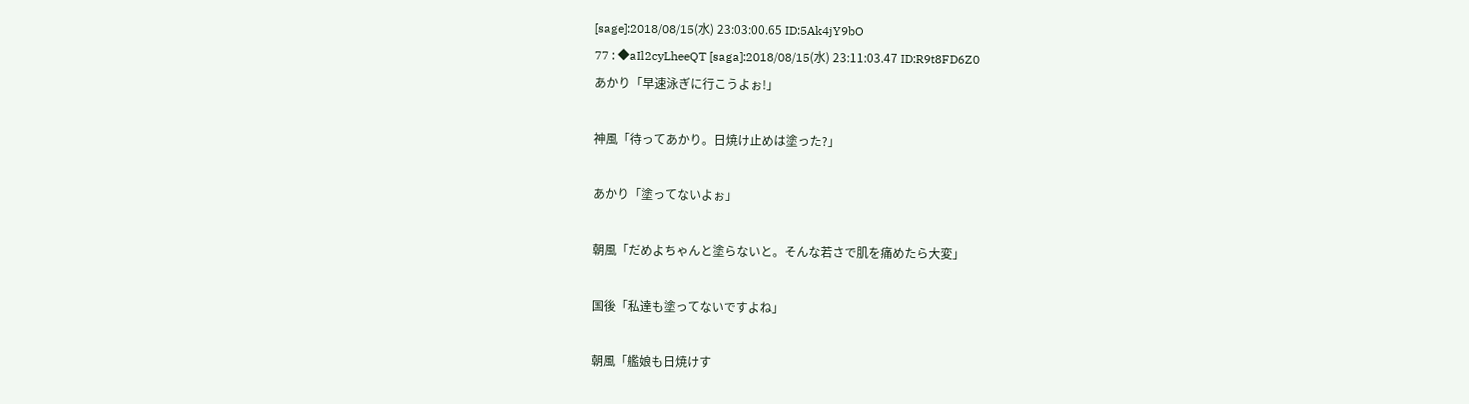[sage]:2018/08/15(水) 23:03:00.65 ID:5Ak4jY9bO
77 : ◆aIl2cyLheeQT [saga]:2018/08/15(水) 23:11:03.47 ID:R9t8FD6Z0
あかり「早速泳ぎに行こうよぉ!」

神風「待ってあかり。日焼け止めは塗った?」

あかり「塗ってないよぉ」

朝風「だめよちゃんと塗らないと。そんな若さで肌を痛めたら大変」

国後「私達も塗ってないですよね」

朝風「艦娘も日焼けす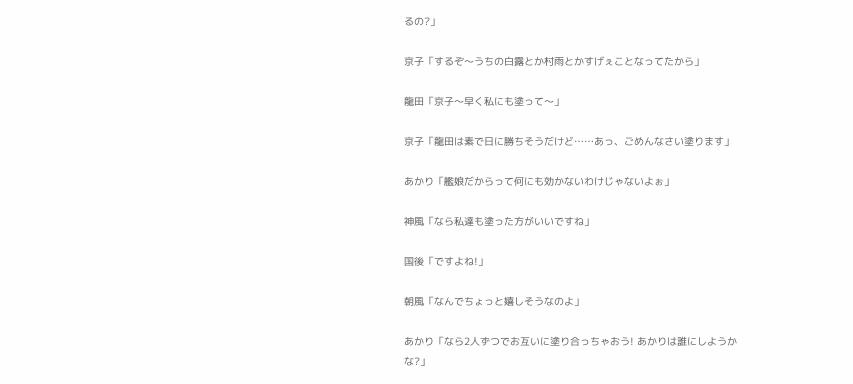るの?」

京子「するぞ〜うちの白露とか村雨とかすげぇことなってたから」

龍田「京子〜早く私にも塗って〜」

京子「龍田は素で日に勝ちそうだけど……あっ、ごめんなさい塗ります」

あかり「艦娘だからって何にも効かないわけじゃないよぉ」

神風「なら私達も塗った方がいいですね」

国後「ですよね!」

朝風「なんでちょっと嬉しそうなのよ」

あかり「なら2人ずつでお互いに塗り合っちゃおう! あかりは誰にしようかな?」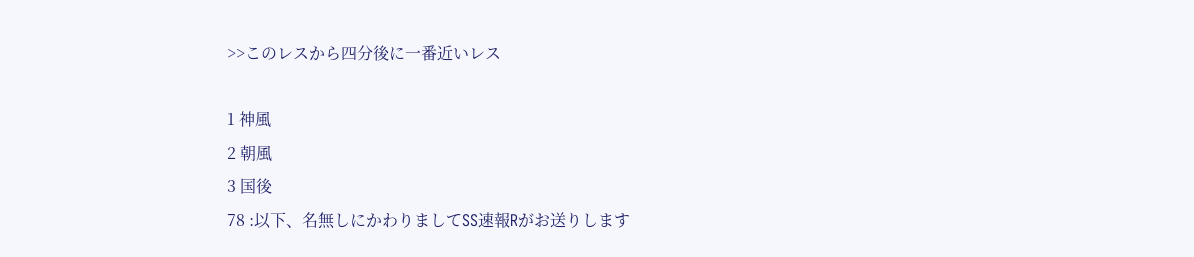>>このレスから四分後に一番近いレス

1 神風
2 朝風
3 国後
78 :以下、名無しにかわりましてSS速報Rがお送りします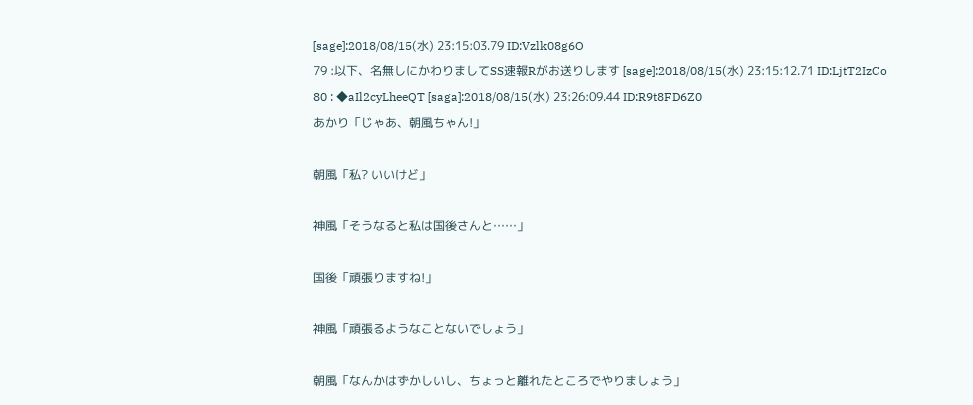[sage]:2018/08/15(水) 23:15:03.79 ID:Vzlk08g6O
79 :以下、名無しにかわりましてSS速報Rがお送りします [sage]:2018/08/15(水) 23:15:12.71 ID:LjtT2IzCo
80 : ◆aIl2cyLheeQT [saga]:2018/08/15(水) 23:26:09.44 ID:R9t8FD6Z0
あかり「じゃあ、朝風ちゃん!」

朝風「私? いいけど」

神風「そうなると私は国後さんと……」

国後「頑張りますね!」

神風「頑張るようなことないでしょう」

朝風「なんかはずかしいし、ちょっと離れたところでやりましょう」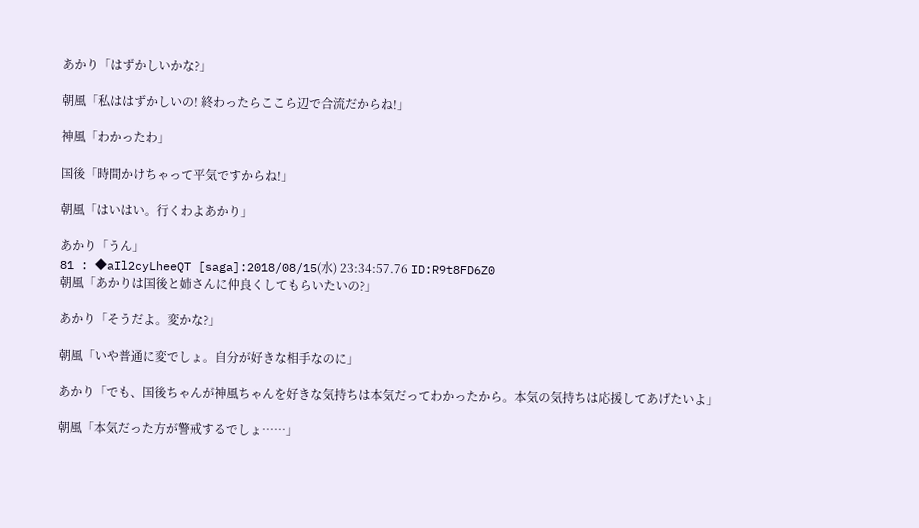あかり「はずかしいかな?」

朝風「私ははずかしいの! 終わったらここら辺で合流だからね!」

神風「わかったわ」

国後「時間かけちゃって平気ですからね!」

朝風「はいはい。行くわよあかり」

あかり「うん」
81 : ◆aIl2cyLheeQT [saga]:2018/08/15(水) 23:34:57.76 ID:R9t8FD6Z0
朝風「あかりは国後と姉さんに仲良くしてもらいたいの?」

あかり「そうだよ。変かな?」

朝風「いや普通に変でしょ。自分が好きな相手なのに」

あかり「でも、国後ちゃんが神風ちゃんを好きな気持ちは本気だってわかったから。本気の気持ちは応援してあげたいよ」

朝風「本気だった方が警戒するでしょ……」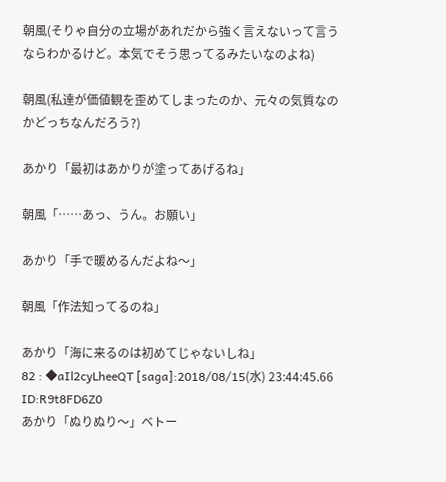朝風(そりゃ自分の立場があれだから強く言えないって言うならわかるけど。本気でそう思ってるみたいなのよね)

朝風(私達が価値観を歪めてしまったのか、元々の気質なのかどっちなんだろう?)

あかり「最初はあかりが塗ってあげるね」

朝風「……あっ、うん。お願い」

あかり「手で暖めるんだよね〜」

朝風「作法知ってるのね」

あかり「海に来るのは初めてじゃないしね」
82 : ◆aIl2cyLheeQT [saga]:2018/08/15(水) 23:44:45.66 ID:R9t8FD6Z0
あかり「ぬりぬり〜」ベトー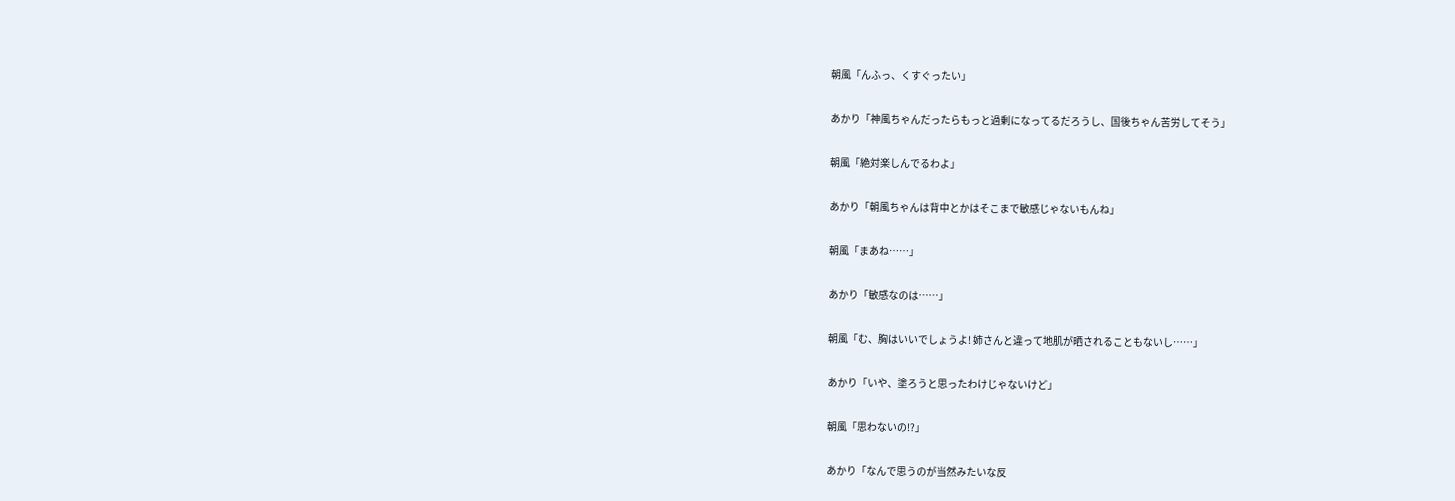朝風「んふっ、くすぐったい」

あかり「神風ちゃんだったらもっと過剰になってるだろうし、国後ちゃん苦労してそう」

朝風「絶対楽しんでるわよ」

あかり「朝風ちゃんは背中とかはそこまで敏感じゃないもんね」

朝風「まあね……」

あかり「敏感なのは……」

朝風「む、胸はいいでしょうよ! 姉さんと違って地肌が晒されることもないし……」

あかり「いや、塗ろうと思ったわけじゃないけど」

朝風「思わないの!?」

あかり「なんで思うのが当然みたいな反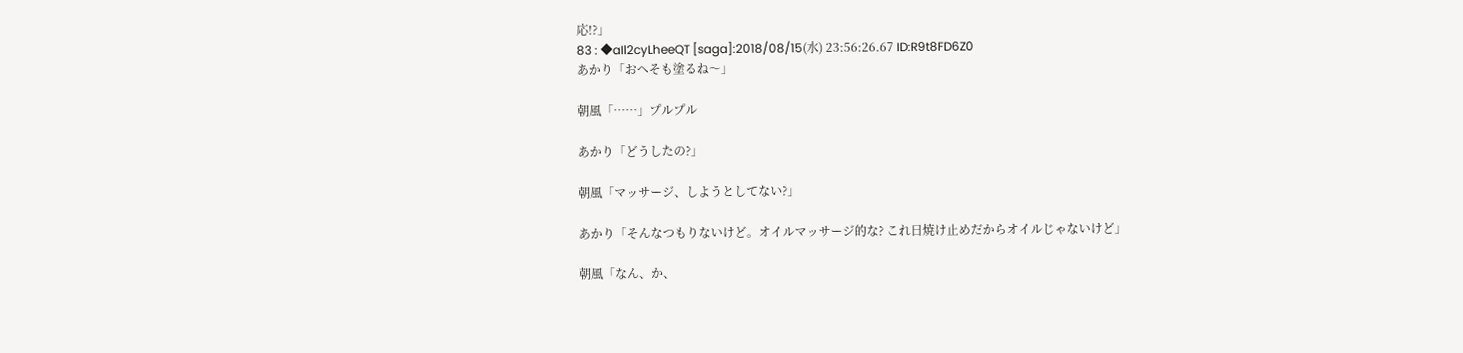応!?」
83 : ◆aIl2cyLheeQT [saga]:2018/08/15(水) 23:56:26.67 ID:R9t8FD6Z0
あかり「おへそも塗るね〜」

朝風「……」プルプル

あかり「どうしたの?」

朝風「マッサージ、しようとしてない?」

あかり「そんなつもりないけど。オイルマッサージ的な? これ日焼け止めだからオイルじゃないけど」

朝風「なん、か、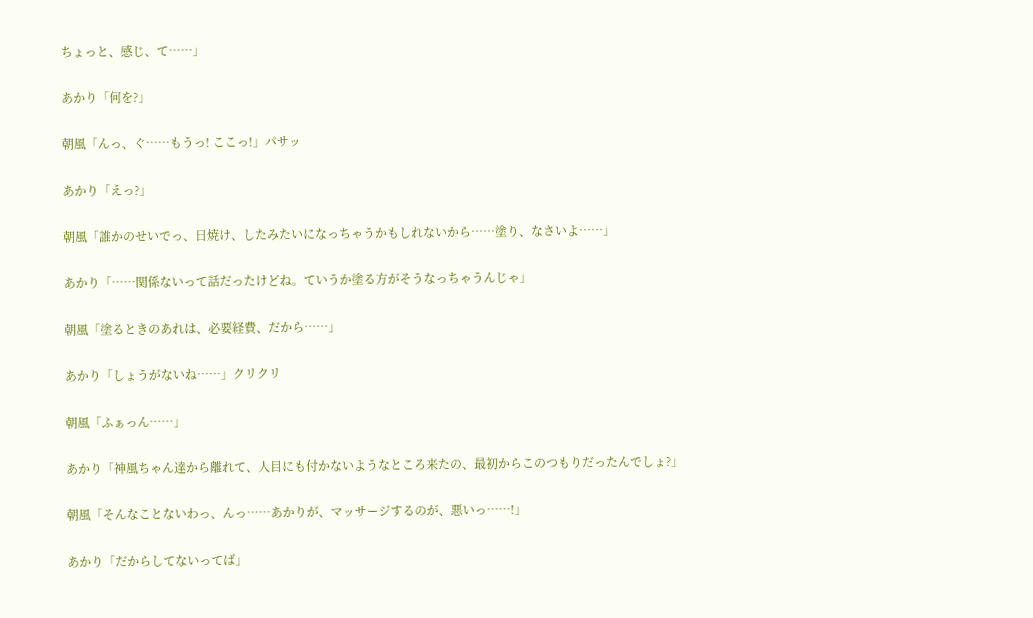ちょっと、感じ、て……」

あかり「何を?」

朝風「んっ、ぐ……もうっ! ここっ!」パサッ

あかり「えっ?」

朝風「誰かのせいでっ、日焼け、したみたいになっちゃうかもしれないから……塗り、なさいよ……」

あかり「……関係ないって話だったけどね。ていうか塗る方がそうなっちゃうんじゃ」

朝風「塗るときのあれは、必要経費、だから……」

あかり「しょうがないね……」クリクリ

朝風「ふぁっん……」

あかり「神風ちゃん達から離れて、人目にも付かないようなところ来たの、最初からこのつもりだったんでしょ?」

朝風「そんなことないわっ、んっ……あかりが、マッサージするのが、悪いっ……!」

あかり「だからしてないってば」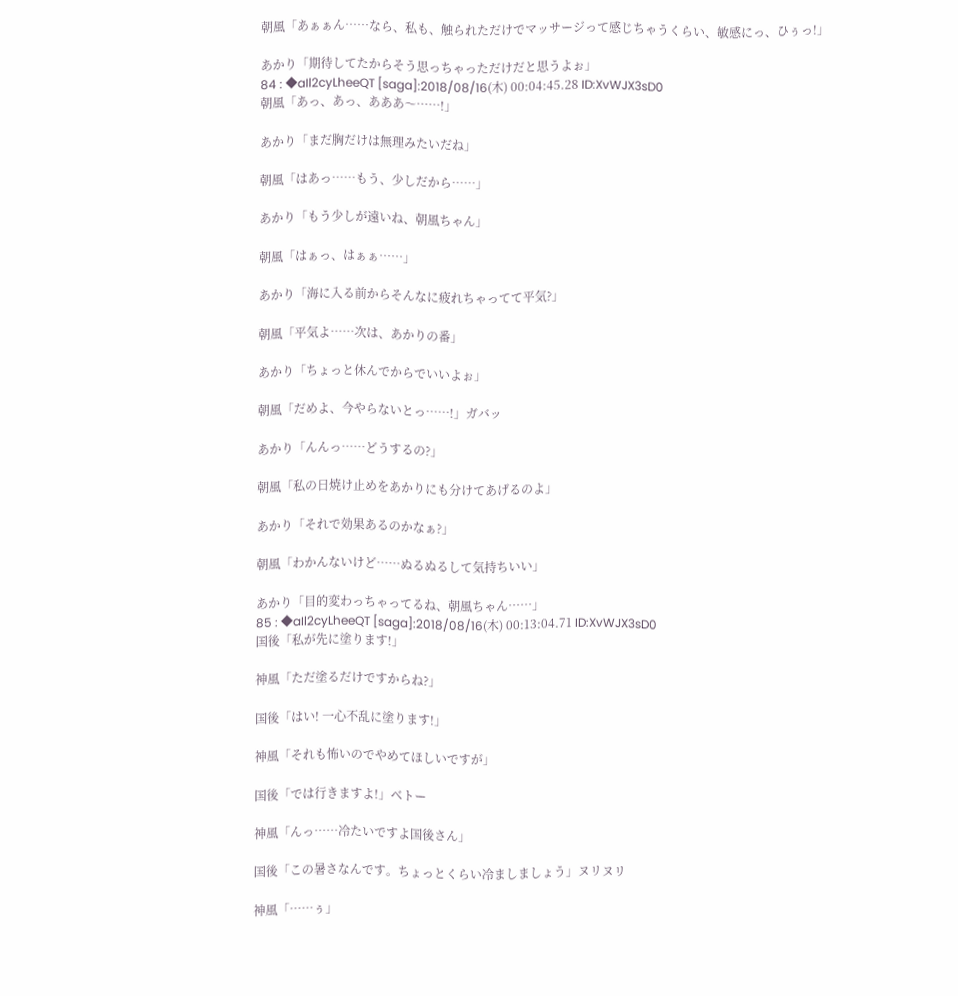朝風「あぁぁん……なら、私も、触られただけでマッサージって感じちゃうくらい、敏感にっ、ひぅっ!」

あかり「期待してたからそう思っちゃっただけだと思うよぉ」
84 : ◆aIl2cyLheeQT [saga]:2018/08/16(木) 00:04:45.28 ID:XvWJX3sD0
朝風「あっ、あっ、あああ〜……!」

あかり「まだ胸だけは無理みたいだね」

朝風「はあっ……もう、少しだから……」

あかり「もう少しが遠いね、朝風ちゃん」

朝風「はぁっ、はぁぁ……」

あかり「海に入る前からそんなに疲れちゃってて平気?」

朝風「平気よ……次は、あかりの番」

あかり「ちょっと休んでからでいいよぉ」

朝風「だめよ、今やらないとっ……!」ガバッ

あかり「んんっ……どうするの?」

朝風「私の日焼け止めをあかりにも分けてあげるのよ」

あかり「それで効果あるのかなぁ?」

朝風「わかんないけど……ぬるぬるして気持ちいい」

あかり「目的変わっちゃってるね、朝風ちゃん……」
85 : ◆aIl2cyLheeQT [saga]:2018/08/16(木) 00:13:04.71 ID:XvWJX3sD0
国後「私が先に塗ります!」

神風「ただ塗るだけですからね?」

国後「はい! 一心不乱に塗ります!」

神風「それも怖いのでやめてほしいですが」

国後「では行きますよ!」ベトー

神風「んっ……冷たいですよ国後さん」

国後「この暑さなんです。ちょっとくらい冷ましましょう」ヌリヌリ

神風「……ぅ」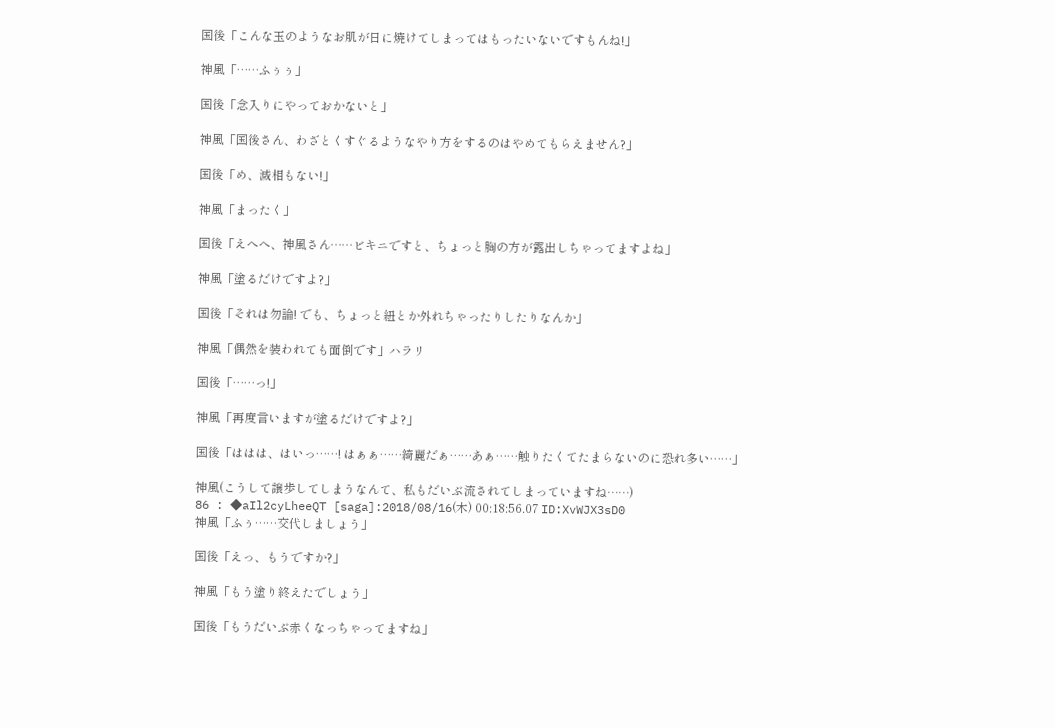国後「こんな玉のようなお肌が日に焼けてしまってはもったいないですもんね!」

神風「……ふぅぅ」

国後「念入りにやっておかないと」

神風「国後さん、わざとくすぐるようなやり方をするのはやめてもらえません?」

国後「め、滅相もない!」

神風「まったく」

国後「えへへ、神風さん……ビキニですと、ちょっと胸の方が露出しちゃってますよね」

神風「塗るだけですよ?」

国後「それは勿論! でも、ちょっと紐とか外れちゃったりしたりなんか」

神風「偶然を装われても面倒です」ハラリ

国後「……っ!」

神風「再度言いますが塗るだけですよ?」

国後「ははは、はいっ……! はぁぁ……綺麗だぁ……あぁ……触りたくてたまらないのに恐れ多い……」

神風(こうして譲歩してしまうなんて、私もだいぶ流されてしまっていますね……)
86 : ◆aIl2cyLheeQT [saga]:2018/08/16(木) 00:18:56.07 ID:XvWJX3sD0
神風「ふぅ……交代しましょう」

国後「えっ、もうですか?」

神風「もう塗り終えたでしょう」

国後「もうだいぶ赤くなっちゃってますね」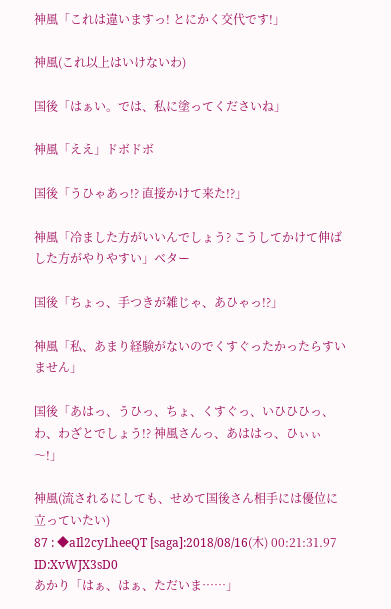神風「これは違いますっ! とにかく交代です!」

神風(これ以上はいけないわ)

国後「はぁい。では、私に塗ってくださいね」

神風「ええ」ドボドボ

国後「うひゃあっ!? 直接かけて来た!?」

神風「冷ました方がいいんでしょう? こうしてかけて伸ばした方がやりやすい」ベター

国後「ちょっ、手つきが雑じゃ、あひゃっ!?」

神風「私、あまり経験がないのでくすぐったかったらすいません」

国後「あはっ、うひっ、ちょ、くすぐっ、いひひひっ、わ、わざとでしょう!? 神風さんっ、あははっ、ひぃぃ〜!」

神風(流されるにしても、せめて国後さん相手には優位に立っていたい)
87 : ◆aIl2cyLheeQT [saga]:2018/08/16(木) 00:21:31.97 ID:XvWJX3sD0
あかり「はぁ、はぁ、ただいま……」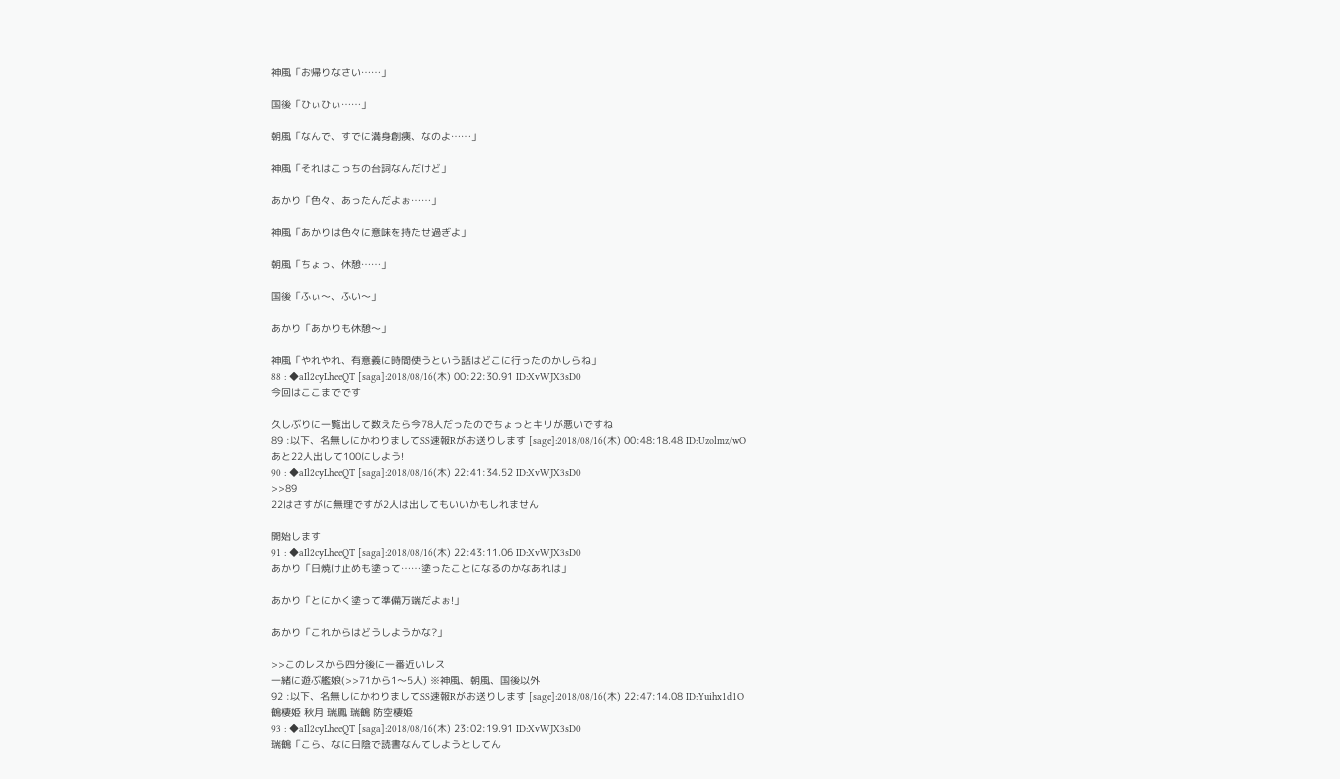神風「お帰りなさい……」

国後「ひぃひぃ……」

朝風「なんで、すでに満身創痍、なのよ……」

神風「それはこっちの台詞なんだけど」

あかり「色々、あったんだよぉ……」

神風「あかりは色々に意味を持たせ過ぎよ」

朝風「ちょっ、休憩……」

国後「ふぃ〜、ふい〜」

あかり「あかりも休憩〜」

神風「やれやれ、有意義に時間使うという話はどこに行ったのかしらね」
88 : ◆aIl2cyLheeQT [saga]:2018/08/16(木) 00:22:30.91 ID:XvWJX3sD0
今回はここまでです

久しぶりに一覧出して数えたら今78人だったのでちょっとキリが悪いですね
89 :以下、名無しにかわりましてSS速報Rがお送りします [sage]:2018/08/16(木) 00:48:18.48 ID:Uzolmz/wO
あと22人出して100にしよう!
90 : ◆aIl2cyLheeQT [saga]:2018/08/16(木) 22:41:34.52 ID:XvWJX3sD0
>>89
22はさすがに無理ですが2人は出してもいいかもしれません

開始します
91 : ◆aIl2cyLheeQT [saga]:2018/08/16(木) 22:43:11.06 ID:XvWJX3sD0
あかり「日焼け止めも塗って……塗ったことになるのかなあれは」

あかり「とにかく塗って準備万端だよぉ!」

あかり「これからはどうしようかな?」

>>このレスから四分後に一番近いレス
一緒に遊ぶ艦娘(>>71から1〜5人) ※神風、朝風、国後以外
92 :以下、名無しにかわりましてSS速報Rがお送りします [sage]:2018/08/16(木) 22:47:14.08 ID:Yuihx1d1O
鶴棲姫 秋月 瑞鳳 瑞鶴 防空棲姫
93 : ◆aIl2cyLheeQT [saga]:2018/08/16(木) 23:02:19.91 ID:XvWJX3sD0
瑞鶴「こら、なに日陰で読書なんてしようとしてん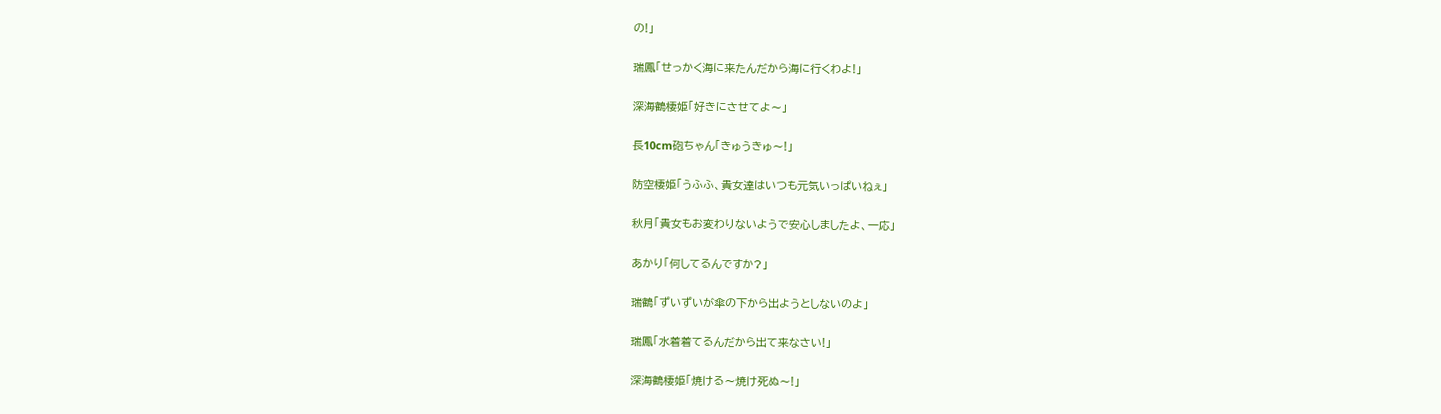の!」

瑞鳳「せっかく海に来たんだから海に行くわよ!」

深海鶴棲姫「好きにさせてよ〜」

長10cm砲ちゃん「きゅうきゅ〜!」

防空棲姫「うふふ、貴女達はいつも元気いっぱいねぇ」

秋月「貴女もお変わりないようで安心しましたよ、一応」

あかり「何してるんですか?」

瑞鶴「ずいずいが傘の下から出ようとしないのよ」

瑞鳳「水着着てるんだから出て来なさい!」

深海鶴棲姫「焼ける〜焼け死ぬ〜!」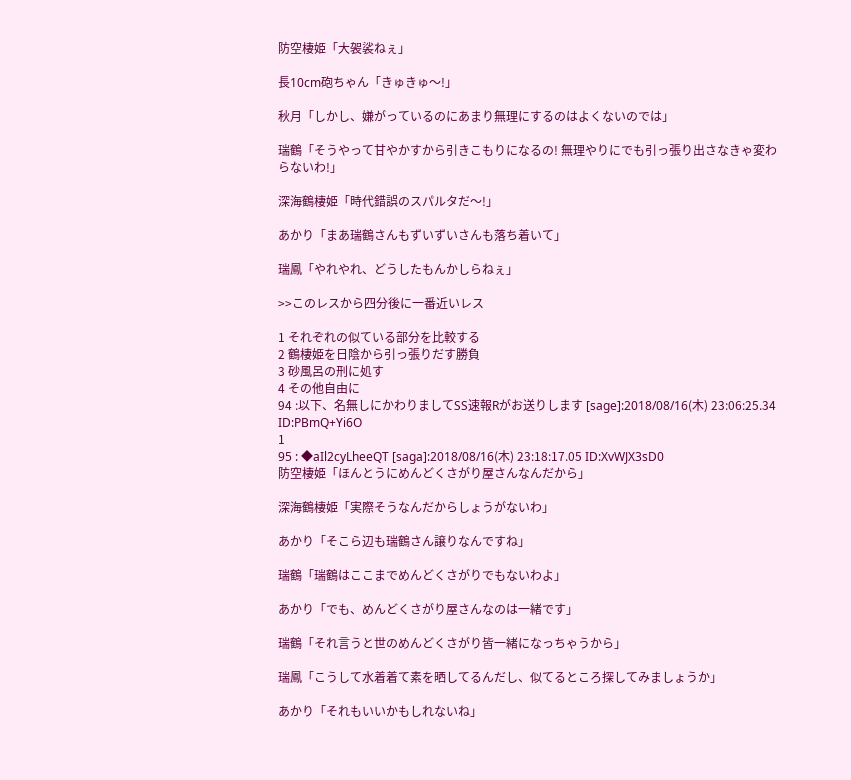防空棲姫「大袈裟ねぇ」

長10cm砲ちゃん「きゅきゅ〜!」

秋月「しかし、嫌がっているのにあまり無理にするのはよくないのでは」

瑞鶴「そうやって甘やかすから引きこもりになるの! 無理やりにでも引っ張り出さなきゃ変わらないわ!」

深海鶴棲姫「時代錯誤のスパルタだ〜!」

あかり「まあ瑞鶴さんもずいずいさんも落ち着いて」

瑞鳳「やれやれ、どうしたもんかしらねぇ」

>>このレスから四分後に一番近いレス

1 それぞれの似ている部分を比較する
2 鶴棲姫を日陰から引っ張りだす勝負
3 砂風呂の刑に処す
4 その他自由に
94 :以下、名無しにかわりましてSS速報Rがお送りします [sage]:2018/08/16(木) 23:06:25.34 ID:PBmQ+Yi6O
1
95 : ◆aIl2cyLheeQT [saga]:2018/08/16(木) 23:18:17.05 ID:XvWJX3sD0
防空棲姫「ほんとうにめんどくさがり屋さんなんだから」

深海鶴棲姫「実際そうなんだからしょうがないわ」

あかり「そこら辺も瑞鶴さん譲りなんですね」

瑞鶴「瑞鶴はここまでめんどくさがりでもないわよ」

あかり「でも、めんどくさがり屋さんなのは一緒です」

瑞鶴「それ言うと世のめんどくさがり皆一緒になっちゃうから」

瑞鳳「こうして水着着て素を晒してるんだし、似てるところ探してみましょうか」

あかり「それもいいかもしれないね」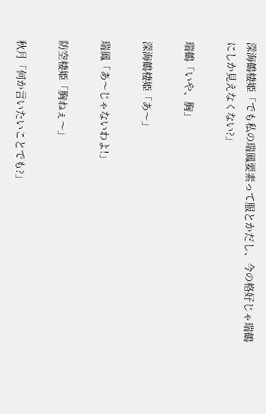深海鶴棲姫「でも私の瑞鳳要素って服とかだし、今の格好じゃ瑞鶴にしか見えなくない?」

瑞鶴「いや、胸」

深海鶴棲姫「あ〜」

瑞鳳「あ〜じゃないわよ!」

防空棲姫「胸ねぇ〜」

秋月「何か言いたいことでも?」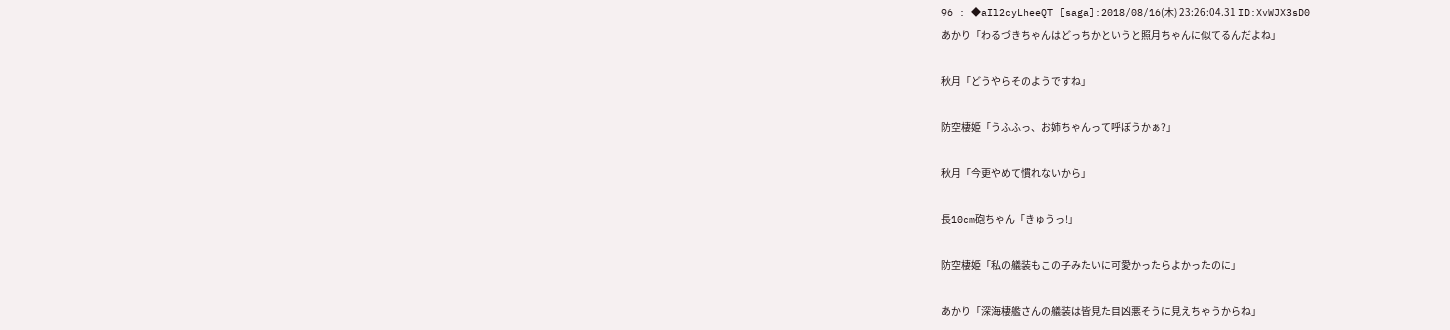96 : ◆aIl2cyLheeQT [saga]:2018/08/16(木) 23:26:04.31 ID:XvWJX3sD0
あかり「わるづきちゃんはどっちかというと照月ちゃんに似てるんだよね」

秋月「どうやらそのようですね」

防空棲姫「うふふっ、お姉ちゃんって呼ぼうかぁ?」

秋月「今更やめて慣れないから」

長10cm砲ちゃん「きゅうっ!」

防空棲姫「私の艤装もこの子みたいに可愛かったらよかったのに」

あかり「深海棲艦さんの艤装は皆見た目凶悪そうに見えちゃうからね」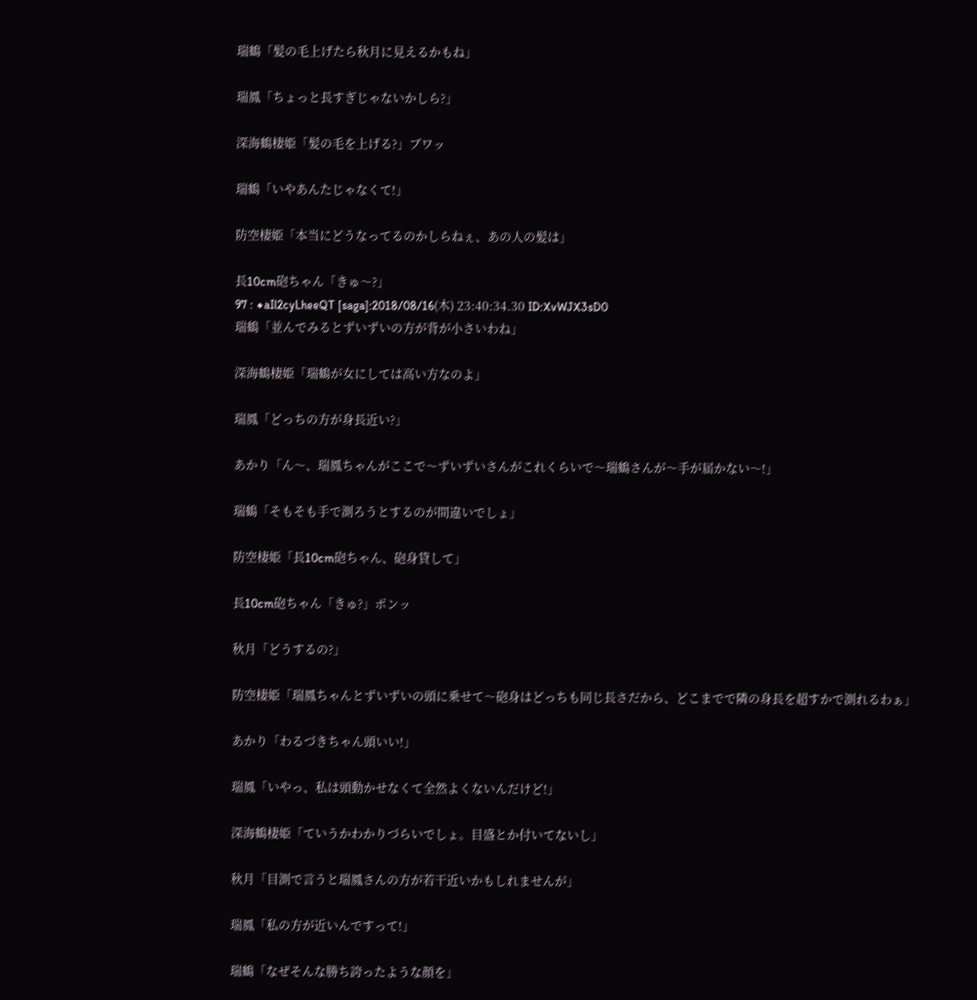瑞鶴「髪の毛上げたら秋月に見えるかもね」

瑞鳳「ちょっと長すぎじゃないかしら?」

深海鶴棲姫「髪の毛を上げる?」ブワッ

瑞鶴「いやあんたじゃなくて!」

防空棲姫「本当にどうなってるのかしらねぇ、あの人の髪は」

長10cm砲ちゃん「きゅ〜?」
97 : ◆aIl2cyLheeQT [saga]:2018/08/16(木) 23:40:34.30 ID:XvWJX3sD0
瑞鶴「並んでみるとずいずいの方が背が小さいわね」

深海鶴棲姫「瑞鶴が女にしては高い方なのよ」

瑞鳳「どっちの方が身長近い?」

あかり「ん〜、瑞鳳ちゃんがここで〜ずいずいさんがこれくらいで〜瑞鶴さんが〜手が届かない〜!」

瑞鶴「そもそも手で測ろうとするのが間違いでしょ」

防空棲姫「長10cm砲ちゃん、砲身貸して」

長10cm砲ちゃん「きゅ?」ポンッ

秋月「どうするの?」

防空棲姫「瑞鳳ちゃんとずいずいの頭に乗せて〜砲身はどっちも同じ長さだから、どこまでで隣の身長を超すかで測れるわぁ」

あかり「わるづきちゃん頭いい!」

瑞鳳「いやっ、私は頭動かせなくて全然よくないんだけど!」

深海鶴棲姫「ていうかわかりづらいでしょ。目盛とか付いてないし」

秋月「目測で言うと瑞鳳さんの方が若干近いかもしれませんが」

瑞鳳「私の方が近いんですって!」

瑞鶴「なぜそんな勝ち誇ったような顔を」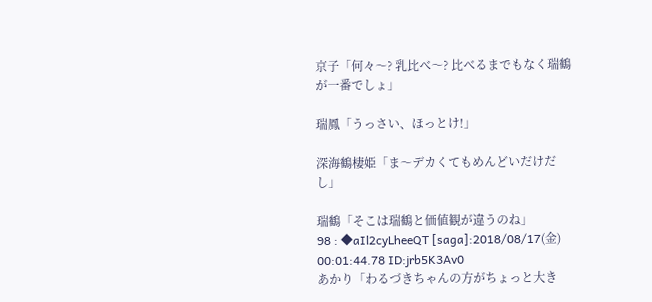京子「何々〜? 乳比べ〜? 比べるまでもなく瑞鶴が一番でしょ」

瑞鳳「うっさい、ほっとけ!」

深海鶴棲姫「ま〜デカくてもめんどいだけだし」

瑞鶴「そこは瑞鶴と価値観が違うのね」
98 : ◆aIl2cyLheeQT [saga]:2018/08/17(金) 00:01:44.78 ID:jrb5K3Av0
あかり「わるづきちゃんの方がちょっと大き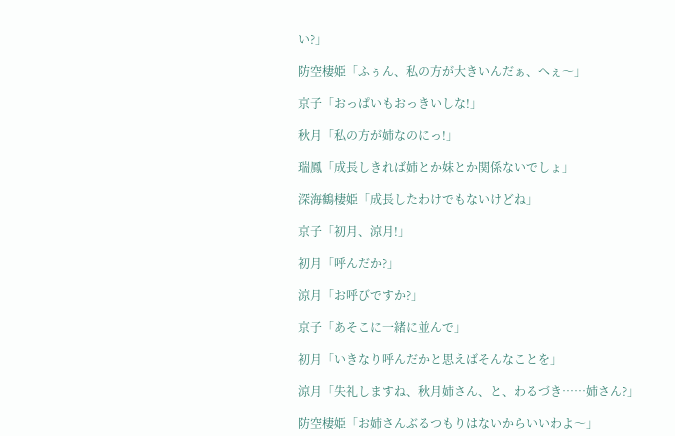い?」

防空棲姫「ふぅん、私の方が大きいんだぁ、へぇ〜」

京子「おっぱいもおっきいしな!」

秋月「私の方が姉なのにっ!」

瑞鳳「成長しきれば姉とか妹とか関係ないでしょ」

深海鶴棲姫「成長したわけでもないけどね」

京子「初月、涼月!」

初月「呼んだか?」

涼月「お呼びですか?」

京子「あそこに一緒に並んで」

初月「いきなり呼んだかと思えばそんなことを」

涼月「失礼しますね、秋月姉さん、と、わるづき……姉さん?」

防空棲姫「お姉さんぶるつもりはないからいいわよ〜」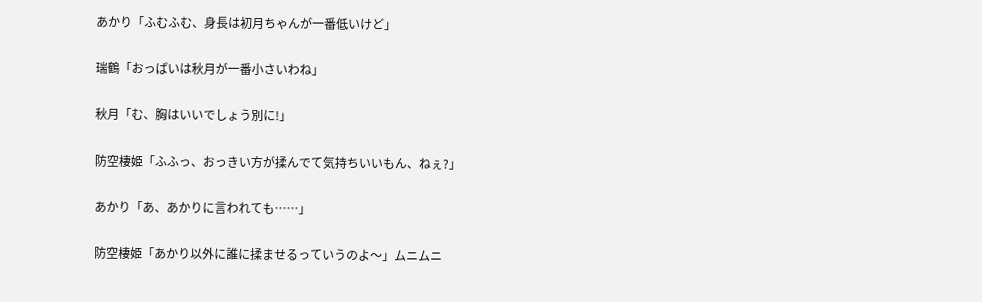あかり「ふむふむ、身長は初月ちゃんが一番低いけど」

瑞鶴「おっぱいは秋月が一番小さいわね」

秋月「む、胸はいいでしょう別に!」

防空棲姫「ふふっ、おっきい方が揉んでて気持ちいいもん、ねぇ?」

あかり「あ、あかりに言われても……」

防空棲姫「あかり以外に誰に揉ませるっていうのよ〜」ムニムニ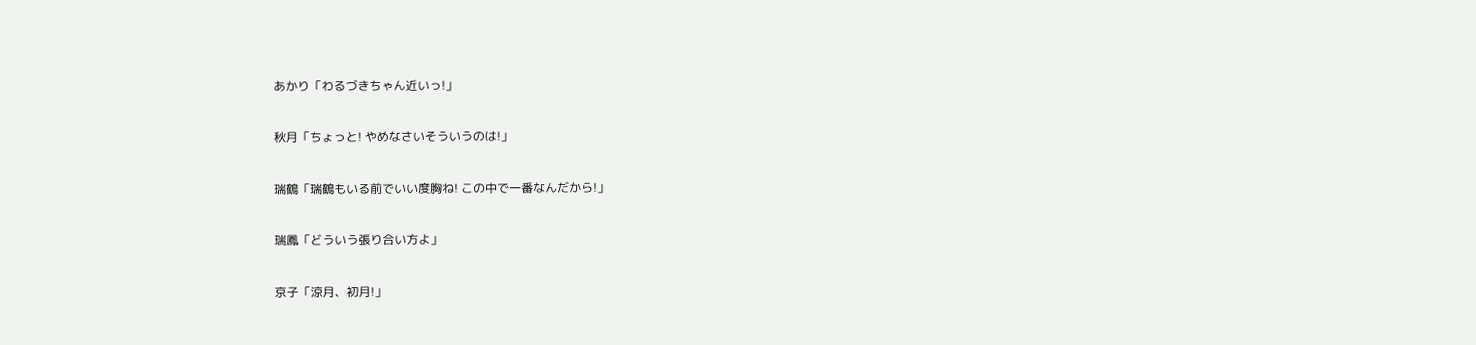あかり「わるづきちゃん近いっ!」

秋月「ちょっと! やめなさいそういうのは!」

瑞鶴「瑞鶴もいる前でいい度胸ね! この中で一番なんだから!」

瑞鳳「どういう張り合い方よ」

京子「涼月、初月!」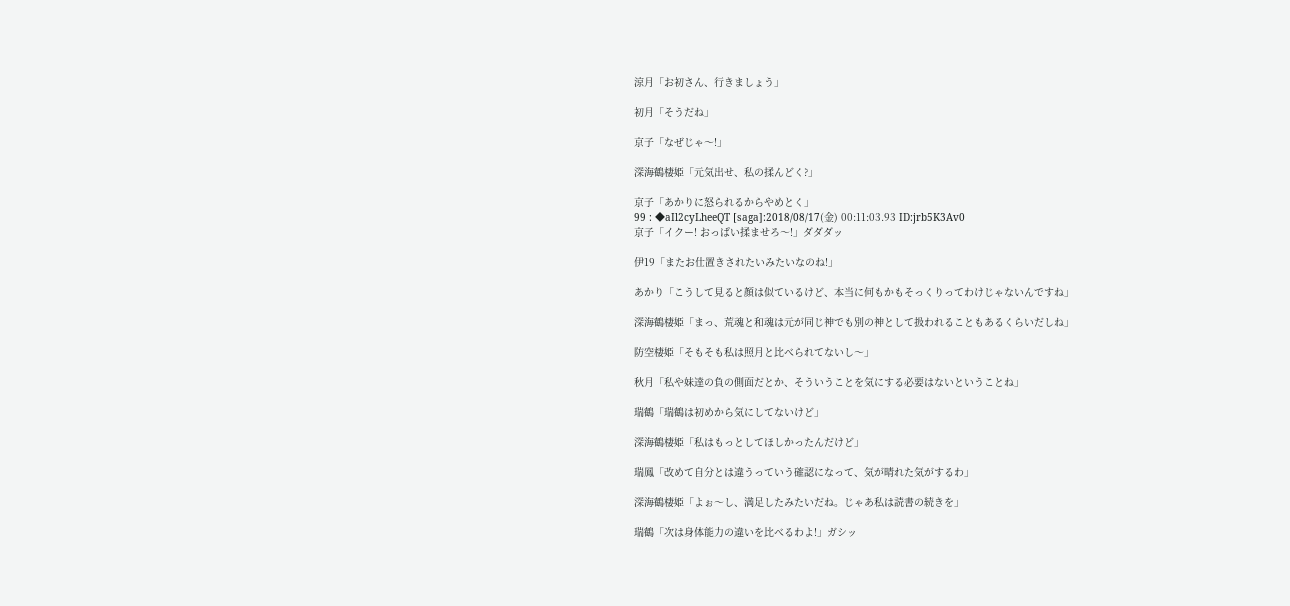涼月「お初さん、行きましょう」

初月「そうだね」

京子「なぜじゃ〜!」

深海鶴棲姫「元気出せ、私の揉んどく?」

京子「あかりに怒られるからやめとく」
99 : ◆aIl2cyLheeQT [saga]:2018/08/17(金) 00:11:03.93 ID:jrb5K3Av0
京子「イクー! おっぱい揉ませろ〜!」ダダダッ

伊19「またお仕置きされたいみたいなのね!」

あかり「こうして見ると顔は似ているけど、本当に何もかもそっくりってわけじゃないんですね」

深海鶴棲姫「まっ、荒魂と和魂は元が同じ神でも別の神として扱われることもあるくらいだしね」

防空棲姫「そもそも私は照月と比べられてないし〜」

秋月「私や妹達の負の側面だとか、そういうことを気にする必要はないということね」

瑞鶴「瑞鶴は初めから気にしてないけど」

深海鶴棲姫「私はもっとしてほしかったんだけど」

瑞鳳「改めて自分とは違うっていう確認になって、気が晴れた気がするわ」

深海鶴棲姫「よぉ〜し、満足したみたいだね。じゃあ私は読書の続きを」

瑞鶴「次は身体能力の違いを比べるわよ!」ガシッ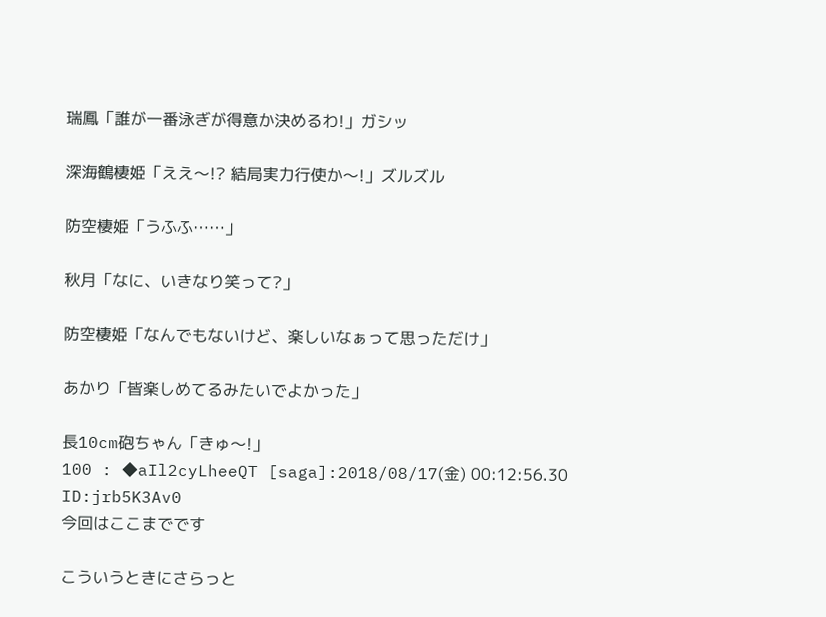瑞鳳「誰が一番泳ぎが得意か決めるわ!」ガシッ

深海鶴棲姫「ええ〜!? 結局実力行使か〜!」ズルズル

防空棲姫「うふふ……」

秋月「なに、いきなり笑って?」

防空棲姫「なんでもないけど、楽しいなぁって思っただけ」

あかり「皆楽しめてるみたいでよかった」

長10cm砲ちゃん「きゅ〜!」
100 : ◆aIl2cyLheeQT [saga]:2018/08/17(金) 00:12:56.30 ID:jrb5K3Av0
今回はここまでです

こういうときにさらっと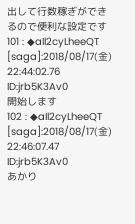出して行数稼ぎができるので便利な設定です
101 : ◆aIl2cyLheeQT [saga]:2018/08/17(金) 22:44:02.76 ID:jrb5K3Av0
開始します
102 : ◆aIl2cyLheeQT [saga]:2018/08/17(金) 22:46:07.47 ID:jrb5K3Av0
あかり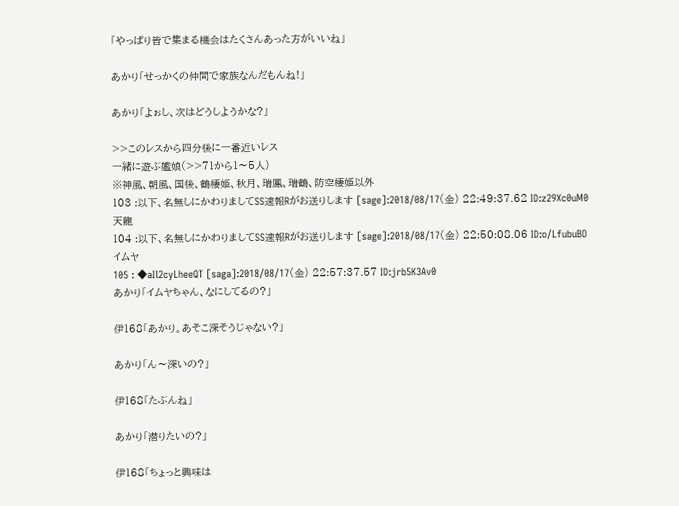「やっぱり皆で集まる機会はたくさんあった方がいいね」

あかり「せっかくの仲間で家族なんだもんね!」

あかり「よぉし、次はどうしようかな?」

>>このレスから四分後に一番近いレス
一緒に遊ぶ艦娘(>>71から1〜5人)
※神風、朝風、国後、鶴棲姫、秋月、瑞鳳、瑞鶴、防空棲姫以外
103 :以下、名無しにかわりましてSS速報Rがお送りします [sage]:2018/08/17(金) 22:49:37.62 ID:z29Xc0uM0
天龍
104 :以下、名無しにかわりましてSS速報Rがお送りします [sage]:2018/08/17(金) 22:50:08.06 ID:o/LfubuBO
イムヤ
105 : ◆aIl2cyLheeQT [saga]:2018/08/17(金) 22:57:37.57 ID:jrb5K3Av0
あかり「イムヤちゃん、なにしてるの?」

伊168「あかり。あそこ深そうじゃない?」

あかり「ん〜深いの?」

伊168「たぶんね」

あかり「潜りたいの?」

伊168「ちょっと興味は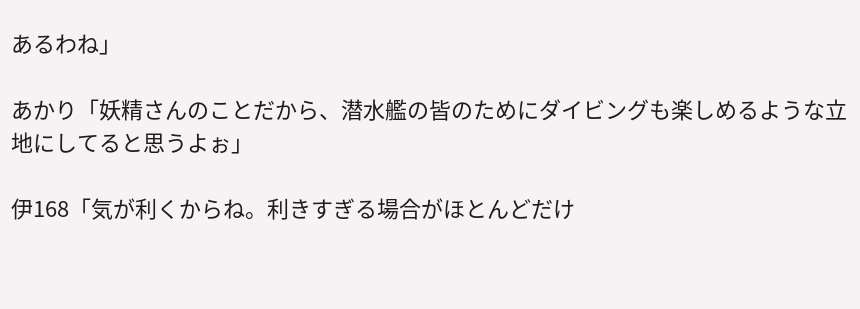あるわね」

あかり「妖精さんのことだから、潜水艦の皆のためにダイビングも楽しめるような立地にしてると思うよぉ」

伊168「気が利くからね。利きすぎる場合がほとんどだけ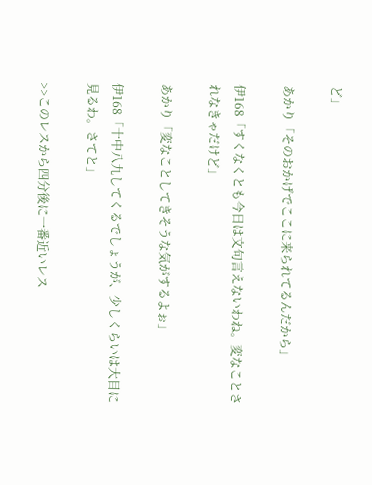ど」

あかり「そのおかげでここに来られてるんだから」

伊168「すくなくとも今日は文句言えないわね。変なことされなきゃだけど」

あかり「変なことしてきそうな気がするよぉ」

伊168「十中八九してくるでしょうが、少しくらいは大目に見るわ。さてと」

>>このレスから四分後に一番近いレス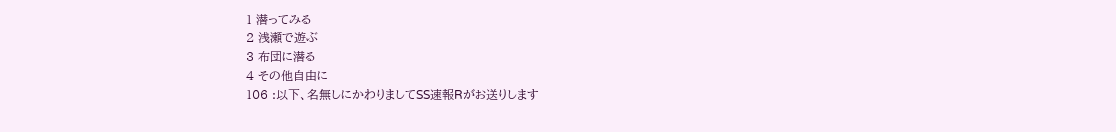1 潜ってみる
2 浅瀬で遊ぶ
3 布団に潜る
4 その他自由に
106 :以下、名無しにかわりましてSS速報Rがお送りします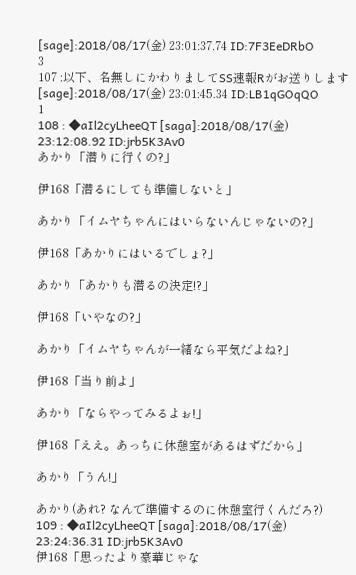[sage]:2018/08/17(金) 23:01:37.74 ID:7F3EeDRbO
3
107 :以下、名無しにかわりましてSS速報Rがお送りします [sage]:2018/08/17(金) 23:01:45.34 ID:LB1qGOqQO
1
108 : ◆aIl2cyLheeQT [saga]:2018/08/17(金) 23:12:08.92 ID:jrb5K3Av0
あかり「潜りに行くの?」

伊168「潜るにしても準備しないと」

あかり「イムヤちゃんにはいらないんじゃないの?」

伊168「あかりにはいるでしょ?」

あかり「あかりも潜るの決定!?」

伊168「いやなの?」

あかり「イムヤちゃんが一緒なら平気だよね?」

伊168「当り前よ」

あかり「ならやってみるよぉ!」

伊168「ええ。あっちに休憩室があるはずだから」

あかり「うん!」

あかり(あれ? なんで準備するのに休憩室行くんだろ?)
109 : ◆aIl2cyLheeQT [saga]:2018/08/17(金) 23:24:36.31 ID:jrb5K3Av0
伊168「思ったより豪華じゃな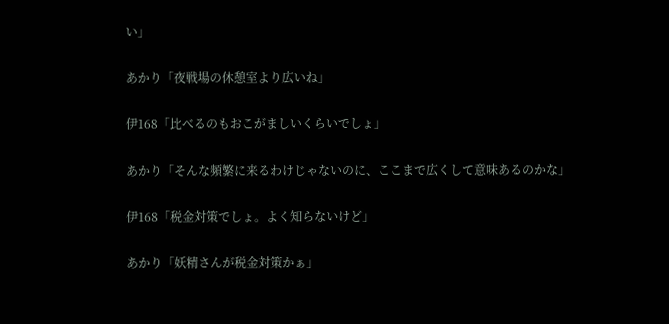い」

あかり「夜戦場の休憩室より広いね」

伊168「比べるのもおこがましいくらいでしょ」

あかり「そんな頻繁に来るわけじゃないのに、ここまで広くして意味あるのかな」

伊168「税金対策でしょ。よく知らないけど」

あかり「妖精さんが税金対策かぁ」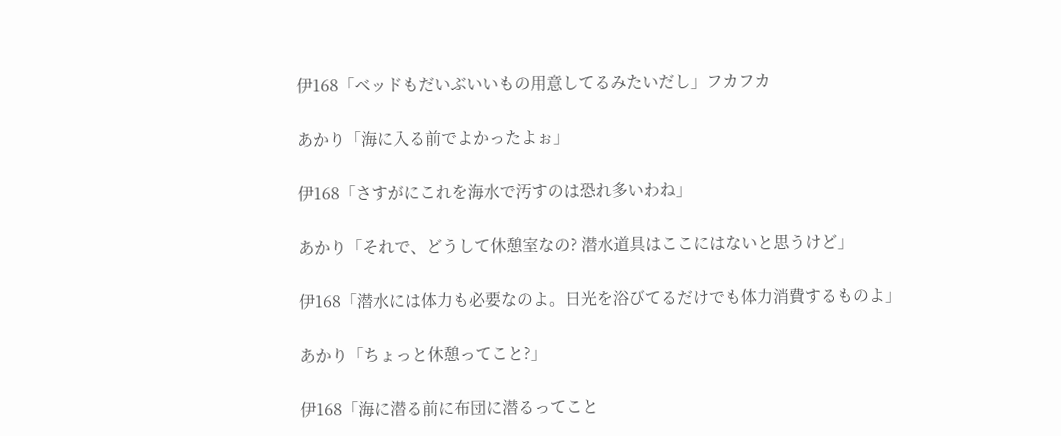伊168「ベッドもだいぶいいもの用意してるみたいだし」フカフカ

あかり「海に入る前でよかったよぉ」

伊168「さすがにこれを海水で汚すのは恐れ多いわね」

あかり「それで、どうして休憩室なの? 潜水道具はここにはないと思うけど」

伊168「潜水には体力も必要なのよ。日光を浴びてるだけでも体力消費するものよ」

あかり「ちょっと休憩ってこと?」

伊168「海に潜る前に布団に潜るってこと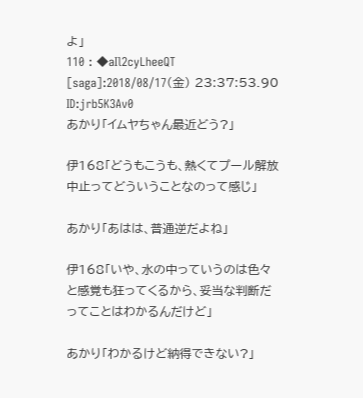よ」
110 : ◆aIl2cyLheeQT [saga]:2018/08/17(金) 23:37:53.90 ID:jrb5K3Av0
あかり「イムヤちゃん最近どう?」

伊168「どうもこうも、熱くてプール解放中止ってどういうことなのって感じ」

あかり「あはは、普通逆だよね」

伊168「いや、水の中っていうのは色々と感覚も狂ってくるから、妥当な判断だってことはわかるんだけど」

あかり「わかるけど納得できない?」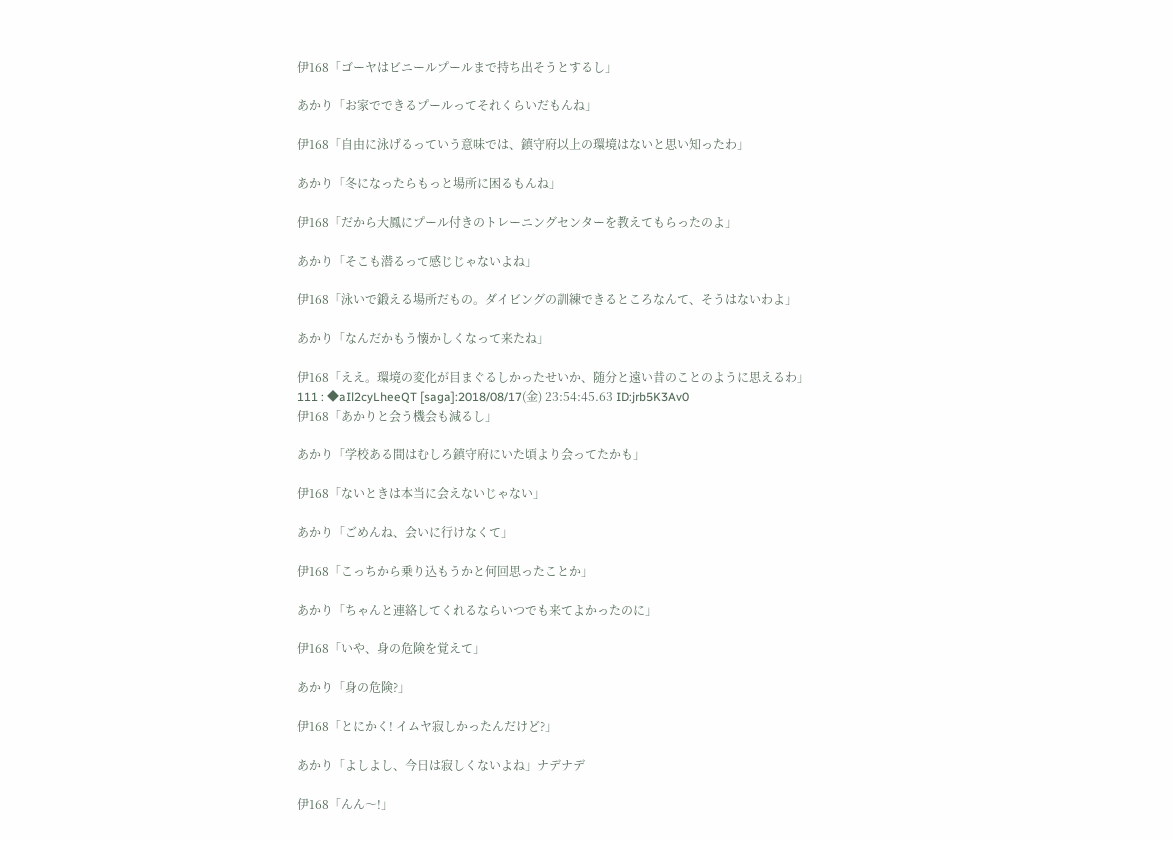伊168「ゴーヤはビニールプールまで持ち出そうとするし」

あかり「お家でできるプールってそれくらいだもんね」

伊168「自由に泳げるっていう意味では、鎮守府以上の環境はないと思い知ったわ」

あかり「冬になったらもっと場所に困るもんね」

伊168「だから大鳳にプール付きのトレーニングセンターを教えてもらったのよ」

あかり「そこも潜るって感じじゃないよね」

伊168「泳いで鍛える場所だもの。ダイビングの訓練できるところなんて、そうはないわよ」

あかり「なんだかもう懐かしくなって来たね」

伊168「ええ。環境の変化が目まぐるしかったせいか、随分と遠い昔のことのように思えるわ」
111 : ◆aIl2cyLheeQT [saga]:2018/08/17(金) 23:54:45.63 ID:jrb5K3Av0
伊168「あかりと会う機会も減るし」

あかり「学校ある間はむしろ鎮守府にいた頃より会ってたかも」

伊168「ないときは本当に会えないじゃない」

あかり「ごめんね、会いに行けなくて」

伊168「こっちから乗り込もうかと何回思ったことか」

あかり「ちゃんと連絡してくれるならいつでも来てよかったのに」

伊168「いや、身の危険を覚えて」

あかり「身の危険?」

伊168「とにかく! イムヤ寂しかったんだけど?」

あかり「よしよし、今日は寂しくないよね」ナデナデ

伊168「んん〜!」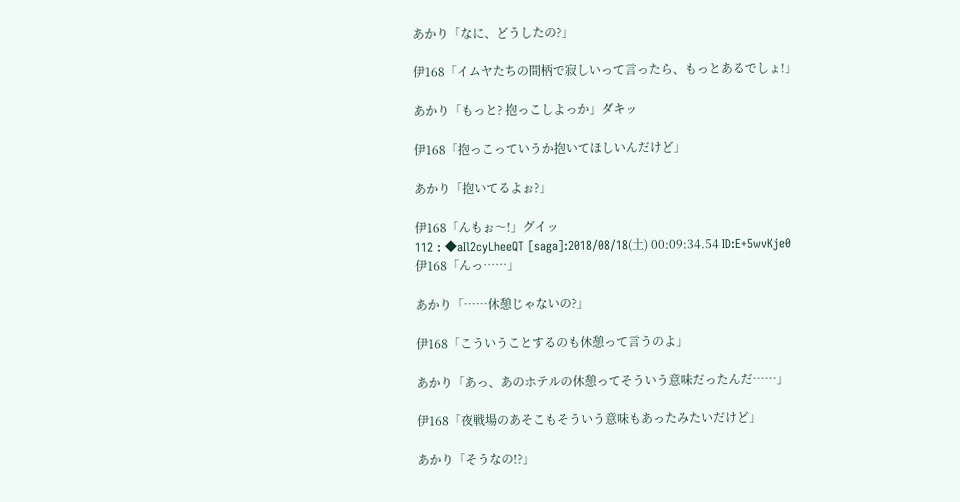あかり「なに、どうしたの?」

伊168「イムヤたちの間柄で寂しいって言ったら、もっとあるでしょ!」

あかり「もっと? 抱っこしよっか」ダキッ

伊168「抱っこっていうか抱いてほしいんだけど」

あかり「抱いてるよぉ?」

伊168「んもぉ〜!」グイッ
112 : ◆aIl2cyLheeQT [saga]:2018/08/18(土) 00:09:34.54 ID:E+5wvKje0
伊168「んっ……」

あかり「……休憩じゃないの?」

伊168「こういうことするのも休憩って言うのよ」

あかり「あっ、あのホテルの休憩ってそういう意味だったんだ……」

伊168「夜戦場のあそこもそういう意味もあったみたいだけど」

あかり「そうなの!?」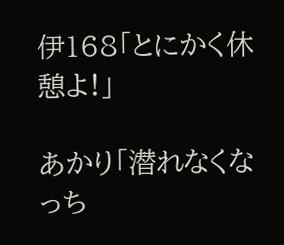伊168「とにかく休憩よ!」

あかり「潜れなくなっち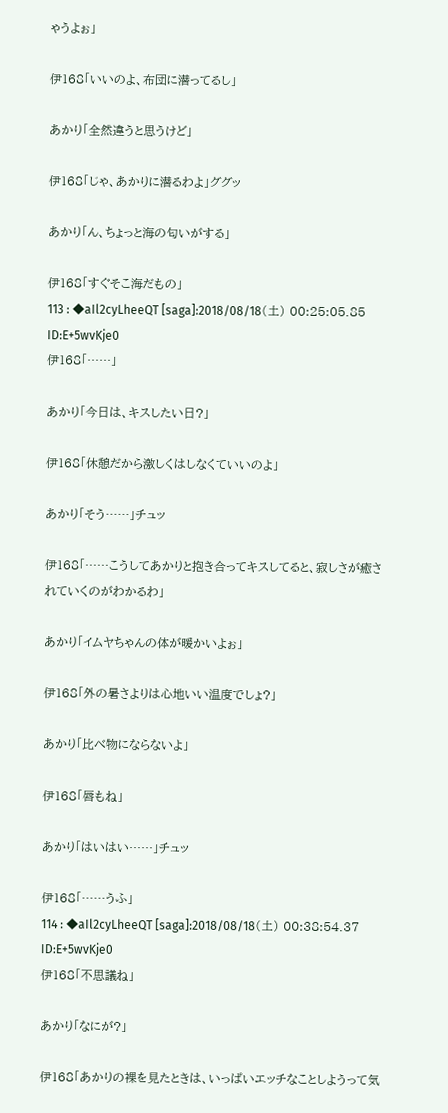ゃうよぉ」

伊168「いいのよ、布団に潜ってるし」

あかり「全然違うと思うけど」

伊168「じゃ、あかりに潜るわよ」ググッ

あかり「ん、ちょっと海の匂いがする」

伊168「すぐそこ海だもの」
113 : ◆aIl2cyLheeQT [saga]:2018/08/18(土) 00:25:05.85 ID:E+5wvKje0
伊168「……」

あかり「今日は、キスしたい日?」

伊168「休憩だから激しくはしなくていいのよ」

あかり「そう……」チュッ

伊168「……こうしてあかりと抱き合ってキスしてると、寂しさが癒されていくのがわかるわ」

あかり「イムヤちゃんの体が暖かいよぉ」

伊168「外の暑さよりは心地いい温度でしょ?」

あかり「比べ物にならないよ」

伊168「唇もね」

あかり「はいはい……」チュッ

伊168「……うふ」
114 : ◆aIl2cyLheeQT [saga]:2018/08/18(土) 00:38:54.37 ID:E+5wvKje0
伊168「不思議ね」

あかり「なにが?」

伊168「あかりの裸を見たときは、いっぱいエッチなことしようって気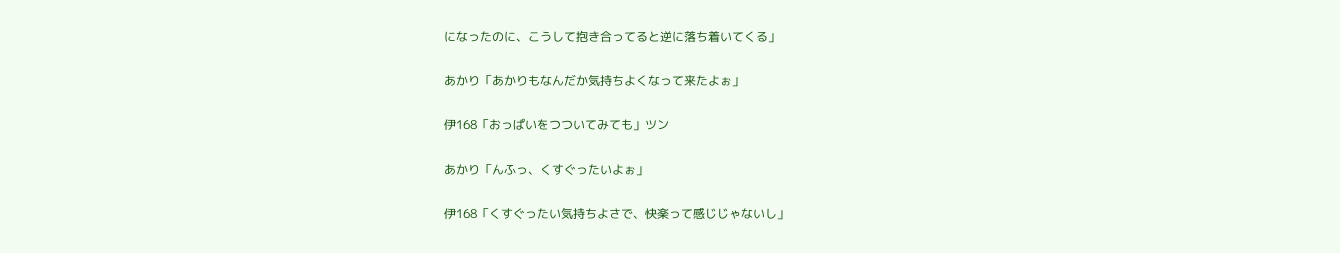になったのに、こうして抱き合ってると逆に落ち着いてくる」

あかり「あかりもなんだか気持ちよくなって来たよぉ」

伊168「おっぱいをつついてみても」ツン

あかり「んふっ、くすぐったいよぉ」

伊168「くすぐったい気持ちよさで、快楽って感じじゃないし」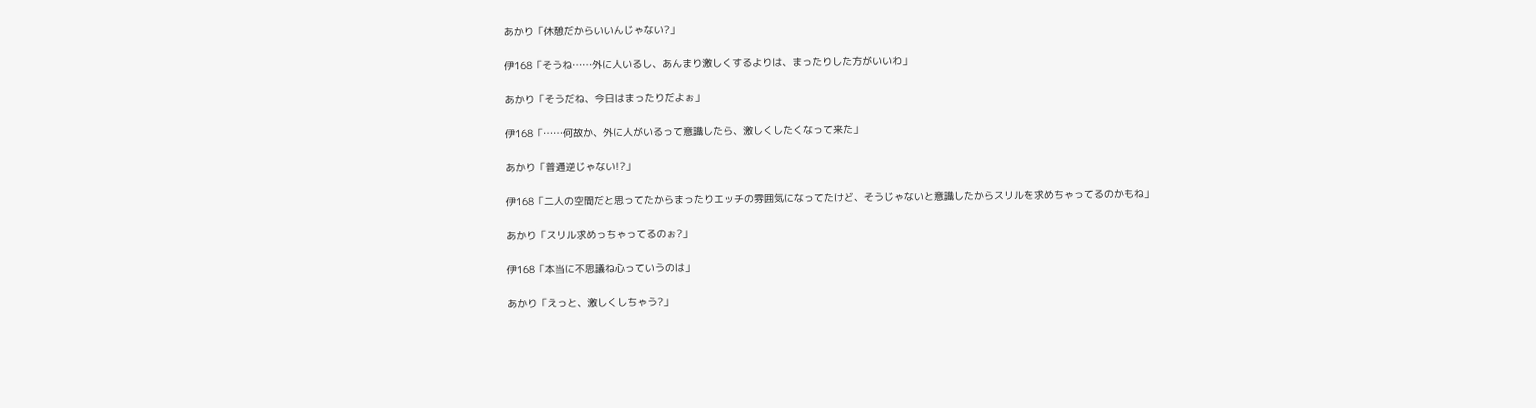あかり「休憩だからいいんじゃない?」

伊168「そうね……外に人いるし、あんまり激しくするよりは、まったりした方がいいわ」

あかり「そうだね、今日はまったりだよぉ」

伊168「……何故か、外に人がいるって意識したら、激しくしたくなって来た」

あかり「普通逆じゃない!?」

伊168「二人の空間だと思ってたからまったりエッチの雰囲気になってたけど、そうじゃないと意識したからスリルを求めちゃってるのかもね」

あかり「スリル求めっちゃってるのぉ?」

伊168「本当に不思議ね心っていうのは」

あかり「えっと、激しくしちゃう?」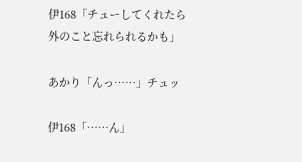伊168「チューしてくれたら外のこと忘れられるかも」

あかり「んっ……」チュッ

伊168「……ん」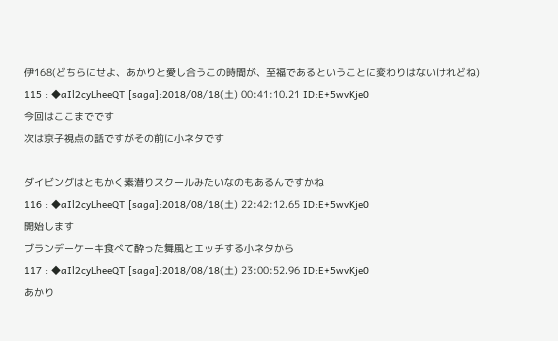伊168(どちらにせよ、あかりと愛し合うこの時間が、至福であるということに変わりはないけれどね)
115 : ◆aIl2cyLheeQT [saga]:2018/08/18(土) 00:41:10.21 ID:E+5wvKje0
今回はここまでです
次は京子視点の話ですがその前に小ネタです

ダイビングはともかく素潜りスクールみたいなのもあるんですかね
116 : ◆aIl2cyLheeQT [saga]:2018/08/18(土) 22:42:12.65 ID:E+5wvKje0
開始します
ブランデーケーキ食べて酔った舞風とエッチする小ネタから
117 : ◆aIl2cyLheeQT [saga]:2018/08/18(土) 23:00:52.96 ID:E+5wvKje0
あかり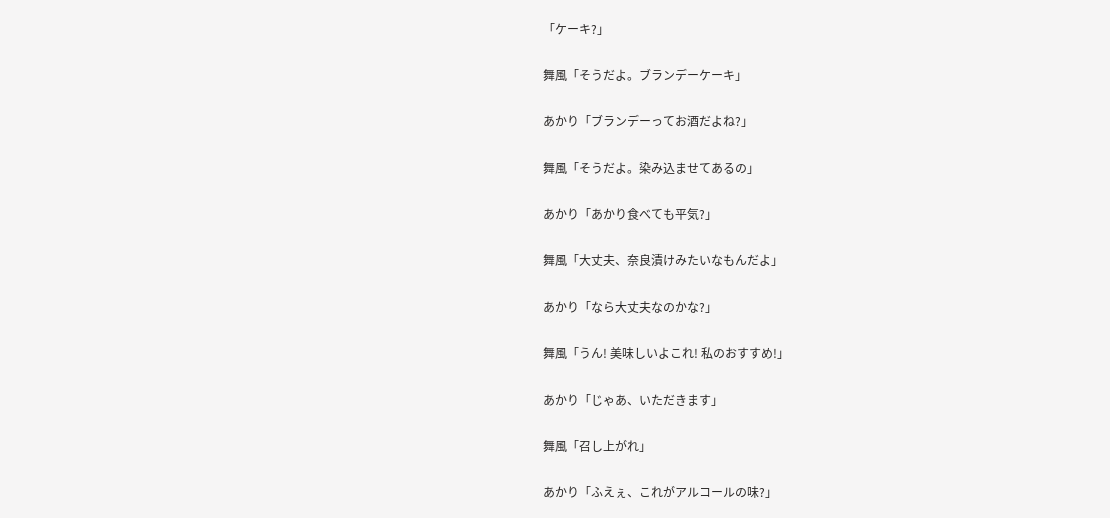「ケーキ?」

舞風「そうだよ。ブランデーケーキ」

あかり「ブランデーってお酒だよね?」

舞風「そうだよ。染み込ませてあるの」

あかり「あかり食べても平気?」

舞風「大丈夫、奈良漬けみたいなもんだよ」

あかり「なら大丈夫なのかな?」

舞風「うん! 美味しいよこれ! 私のおすすめ!」

あかり「じゃあ、いただきます」

舞風「召し上がれ」

あかり「ふえぇ、これがアルコールの味?」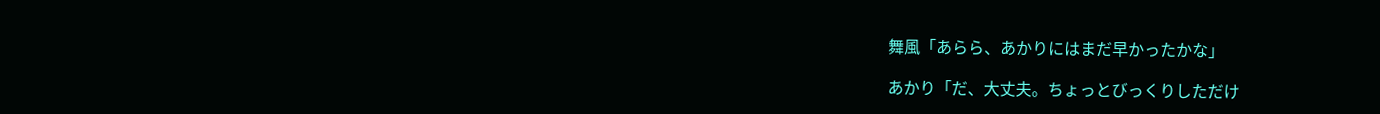舞風「あらら、あかりにはまだ早かったかな」

あかり「だ、大丈夫。ちょっとびっくりしただけ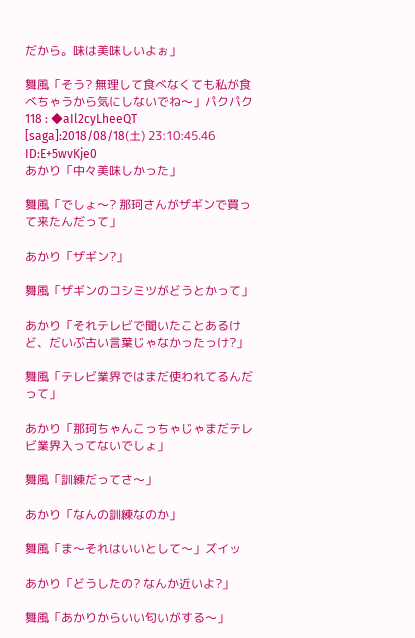だから。味は美味しいよぉ」

舞風「そう? 無理して食べなくても私が食べちゃうから気にしないでね〜」パクパク
118 : ◆aIl2cyLheeQT [saga]:2018/08/18(土) 23:10:45.46 ID:E+5wvKje0
あかり「中々美味しかった」

舞風「でしょ〜? 那珂さんがザギンで買って来たんだって」

あかり「ザギン?」

舞風「ザギンのコシミツがどうとかって」

あかり「それテレビで聞いたことあるけど、だいぶ古い言葉じゃなかったっけ?」

舞風「テレビ業界ではまだ使われてるんだって」

あかり「那珂ちゃんこっちゃじゃまだテレビ業界入ってないでしょ」

舞風「訓練だってさ〜」

あかり「なんの訓練なのか」

舞風「ま〜それはいいとして〜」ズイッ

あかり「どうしたの? なんか近いよ?」

舞風「あかりからいい匂いがする〜」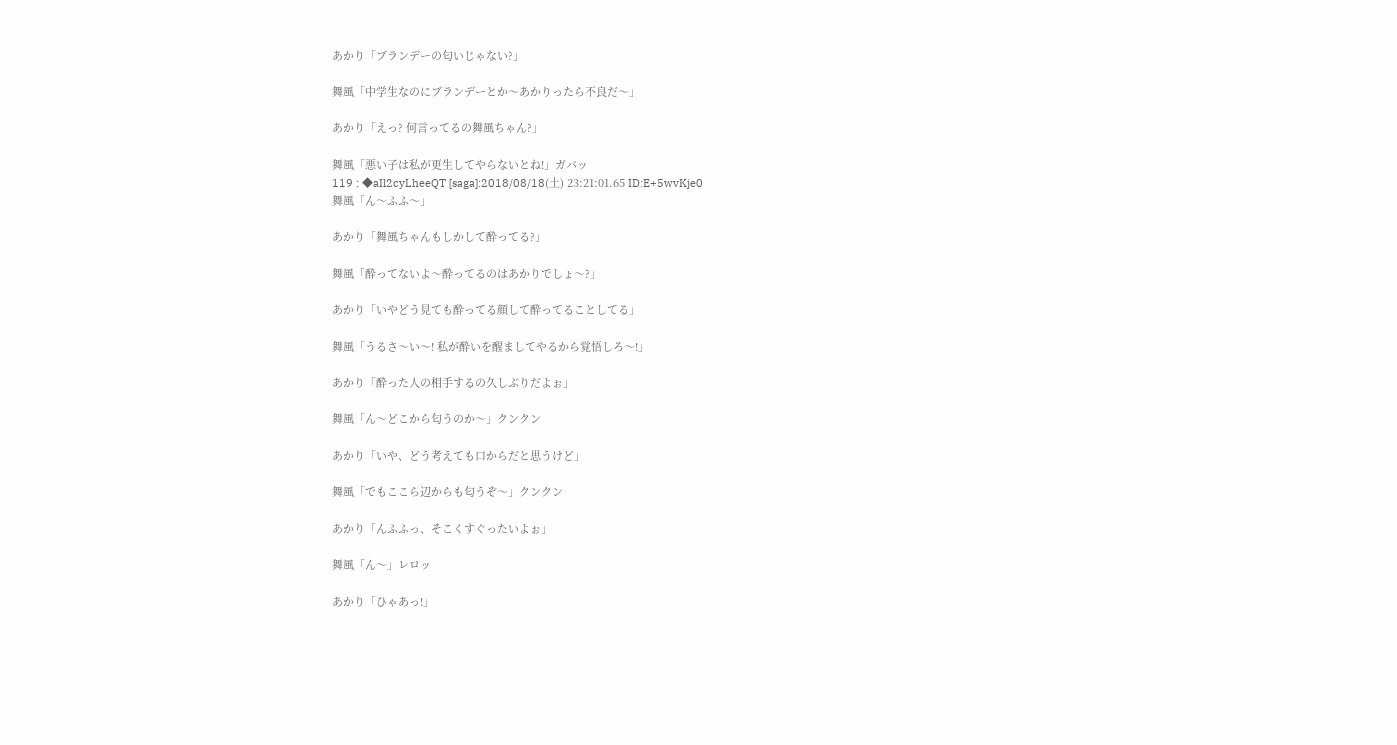あかり「ブランデーの匂いじゃない?」

舞風「中学生なのにブランデーとか〜あかりったら不良だ〜」

あかり「えっ? 何言ってるの舞風ちゃん?」

舞風「悪い子は私が更生してやらないとね!」ガバッ
119 : ◆aIl2cyLheeQT [saga]:2018/08/18(土) 23:21:01.65 ID:E+5wvKje0
舞風「ん〜ふふ〜」

あかり「舞風ちゃんもしかして酔ってる?」

舞風「酔ってないよ〜酔ってるのはあかりでしょ〜?」

あかり「いやどう見ても酔ってる顔して酔ってることしてる」

舞風「うるさ〜い〜! 私が酔いを醒ましてやるから覚悟しろ〜!」

あかり「酔った人の相手するの久しぶりだよぉ」

舞風「ん〜どこから匂うのか〜」クンクン

あかり「いや、どう考えても口からだと思うけど」

舞風「でもここら辺からも匂うぞ〜」クンクン

あかり「んふふっ、そこくすぐったいよぉ」

舞風「ん〜」レロッ

あかり「ひゃあっ!」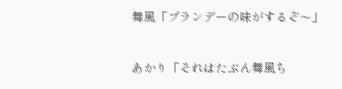舞風「ブランデーの味がするぞ〜」

あかり「それはたぶん舞風ち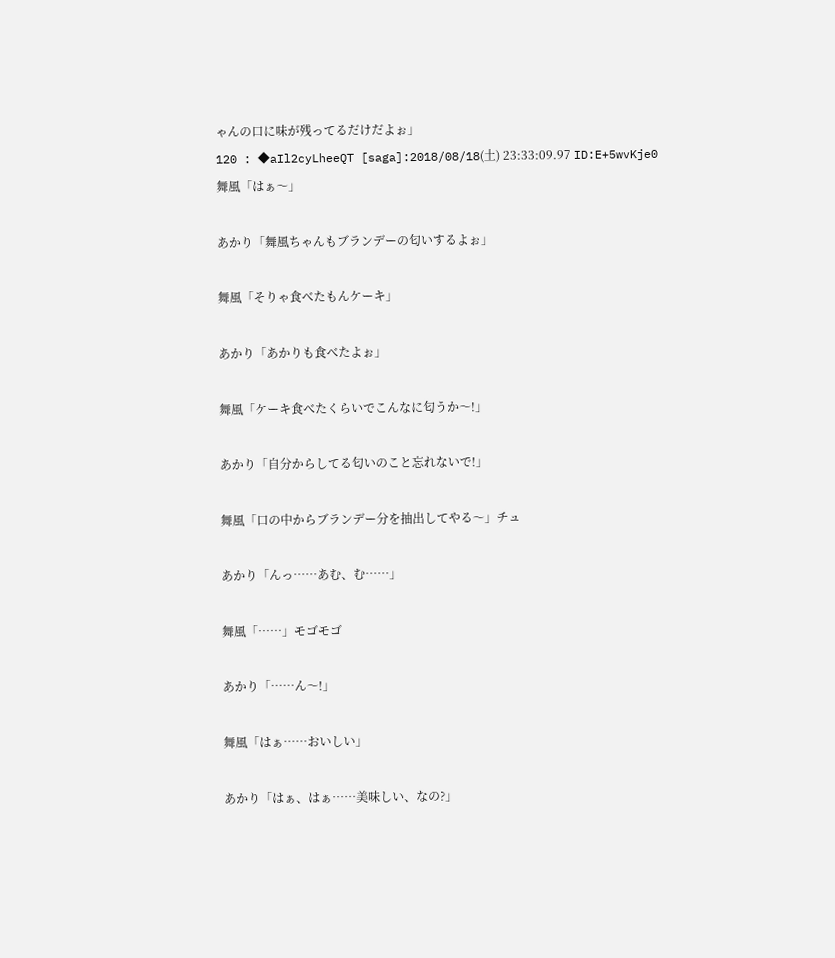ゃんの口に味が残ってるだけだよぉ」
120 : ◆aIl2cyLheeQT [saga]:2018/08/18(土) 23:33:09.97 ID:E+5wvKje0
舞風「はぁ〜」

あかり「舞風ちゃんもブランデーの匂いするよぉ」

舞風「そりゃ食べたもんケーキ」

あかり「あかりも食べたよぉ」

舞風「ケーキ食べたくらいでこんなに匂うか〜!」

あかり「自分からしてる匂いのこと忘れないで!」

舞風「口の中からブランデー分を抽出してやる〜」チュ

あかり「んっ……あむ、む……」

舞風「……」モゴモゴ

あかり「……ん〜!」

舞風「はぁ……おいしい」

あかり「はぁ、はぁ……美味しい、なの?」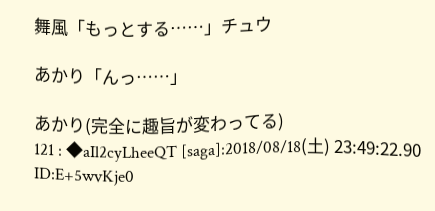舞風「もっとする……」チュウ

あかり「んっ……」

あかり(完全に趣旨が変わってる)
121 : ◆aIl2cyLheeQT [saga]:2018/08/18(土) 23:49:22.90 ID:E+5wvKje0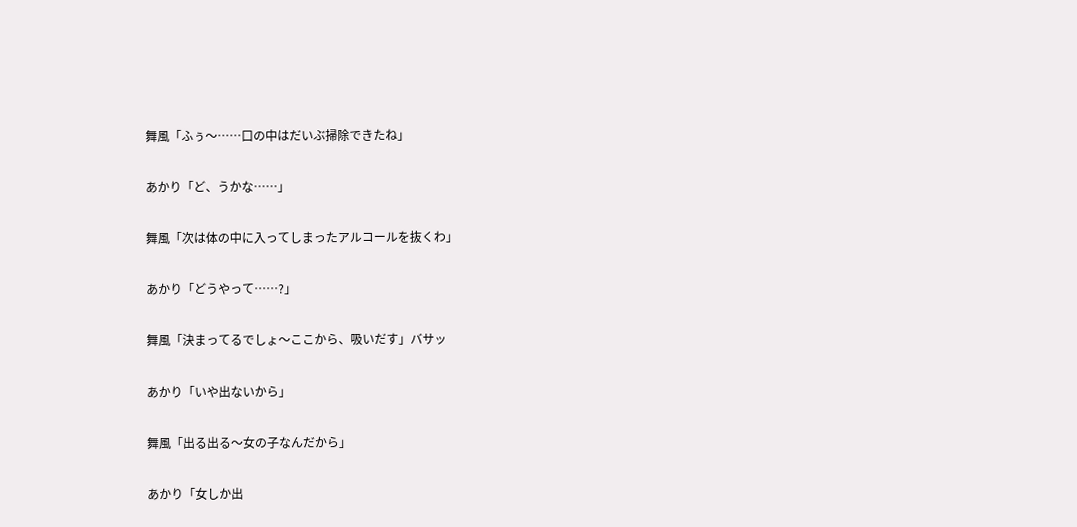舞風「ふぅ〜……口の中はだいぶ掃除できたね」

あかり「ど、うかな……」

舞風「次は体の中に入ってしまったアルコールを抜くわ」

あかり「どうやって……?」

舞風「決まってるでしょ〜ここから、吸いだす」バサッ

あかり「いや出ないから」

舞風「出る出る〜女の子なんだから」

あかり「女しか出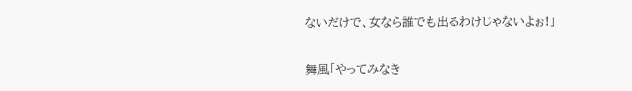ないだけで、女なら誰でも出るわけじゃないよぉ!」

舞風「やってみなき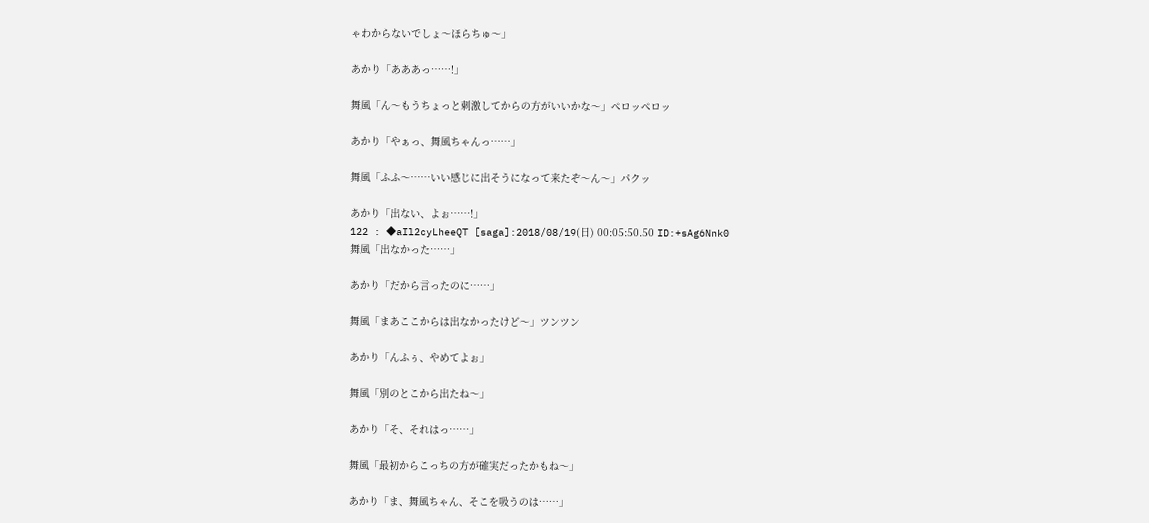ゃわからないでしょ〜ほらちゅ〜」

あかり「あああっ……!」

舞風「ん〜もうちょっと刺激してからの方がいいかな〜」ペロッペロッ

あかり「やぁっ、舞風ちゃんっ……」

舞風「ふふ〜……いい感じに出そうになって来たぞ〜ん〜」パクッ

あかり「出ない、よぉ……!」
122 : ◆aIl2cyLheeQT [saga]:2018/08/19(日) 00:05:50.50 ID:+sAg6Nnk0
舞風「出なかった……」

あかり「だから言ったのに……」

舞風「まあここからは出なかったけど〜」ツンツン

あかり「んふぅ、やめてよぉ」

舞風「別のとこから出たね〜」

あかり「そ、それはっ……」

舞風「最初からこっちの方が確実だったかもね〜」

あかり「ま、舞風ちゃん、そこを吸うのは……」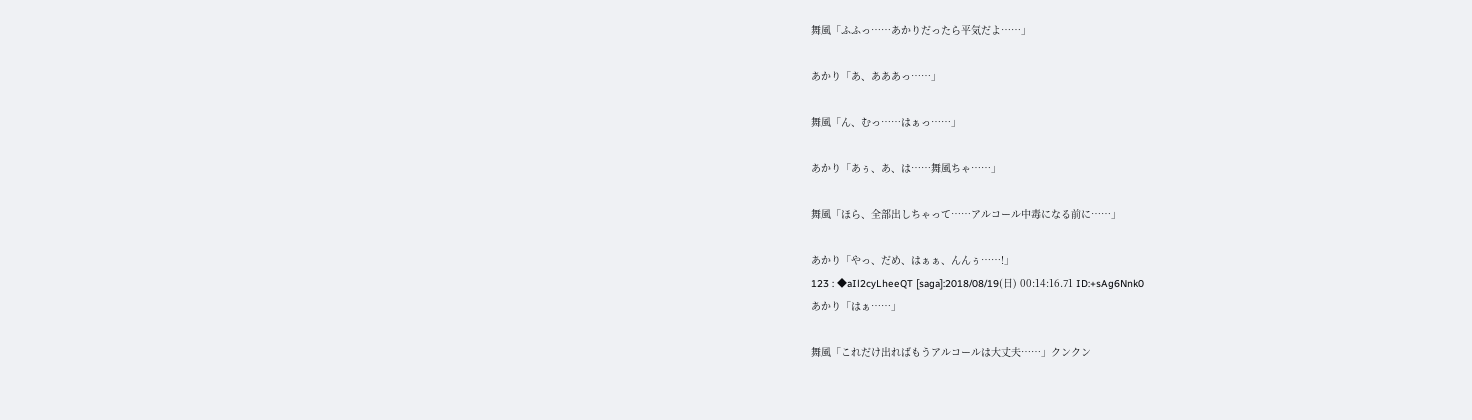舞風「ふふっ……あかりだったら平気だよ……」

あかり「あ、あああっ……」

舞風「ん、むっ……はぁっ……」

あかり「あぅ、あ、は……舞風ちゃ……」

舞風「ほら、全部出しちゃって……アルコール中毒になる前に……」

あかり「やっ、だめ、はぁぁ、んんぅ……!」
123 : ◆aIl2cyLheeQT [saga]:2018/08/19(日) 00:14:16.71 ID:+sAg6Nnk0
あかり「はぁ……」

舞風「これだけ出ればもうアルコールは大丈夫……」クンクン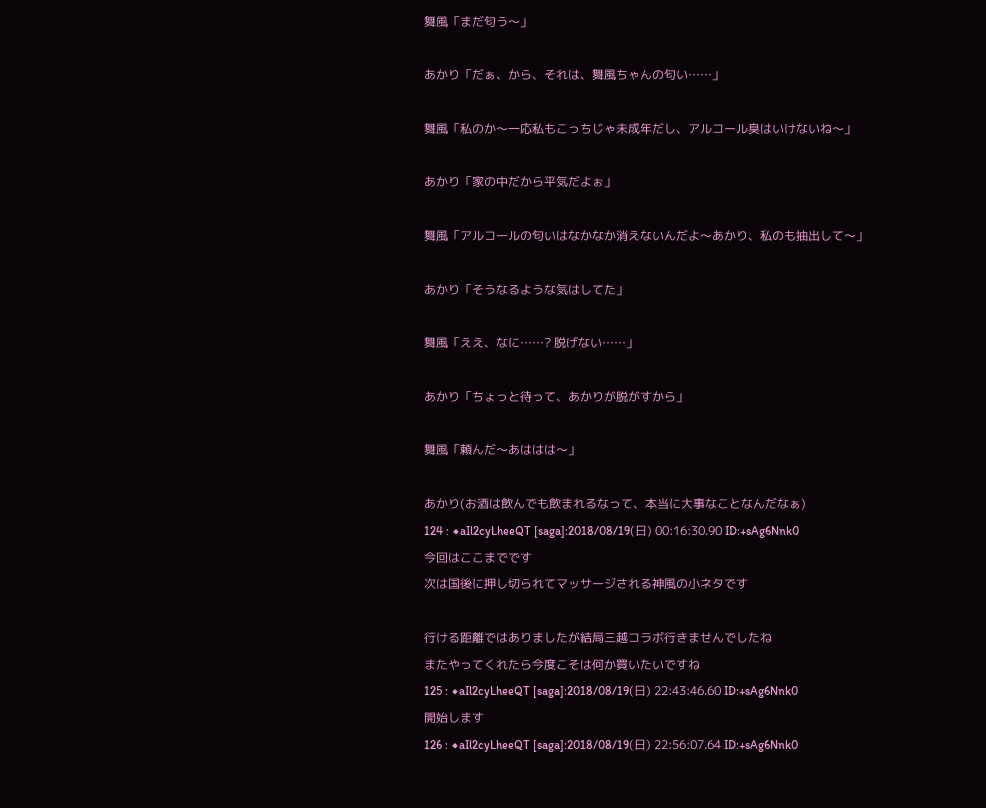舞風「まだ匂う〜」

あかり「だぁ、から、それは、舞風ちゃんの匂い……」

舞風「私のか〜一応私もこっちじゃ未成年だし、アルコール臭はいけないね〜」

あかり「家の中だから平気だよぉ」

舞風「アルコールの匂いはなかなか消えないんだよ〜あかり、私のも抽出して〜」

あかり「そうなるような気はしてた」

舞風「ええ、なに……? 脱げない……」

あかり「ちょっと待って、あかりが脱がすから」

舞風「頼んだ〜あははは〜」

あかり(お酒は飲んでも飲まれるなって、本当に大事なことなんだなぁ)
124 : ◆aIl2cyLheeQT [saga]:2018/08/19(日) 00:16:30.90 ID:+sAg6Nnk0
今回はここまでです
次は国後に押し切られてマッサージされる神風の小ネタです

行ける距離ではありましたが結局三越コラボ行きませんでしたね
またやってくれたら今度こそは何か買いたいですね
125 : ◆aIl2cyLheeQT [saga]:2018/08/19(日) 22:43:46.60 ID:+sAg6Nnk0
開始します
126 : ◆aIl2cyLheeQT [saga]:2018/08/19(日) 22:56:07.64 ID:+sAg6Nnk0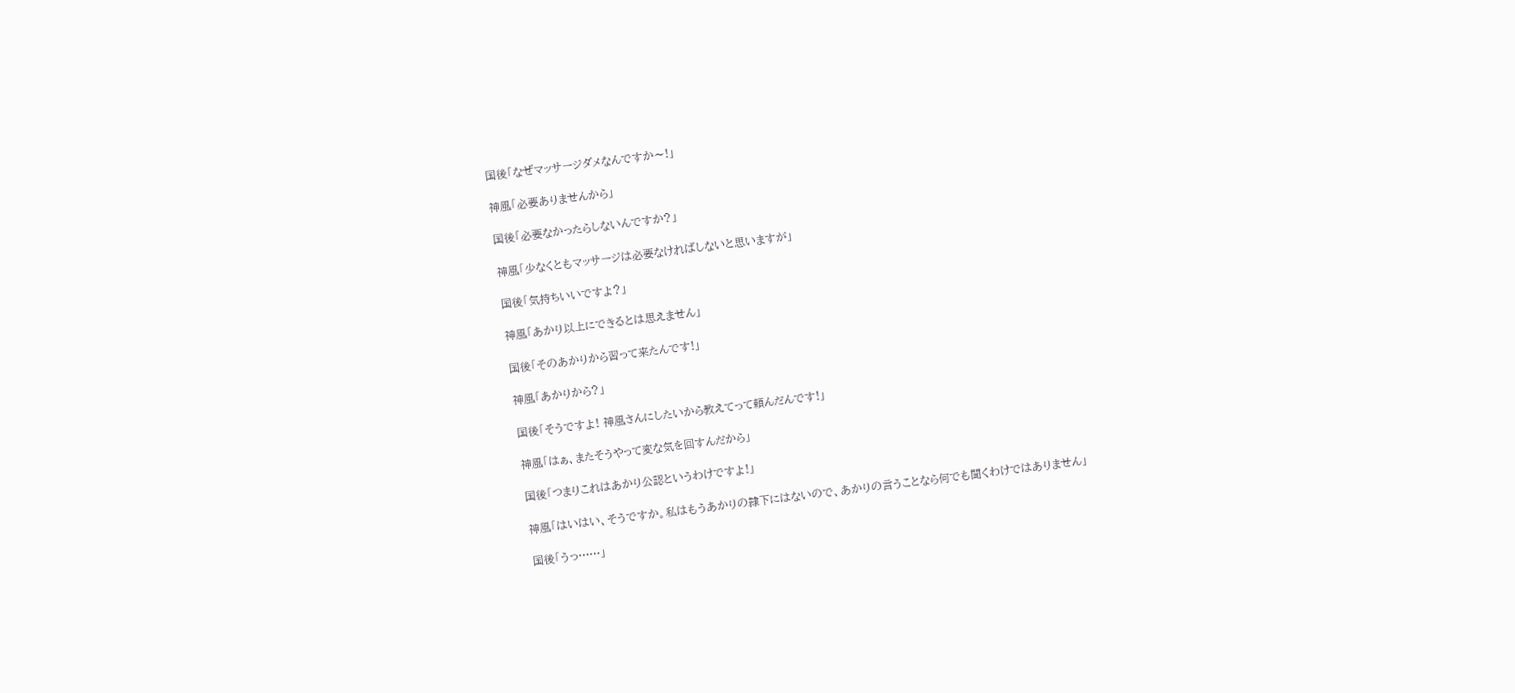国後「なぜマッサージダメなんですか〜!」

神風「必要ありませんから」

国後「必要なかったらしないんですか?」

神風「少なくともマッサージは必要なければしないと思いますが」

国後「気持ちいいですよ?」

神風「あかり以上にできるとは思えません」

国後「そのあかりから習って来たんです!」

神風「あかりから?」

国後「そうですよ! 神風さんにしたいから教えてって頼んだんです!」

神風「はぁ、またそうやって変な気を回すんだから」

国後「つまりこれはあかり公認というわけですよ!」

神風「はいはい、そうですか。私はもうあかりの隷下にはないので、あかりの言うことなら何でも聞くわけではありません」

国後「うっ……」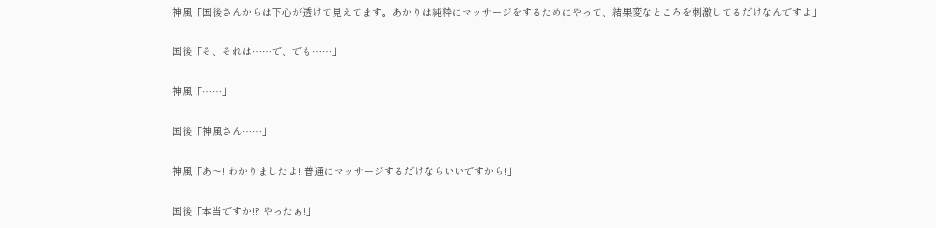神風「国後さんからは下心が透けて見えてます。あかりは純粋にマッサージをするためにやって、結果変なところを刺激してるだけなんですよ」

国後「そ、それは……で、でも……」

神風「……」

国後「神風さん……」

神風「あ〜! わかりましたよ! 普通にマッサージするだけならいいですから!」

国後「本当ですか!? やったぁ!」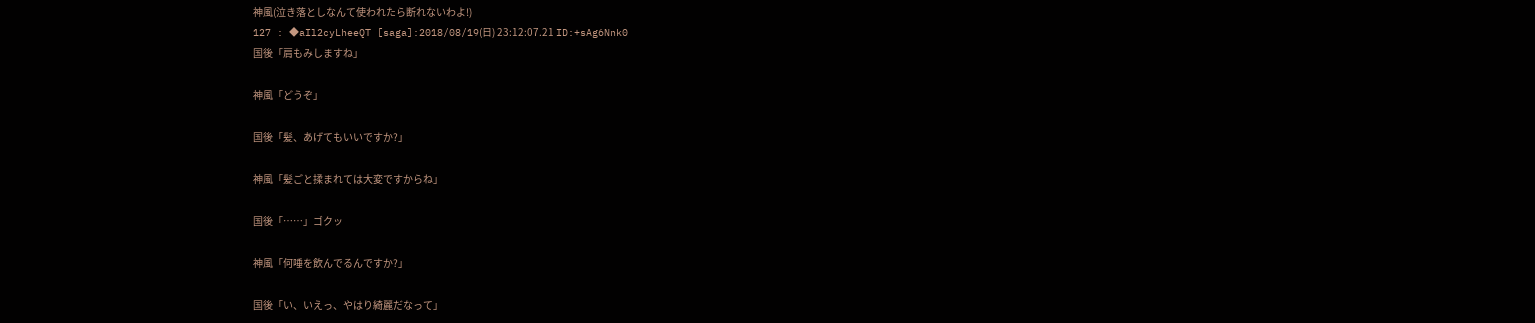神風(泣き落としなんて使われたら断れないわよ!)
127 : ◆aIl2cyLheeQT [saga]:2018/08/19(日) 23:12:07.21 ID:+sAg6Nnk0
国後「肩もみしますね」

神風「どうぞ」

国後「髪、あげてもいいですか?」

神風「髪ごと揉まれては大変ですからね」

国後「……」ゴクッ

神風「何唾を飲んでるんですか?」

国後「い、いえっ、やはり綺麗だなって」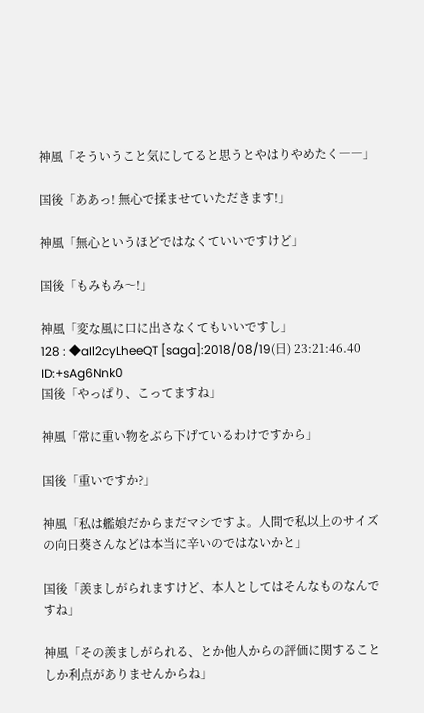神風「そういうこと気にしてると思うとやはりやめたく――」

国後「ああっ! 無心で揉ませていただきます!」

神風「無心というほどではなくていいですけど」

国後「もみもみ〜!」

神風「変な風に口に出さなくてもいいですし」
128 : ◆aIl2cyLheeQT [saga]:2018/08/19(日) 23:21:46.40 ID:+sAg6Nnk0
国後「やっぱり、こってますね」

神風「常に重い物をぶら下げているわけですから」

国後「重いですか?」

神風「私は艦娘だからまだマシですよ。人間で私以上のサイズの向日葵さんなどは本当に辛いのではないかと」

国後「羨ましがられますけど、本人としてはそんなものなんですね」

神風「その羨ましがられる、とか他人からの評価に関することしか利点がありませんからね」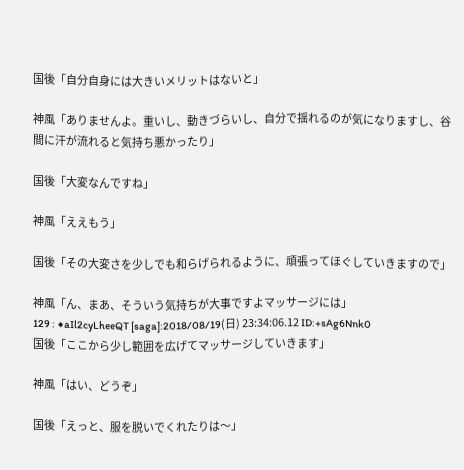国後「自分自身には大きいメリットはないと」

神風「ありませんよ。重いし、動きづらいし、自分で揺れるのが気になりますし、谷間に汗が流れると気持ち悪かったり」

国後「大変なんですね」

神風「ええもう」

国後「その大変さを少しでも和らげられるように、頑張ってほぐしていきますので」

神風「ん、まあ、そういう気持ちが大事ですよマッサージには」
129 : ◆aIl2cyLheeQT [saga]:2018/08/19(日) 23:34:06.12 ID:+sAg6Nnk0
国後「ここから少し範囲を広げてマッサージしていきます」

神風「はい、どうぞ」

国後「えっと、服を脱いでくれたりは〜」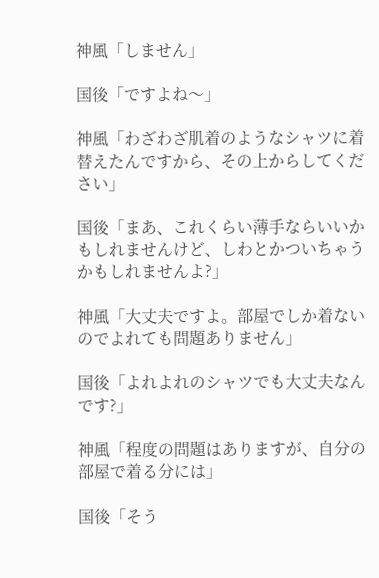神風「しません」

国後「ですよね〜」

神風「わざわざ肌着のようなシャツに着替えたんですから、その上からしてください」

国後「まあ、これくらい薄手ならいいかもしれませんけど、しわとかついちゃうかもしれませんよ?」

神風「大丈夫ですよ。部屋でしか着ないのでよれても問題ありません」

国後「よれよれのシャツでも大丈夫なんです?」

神風「程度の問題はありますが、自分の部屋で着る分には」

国後「そう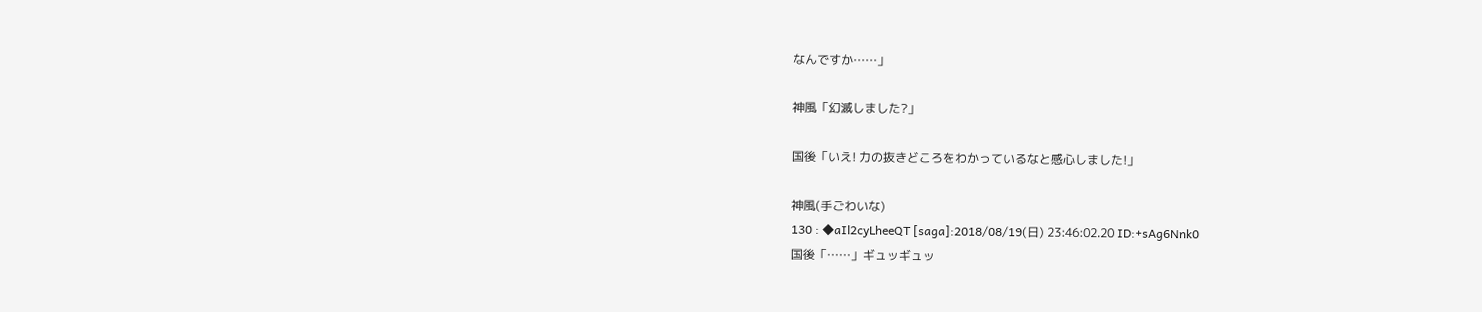なんですか……」

神風「幻滅しました?」

国後「いえ! 力の抜きどころをわかっているなと感心しました!」

神風(手ごわいな)
130 : ◆aIl2cyLheeQT [saga]:2018/08/19(日) 23:46:02.20 ID:+sAg6Nnk0
国後「……」ギュッギュッ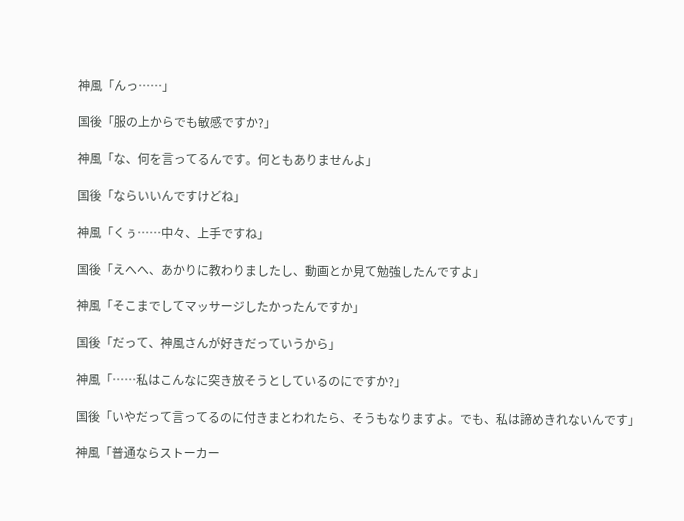神風「んっ……」

国後「服の上からでも敏感ですか?」

神風「な、何を言ってるんです。何ともありませんよ」

国後「ならいいんですけどね」

神風「くぅ……中々、上手ですね」

国後「えへへ、あかりに教わりましたし、動画とか見て勉強したんですよ」

神風「そこまでしてマッサージしたかったんですか」

国後「だって、神風さんが好きだっていうから」

神風「……私はこんなに突き放そうとしているのにですか?」

国後「いやだって言ってるのに付きまとわれたら、そうもなりますよ。でも、私は諦めきれないんです」

神風「普通ならストーカー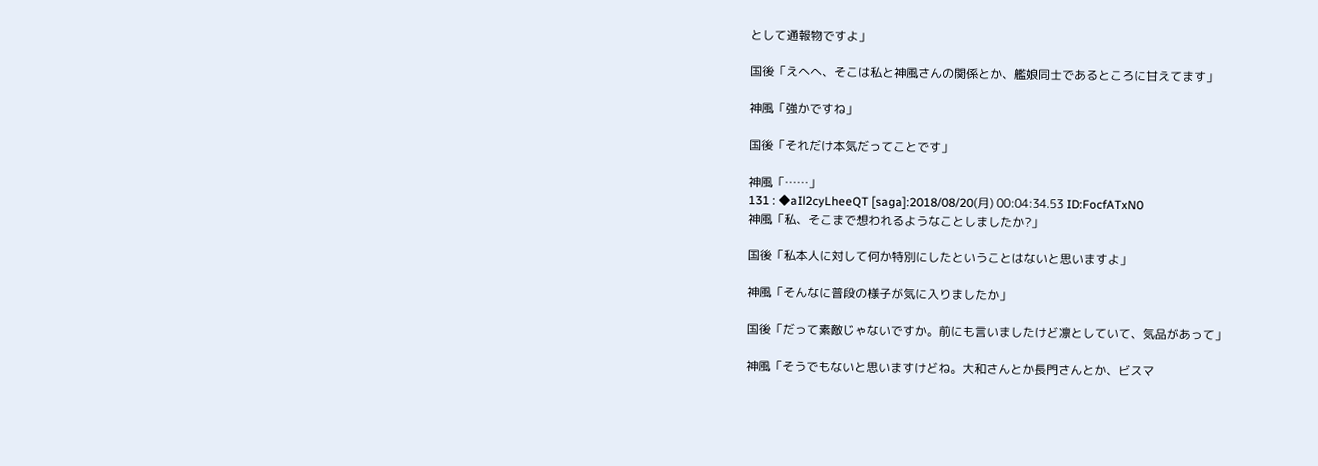として通報物ですよ」

国後「えへへ、そこは私と神風さんの関係とか、艦娘同士であるところに甘えてます」

神風「強かですね」

国後「それだけ本気だってことです」

神風「……」
131 : ◆aIl2cyLheeQT [saga]:2018/08/20(月) 00:04:34.53 ID:FocfATxN0
神風「私、そこまで想われるようなことしましたか?」

国後「私本人に対して何か特別にしたということはないと思いますよ」

神風「そんなに普段の様子が気に入りましたか」

国後「だって素敵じゃないですか。前にも言いましたけど凛としていて、気品があって」

神風「そうでもないと思いますけどね。大和さんとか長門さんとか、ビスマ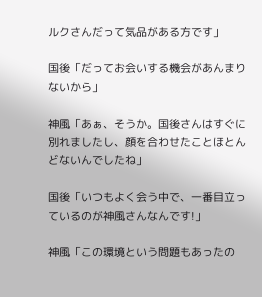ルクさんだって気品がある方です」

国後「だってお会いする機会があんまりないから」

神風「あぁ、そうか。国後さんはすぐに別れましたし、顔を合わせたことほとんどないんでしたね」

国後「いつもよく会う中で、一番目立っているのが神風さんなんです!」

神風「この環境という問題もあったの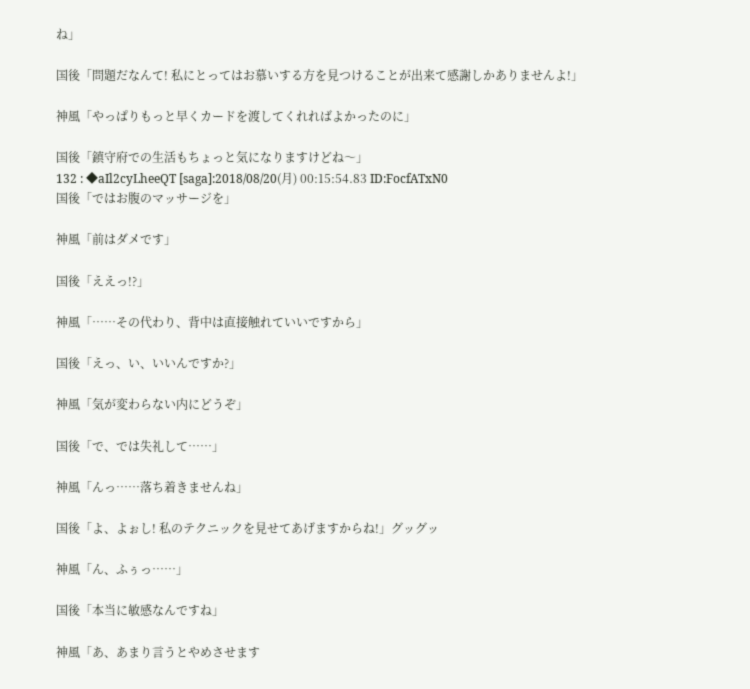ね」

国後「問題だなんて! 私にとってはお慕いする方を見つけることが出来て感謝しかありませんよ!」

神風「やっぱりもっと早くカードを渡してくれればよかったのに」

国後「鎮守府での生活もちょっと気になりますけどね〜」
132 : ◆aIl2cyLheeQT [saga]:2018/08/20(月) 00:15:54.83 ID:FocfATxN0
国後「ではお腹のマッサージを」

神風「前はダメです」

国後「ええっ!?」

神風「……その代わり、背中は直接触れていいですから」

国後「えっ、い、いいんですか?」

神風「気が変わらない内にどうぞ」

国後「で、では失礼して……」

神風「んっ……落ち着きませんね」

国後「よ、よぉし! 私のテクニックを見せてあげますからね!」グッグッ

神風「ん、ふぅっ……」

国後「本当に敏感なんですね」

神風「あ、あまり言うとやめさせます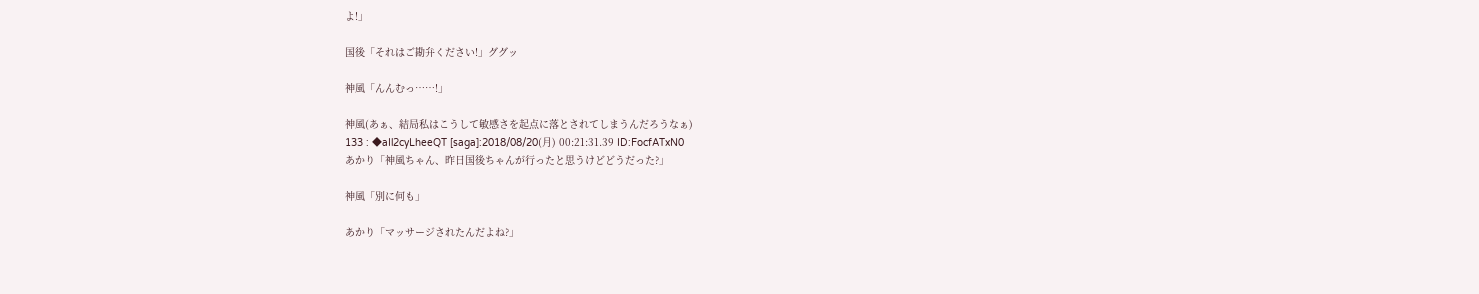よ!」

国後「それはご勘弁ください!」ググッ

神風「んんむっ……!」

神風(あぁ、結局私はこうして敏感さを起点に落とされてしまうんだろうなぁ)
133 : ◆aIl2cyLheeQT [saga]:2018/08/20(月) 00:21:31.39 ID:FocfATxN0
あかり「神風ちゃん、昨日国後ちゃんが行ったと思うけどどうだった?」

神風「別に何も」

あかり「マッサージされたんだよね?」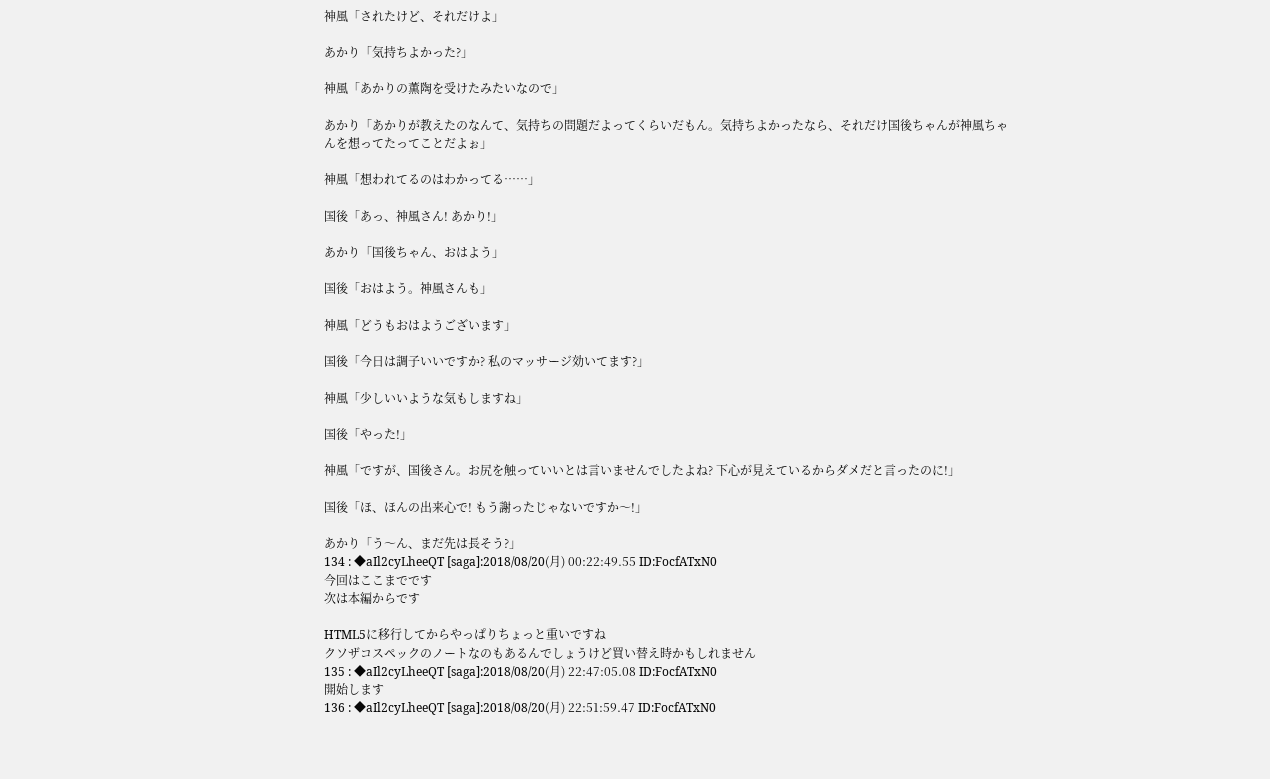神風「されたけど、それだけよ」

あかり「気持ちよかった?」

神風「あかりの薫陶を受けたみたいなので」

あかり「あかりが教えたのなんて、気持ちの問題だよってくらいだもん。気持ちよかったなら、それだけ国後ちゃんが神風ちゃんを想ってたってことだよぉ」

神風「想われてるのはわかってる……」

国後「あっ、神風さん! あかり!」

あかり「国後ちゃん、おはよう」

国後「おはよう。神風さんも」

神風「どうもおはようございます」

国後「今日は調子いいですか? 私のマッサージ効いてます?」

神風「少しいいような気もしますね」

国後「やった!」

神風「ですが、国後さん。お尻を触っていいとは言いませんでしたよね? 下心が見えているからダメだと言ったのに!」

国後「ほ、ほんの出来心で! もう謝ったじゃないですか〜!」

あかり「う〜ん、まだ先は長そう?」
134 : ◆aIl2cyLheeQT [saga]:2018/08/20(月) 00:22:49.55 ID:FocfATxN0
今回はここまでです
次は本編からです

HTML5に移行してからやっぱりちょっと重いですね
クソザコスペックのノートなのもあるんでしょうけど買い替え時かもしれません
135 : ◆aIl2cyLheeQT [saga]:2018/08/20(月) 22:47:05.08 ID:FocfATxN0
開始します
136 : ◆aIl2cyLheeQT [saga]:2018/08/20(月) 22:51:59.47 ID:FocfATxN0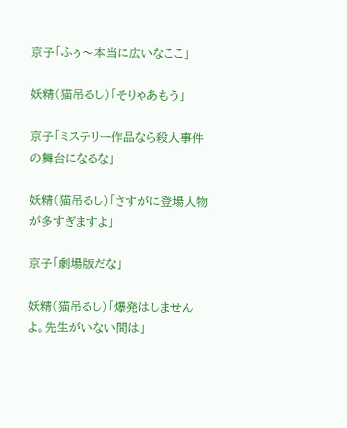京子「ふぅ〜本当に広いなここ」

妖精(猫吊るし)「そりゃあもう」

京子「ミステリー作品なら殺人事件の舞台になるな」

妖精(猫吊るし)「さすがに登場人物が多すぎますよ」

京子「劇場版だな」

妖精(猫吊るし)「爆発はしませんよ。先生がいない間は」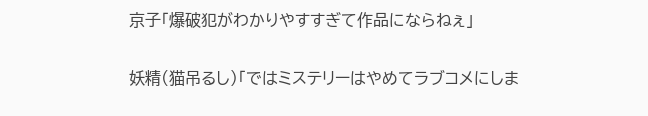京子「爆破犯がわかりやすすぎて作品にならねぇ」

妖精(猫吊るし)「ではミステリーはやめてラブコメにしま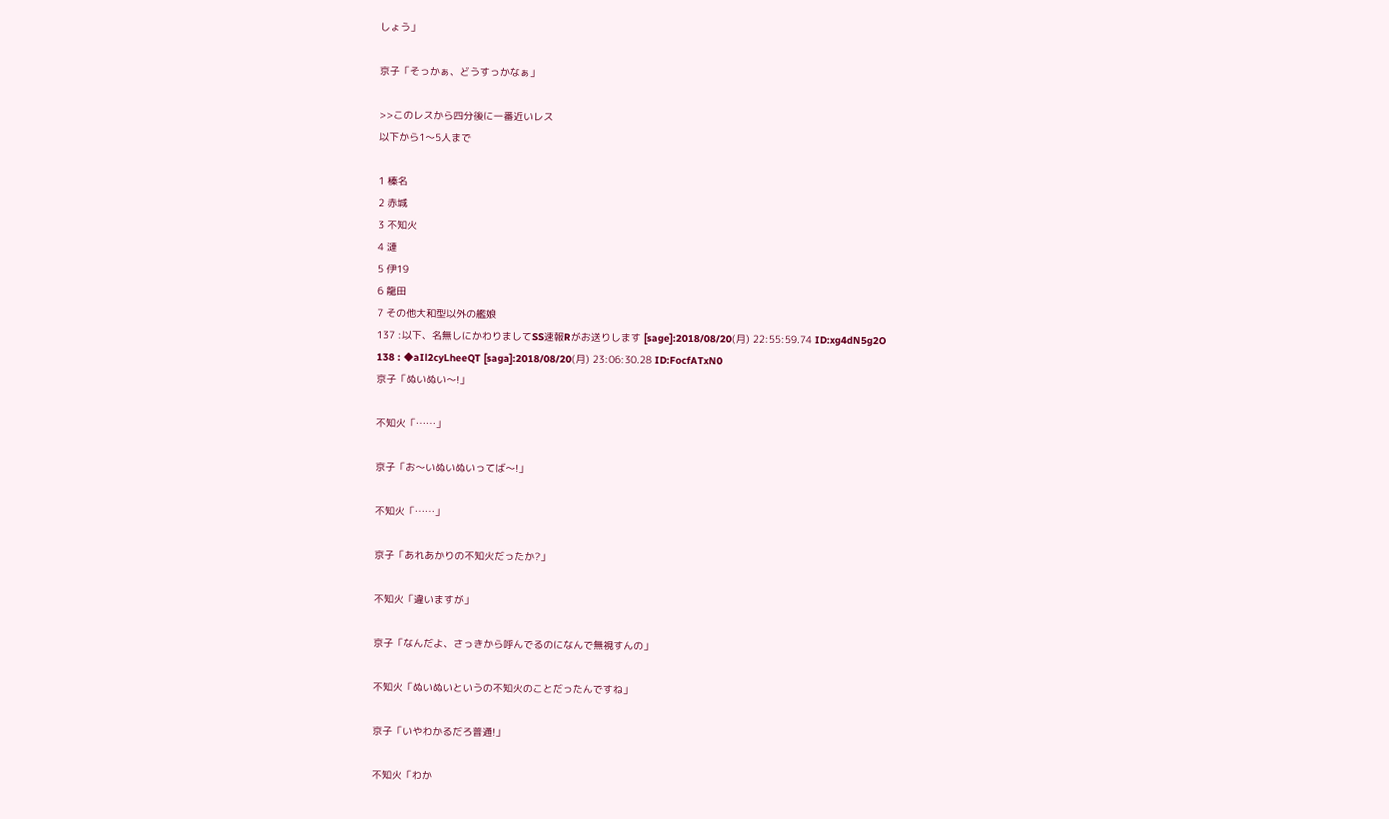しょう」

京子「そっかぁ、どうすっかなぁ」

>>このレスから四分後に一番近いレス
以下から1〜5人まで

1 榛名
2 赤城
3 不知火
4 漣
5 伊19
6 龍田
7 その他大和型以外の艦娘
137 :以下、名無しにかわりましてSS速報Rがお送りします [sage]:2018/08/20(月) 22:55:59.74 ID:xg4dN5g2O
138 : ◆aIl2cyLheeQT [saga]:2018/08/20(月) 23:06:30.28 ID:FocfATxN0
京子「ぬいぬい〜!」

不知火「……」

京子「お〜いぬいぬいってば〜!」

不知火「……」

京子「あれあかりの不知火だったか?」

不知火「違いますが」

京子「なんだよ、さっきから呼んでるのになんで無視すんの」

不知火「ぬいぬいというの不知火のことだったんですね」

京子「いやわかるだろ普通!」

不知火「わか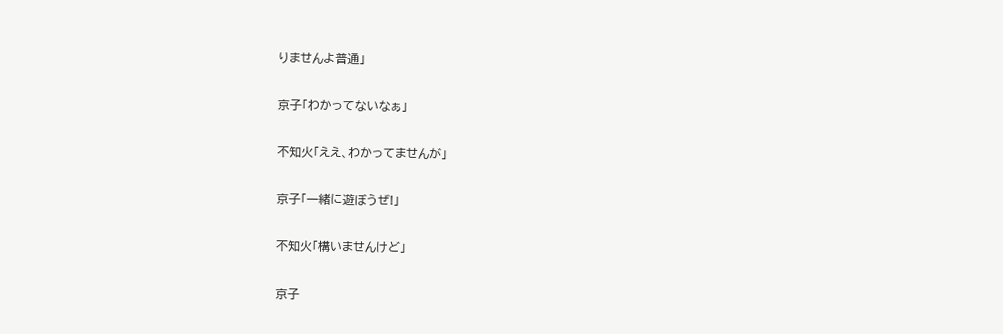りませんよ普通」

京子「わかってないなぁ」

不知火「ええ、わかってませんが」

京子「一緒に遊ぼうぜ!」

不知火「構いませんけど」

京子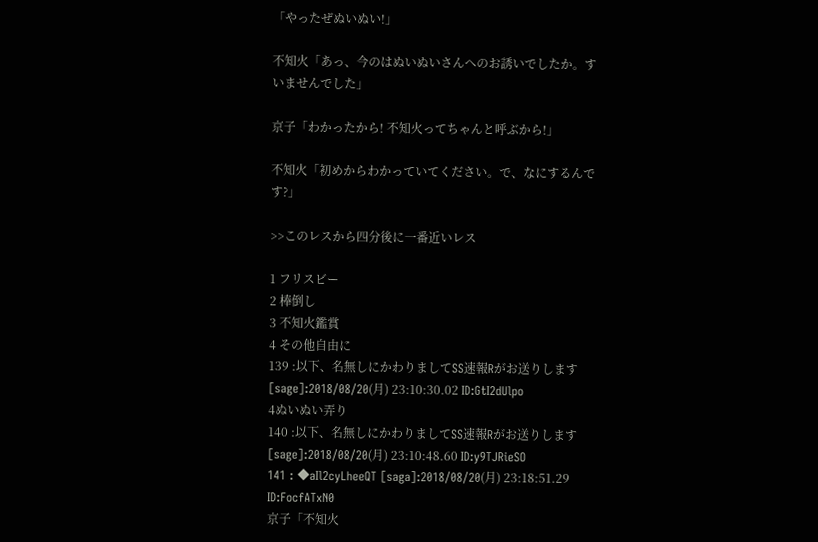「やったぜぬいぬい!」

不知火「あっ、今のはぬいぬいさんへのお誘いでしたか。すいませんでした」

京子「わかったから! 不知火ってちゃんと呼ぶから!」

不知火「初めからわかっていてください。で、なにするんです?」

>>このレスから四分後に一番近いレス

1 フリスビー
2 棒倒し
3 不知火鑑賞
4 その他自由に
139 :以下、名無しにかわりましてSS速報Rがお送りします [sage]:2018/08/20(月) 23:10:30.02 ID:GtI2dUlpo
4ぬいぬい弄り
140 :以下、名無しにかわりましてSS速報Rがお送りします [sage]:2018/08/20(月) 23:10:48.60 ID:y9TJRieSO
141 : ◆aIl2cyLheeQT [saga]:2018/08/20(月) 23:18:51.29 ID:FocfATxN0
京子「不知火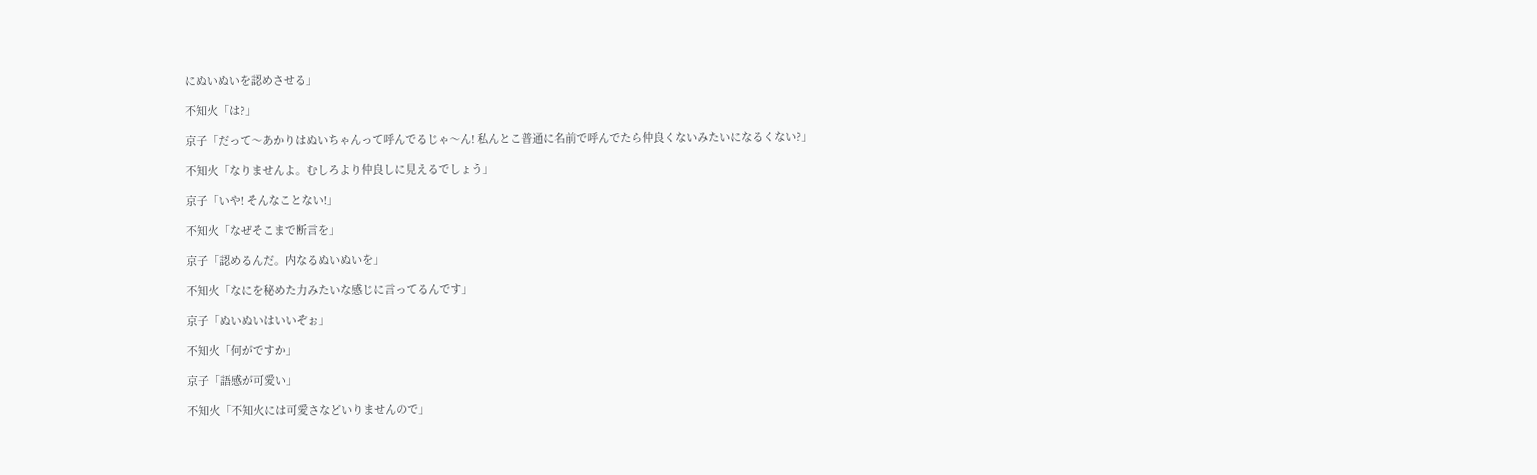にぬいぬいを認めさせる」

不知火「は?」

京子「だって〜あかりはぬいちゃんって呼んでるじゃ〜ん! 私んとこ普通に名前で呼んでたら仲良くないみたいになるくない?」

不知火「なりませんよ。むしろより仲良しに見えるでしょう」

京子「いや! そんなことない!」

不知火「なぜそこまで断言を」

京子「認めるんだ。内なるぬいぬいを」

不知火「なにを秘めた力みたいな感じに言ってるんです」

京子「ぬいぬいはいいぞぉ」

不知火「何がですか」

京子「語感が可愛い」

不知火「不知火には可愛さなどいりませんので」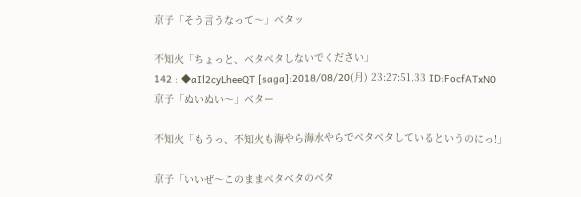京子「そう言うなって〜」ベタッ

不知火「ちょっと、ベタベタしないでください」
142 : ◆aIl2cyLheeQT [saga]:2018/08/20(月) 23:27:51.33 ID:FocfATxN0
京子「ぬいぬい〜」ベター

不知火「もうっ、不知火も海やら海水やらでベタベタしているというのにっ!」

京子「いいぜ〜このままベタベタのベタ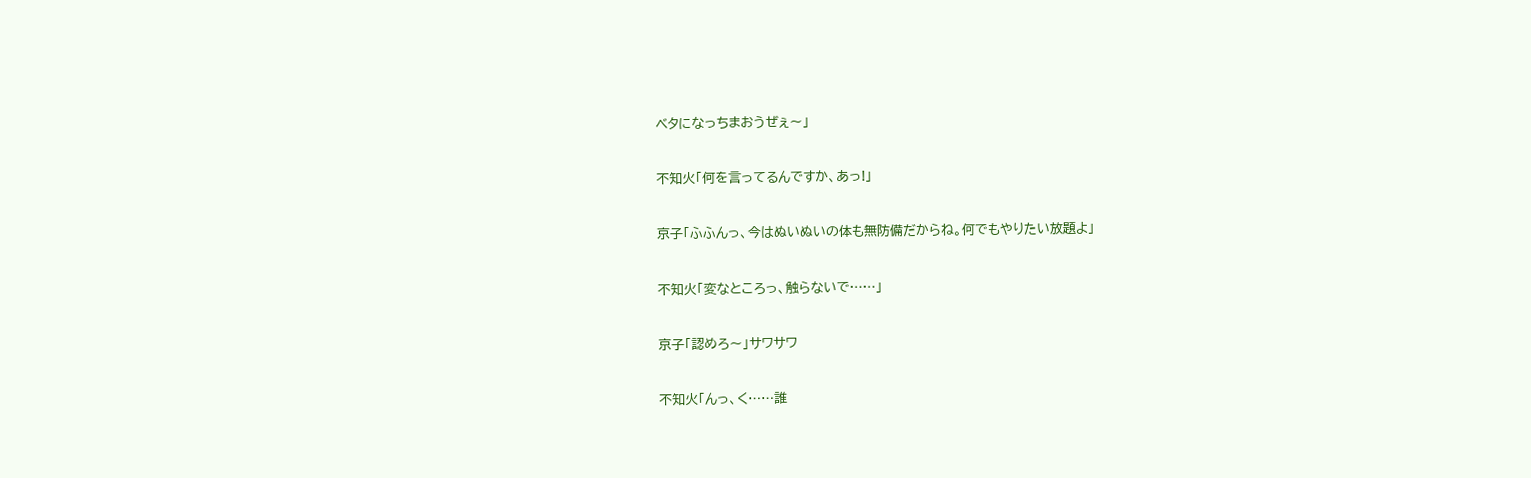ベタになっちまおうぜぇ〜」

不知火「何を言ってるんですか、あっ!」

京子「ふふんっ、今はぬいぬいの体も無防備だからね。何でもやりたい放題よ」

不知火「変なところっ、触らないで……」

京子「認めろ〜」サワサワ

不知火「んっ、く……誰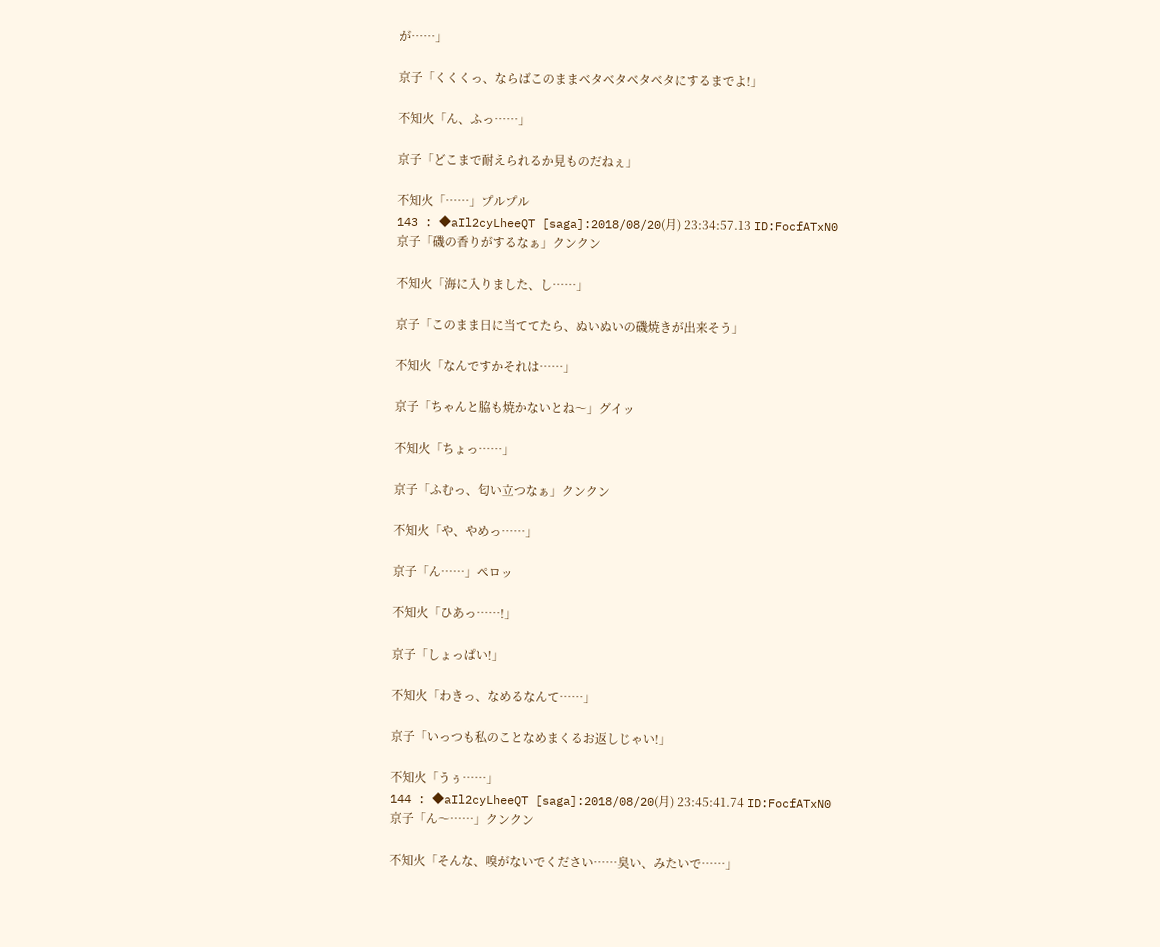が……」

京子「くくくっ、ならばこのままベタベタベタベタにするまでよ!」

不知火「ん、ふっ……」

京子「どこまで耐えられるか見ものだねぇ」

不知火「……」プルプル
143 : ◆aIl2cyLheeQT [saga]:2018/08/20(月) 23:34:57.13 ID:FocfATxN0
京子「磯の香りがするなぁ」クンクン

不知火「海に入りました、し……」

京子「このまま日に当ててたら、ぬいぬいの磯焼きが出来そう」

不知火「なんですかそれは……」

京子「ちゃんと脇も焼かないとね〜」グイッ

不知火「ちょっ……」

京子「ふむっ、匂い立つなぁ」クンクン

不知火「や、やめっ……」

京子「ん……」ペロッ

不知火「ひあっ……!」

京子「しょっぱい!」

不知火「わきっ、なめるなんて……」

京子「いっつも私のことなめまくるお返しじゃい!」

不知火「うぅ……」
144 : ◆aIl2cyLheeQT [saga]:2018/08/20(月) 23:45:41.74 ID:FocfATxN0
京子「ん〜……」クンクン

不知火「そんな、嗅がないでください……臭い、みたいで……」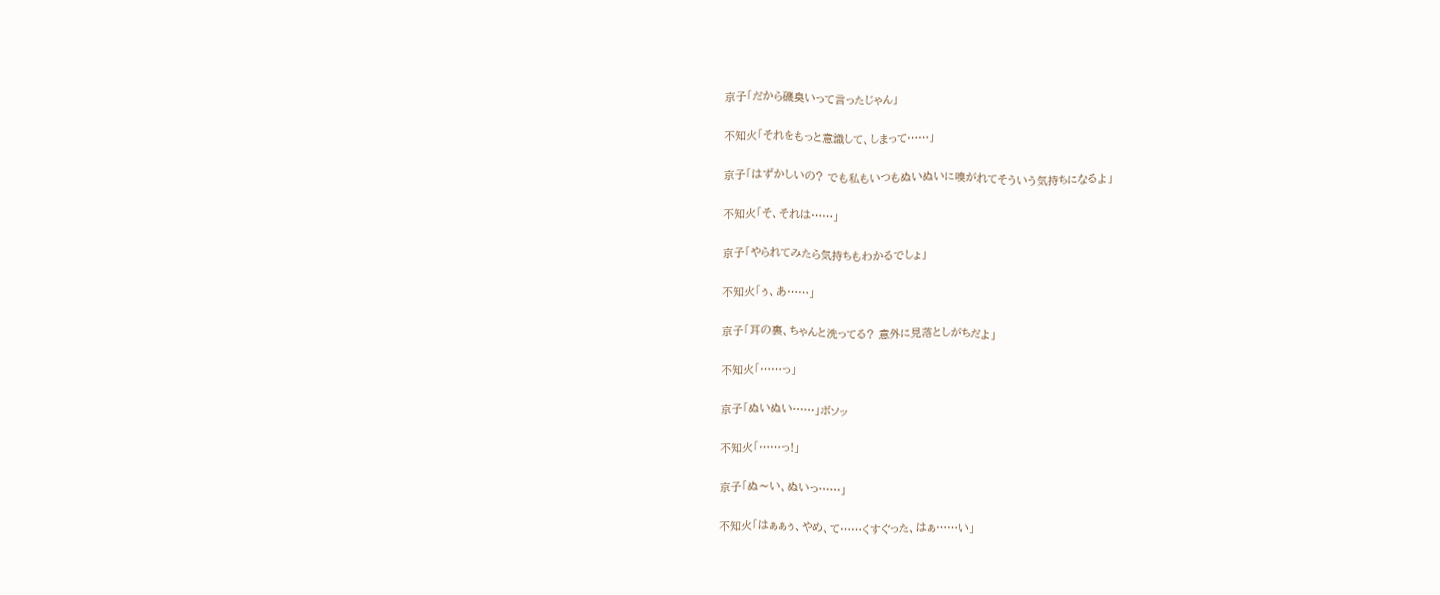京子「だから磯臭いって言ったじゃん」

不知火「それをもっと意識して、しまって……」

京子「はずかしいの? でも私もいつもぬいぬいに嗅がれてそういう気持ちになるよ」

不知火「そ、それは……」

京子「やられてみたら気持ちもわかるでしょ」

不知火「ぅ、あ……」

京子「耳の裏、ちゃんと洗ってる? 意外に見落としがちだよ」

不知火「……っ」

京子「ぬいぬい……」ボソッ

不知火「……っ!」

京子「ぬ〜い、ぬいっ……」

不知火「はぁぁぅ、やめ、て……くすぐった、はぁ……い」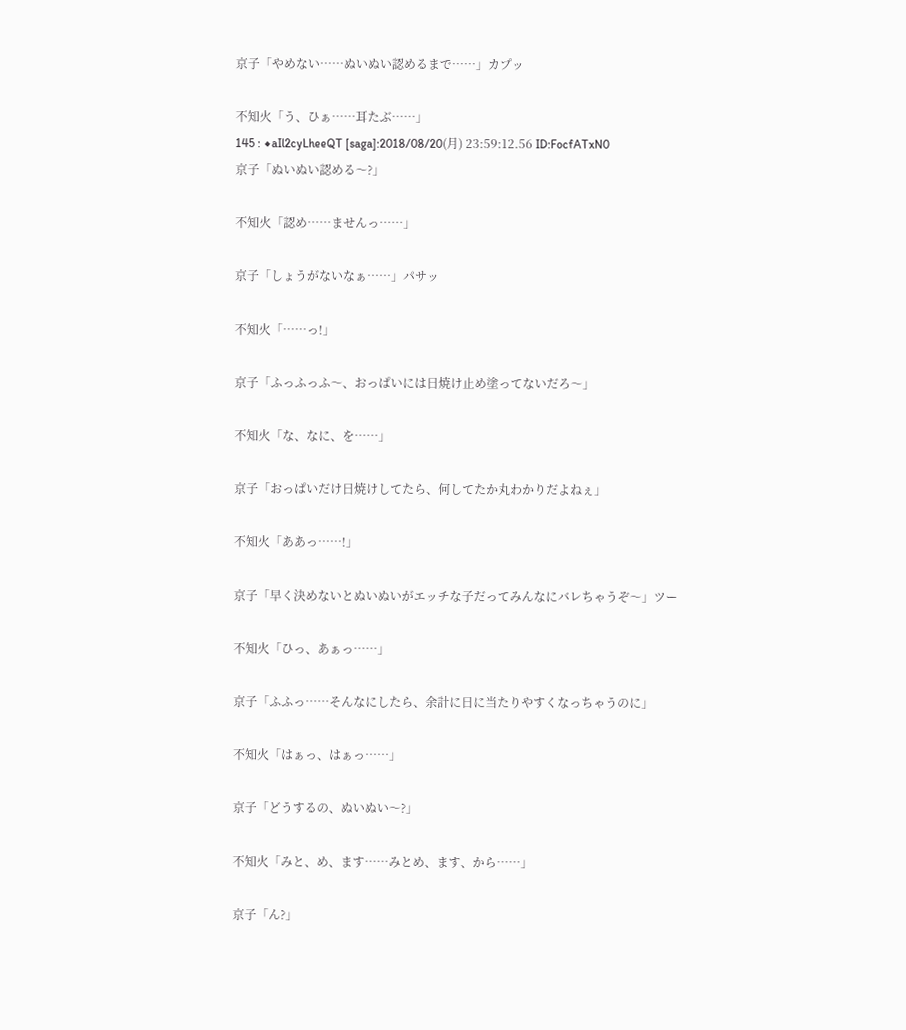京子「やめない……ぬいぬい認めるまで……」カプッ

不知火「う、ひぁ……耳たぶ……」
145 : ◆aIl2cyLheeQT [saga]:2018/08/20(月) 23:59:12.56 ID:FocfATxN0
京子「ぬいぬい認める〜?」

不知火「認め……ませんっ……」

京子「しょうがないなぁ……」パサッ

不知火「……っ!」

京子「ふっふっふ〜、おっぱいには日焼け止め塗ってないだろ〜」

不知火「な、なに、を……」

京子「おっぱいだけ日焼けしてたら、何してたか丸わかりだよねぇ」

不知火「ああっ……!」

京子「早く決めないとぬいぬいがエッチな子だってみんなにバレちゃうぞ〜」ツー

不知火「ひっ、あぁっ……」

京子「ふふっ……そんなにしたら、余計に日に当たりやすくなっちゃうのに」

不知火「はぁっ、はぁっ……」

京子「どうするの、ぬいぬい〜?」

不知火「みと、め、ます……みとめ、ます、から……」

京子「ん?」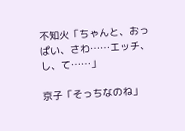不知火「ちゃんと、おっぱい、さわ……エッチ、し、て……」

京子「そっちなのね」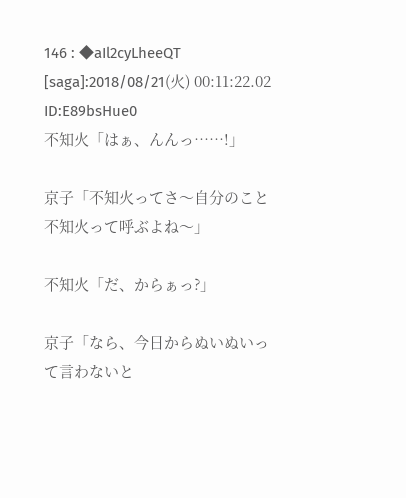146 : ◆aIl2cyLheeQT [saga]:2018/08/21(火) 00:11:22.02 ID:E89bsHue0
不知火「はぁ、んんっ……!」

京子「不知火ってさ〜自分のこと不知火って呼ぶよね〜」

不知火「だ、からぁっ?」

京子「なら、今日からぬいぬいって言わないと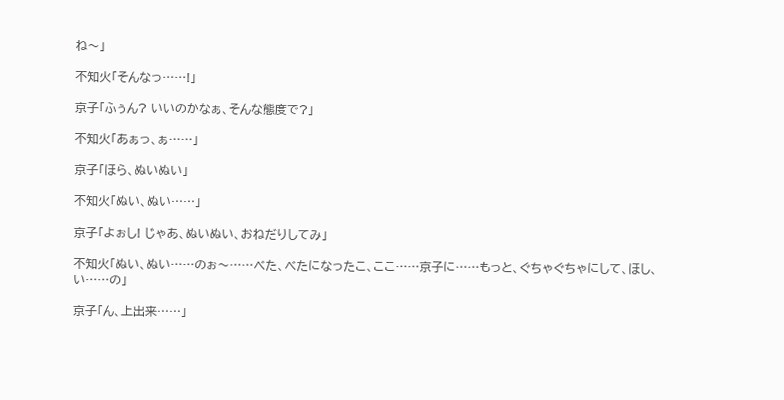ね〜」

不知火「そんなっ……!」

京子「ふぅん? いいのかなぁ、そんな態度で?」

不知火「あぁっ、ぁ……」

京子「ほら、ぬいぬい」

不知火「ぬい、ぬい……」

京子「よぉし! じゃあ、ぬいぬい、おねだりしてみ」

不知火「ぬい、ぬい……のぉ〜……べた、べたになったこ、ここ……京子に……もっと、ぐちゃぐちゃにして、ほし、い……の」

京子「ん、上出来……」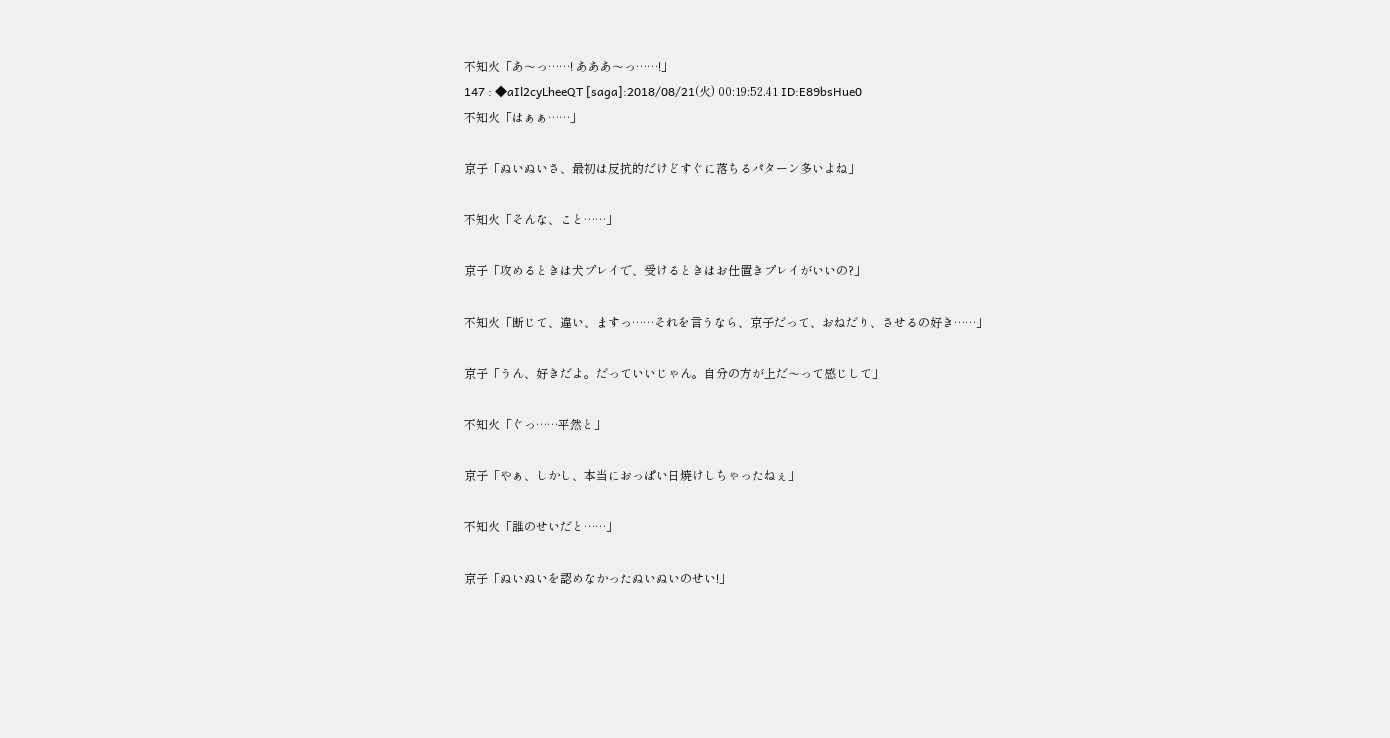不知火「あ〜っ……! あああ〜っ……!」
147 : ◆aIl2cyLheeQT [saga]:2018/08/21(火) 00:19:52.41 ID:E89bsHue0
不知火「はぁぁ……」

京子「ぬいぬいさ、最初は反抗的だけどすぐに落ちるパターン多いよね」

不知火「そんな、こと……」

京子「攻めるときは犬プレイで、受けるときはお仕置きプレイがいいの?」

不知火「断じて、違い、ますっ……それを言うなら、京子だって、おねだり、させるの好き……」

京子「うん、好きだよ。だっていいじゃん。自分の方が上だ〜って感じして」

不知火「ぐっ……平然と」

京子「やぁ、しかし、本当におっぱい日焼けしちゃったねぇ」

不知火「誰のせいだと……」

京子「ぬいぬいを認めなかったぬいぬいのせい!」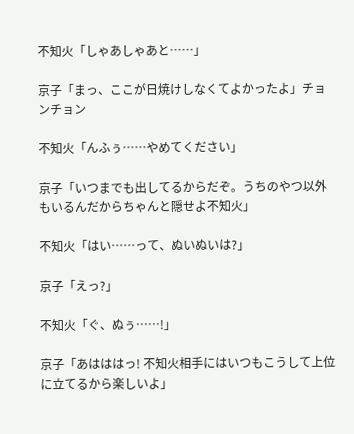不知火「しゃあしゃあと……」

京子「まっ、ここが日焼けしなくてよかったよ」チョンチョン

不知火「んふぅ……やめてください」

京子「いつまでも出してるからだぞ。うちのやつ以外もいるんだからちゃんと隠せよ不知火」

不知火「はい……って、ぬいぬいは?」

京子「えっ?」

不知火「ぐ、ぬぅ……!」

京子「あはははっ! 不知火相手にはいつもこうして上位に立てるから楽しいよ」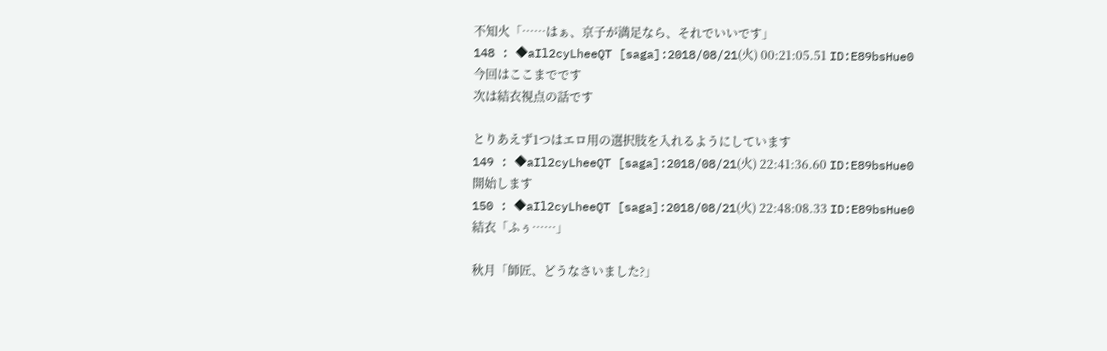不知火「……はぁ、京子が満足なら、それでいいです」
148 : ◆aIl2cyLheeQT [saga]:2018/08/21(火) 00:21:05.51 ID:E89bsHue0
今回はここまでです
次は結衣視点の話です

とりあえず1つはエロ用の選択肢を入れるようにしています
149 : ◆aIl2cyLheeQT [saga]:2018/08/21(火) 22:41:36.60 ID:E89bsHue0
開始します
150 : ◆aIl2cyLheeQT [saga]:2018/08/21(火) 22:48:08.33 ID:E89bsHue0
結衣「ふぅ……」

秋月「師匠、どうなさいました?」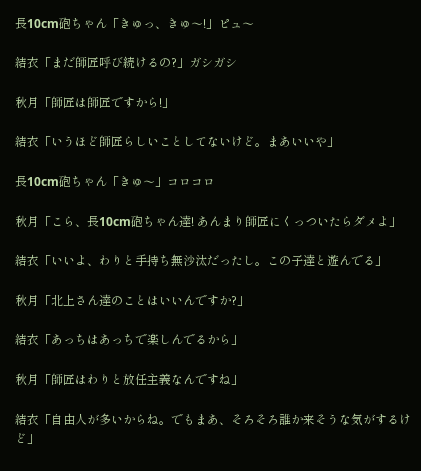長10cm砲ちゃん「きゅっ、きゅ〜!」ピュ〜

結衣「まだ師匠呼び続けるの?」ガシガシ

秋月「師匠は師匠ですから!」

結衣「いうほど師匠らしいことしてないけど。まあいいや」

長10cm砲ちゃん「きゅ〜」コロコロ

秋月「こら、長10cm砲ちゃん達! あんまり師匠にくっついたらダメよ」

結衣「いいよ、わりと手持ち無沙汰だったし。この子達と遊んでる」

秋月「北上さん達のことはいいんですか?」

結衣「あっちはあっちで楽しんでるから」

秋月「師匠はわりと放任主義なんですね」

結衣「自由人が多いからね。でもまあ、そろそろ誰か来そうな気がするけど」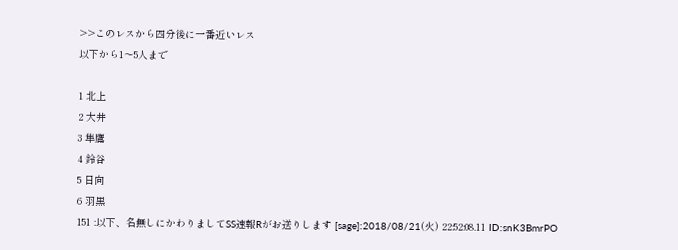>>このレスから四分後に一番近いレス
以下から1〜5人まで

1 北上
2 大井
3 隼鷹
4 鈴谷
5 日向
6 羽黒
151 :以下、名無しにかわりましてSS速報Rがお送りします [sage]:2018/08/21(火) 22:52:08.11 ID:snK3BmrPO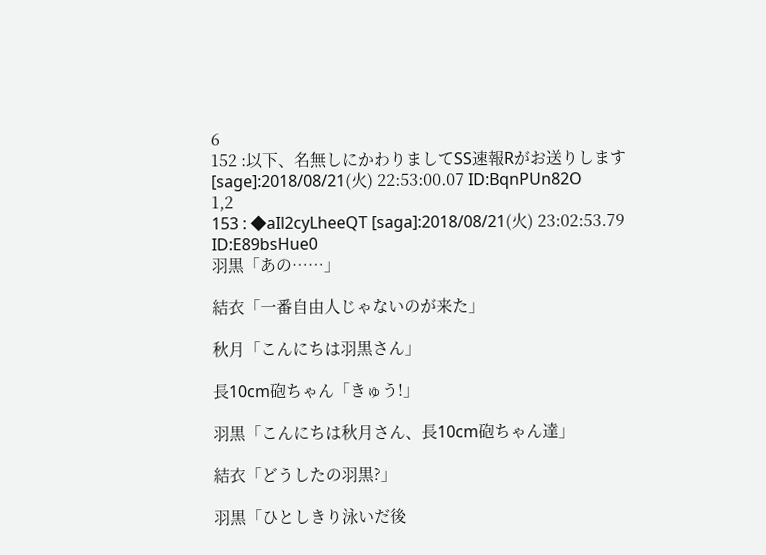6
152 :以下、名無しにかわりましてSS速報Rがお送りします [sage]:2018/08/21(火) 22:53:00.07 ID:BqnPUn82O
1,2
153 : ◆aIl2cyLheeQT [saga]:2018/08/21(火) 23:02:53.79 ID:E89bsHue0
羽黒「あの……」

結衣「一番自由人じゃないのが来た」

秋月「こんにちは羽黒さん」

長10cm砲ちゃん「きゅう!」

羽黒「こんにちは秋月さん、長10cm砲ちゃん達」

結衣「どうしたの羽黒?」

羽黒「ひとしきり泳いだ後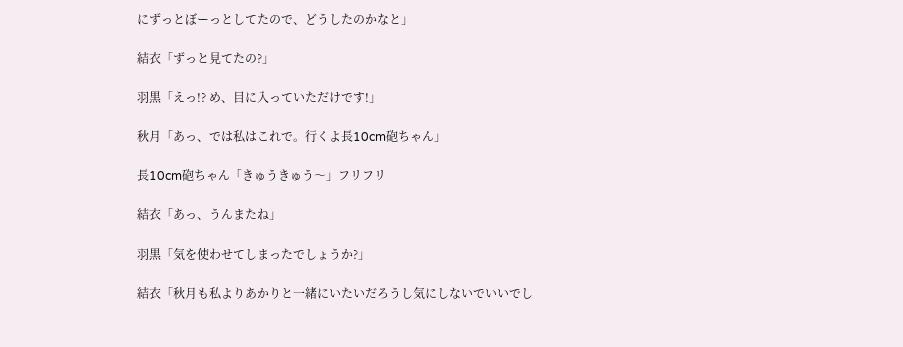にずっとぼーっとしてたので、どうしたのかなと」

結衣「ずっと見てたの?」

羽黒「えっ!? め、目に入っていただけです!」

秋月「あっ、では私はこれで。行くよ長10cm砲ちゃん」

長10cm砲ちゃん「きゅうきゅう〜」フリフリ

結衣「あっ、うんまたね」

羽黒「気を使わせてしまったでしょうか?」

結衣「秋月も私よりあかりと一緒にいたいだろうし気にしないでいいでし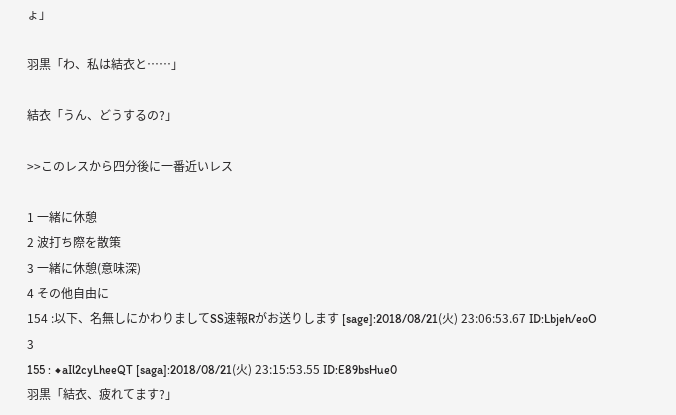ょ」

羽黒「わ、私は結衣と……」

結衣「うん、どうするの?」

>>このレスから四分後に一番近いレス

1 一緒に休憩
2 波打ち際を散策
3 一緒に休憩(意味深)
4 その他自由に
154 :以下、名無しにかわりましてSS速報Rがお送りします [sage]:2018/08/21(火) 23:06:53.67 ID:Lbjeh/eoO
3
155 : ◆aIl2cyLheeQT [saga]:2018/08/21(火) 23:15:53.55 ID:E89bsHue0
羽黒「結衣、疲れてます?」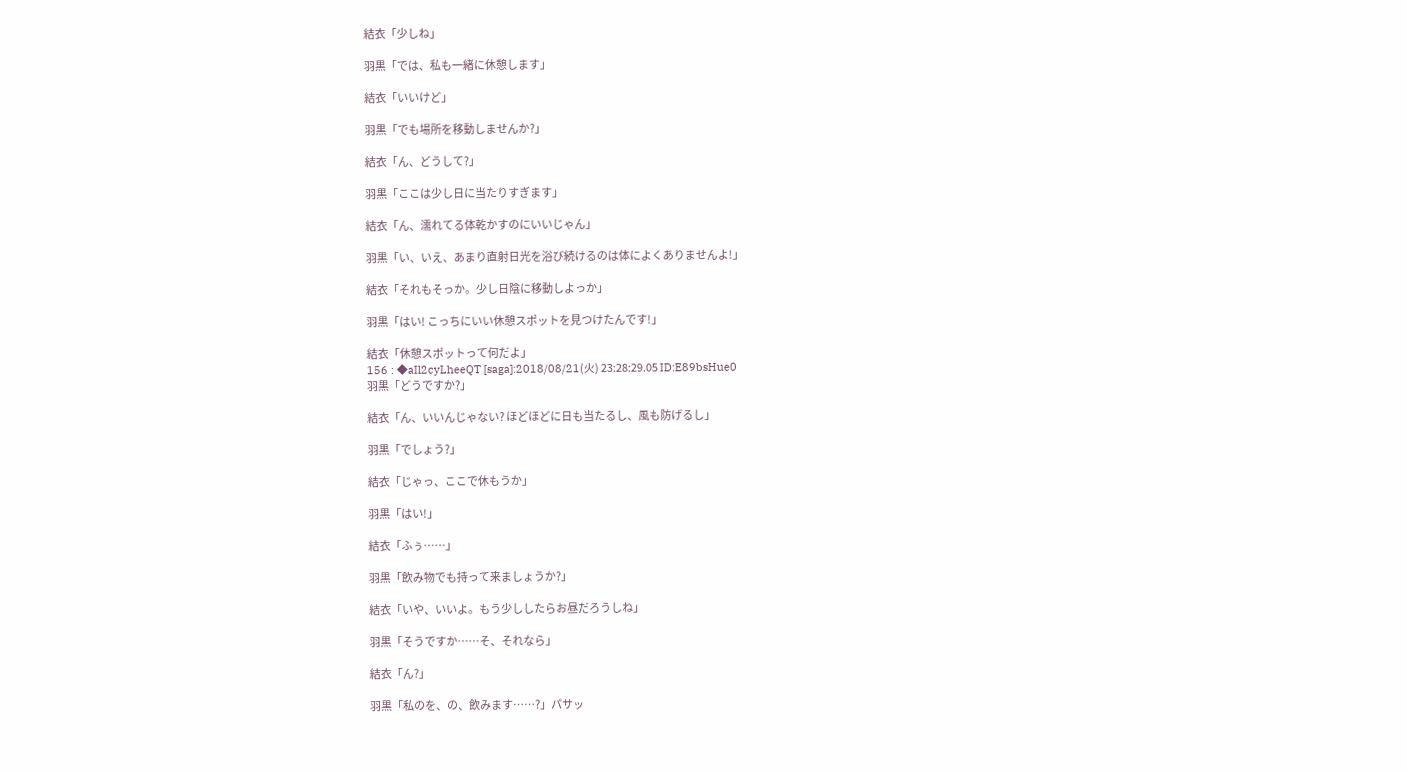結衣「少しね」

羽黒「では、私も一緒に休憩します」

結衣「いいけど」

羽黒「でも場所を移動しませんか?」

結衣「ん、どうして?」

羽黒「ここは少し日に当たりすぎます」

結衣「ん、濡れてる体乾かすのにいいじゃん」

羽黒「い、いえ、あまり直射日光を浴び続けるのは体によくありませんよ!」

結衣「それもそっか。少し日陰に移動しよっか」

羽黒「はい! こっちにいい休憩スポットを見つけたんです!」

結衣「休憩スポットって何だよ」
156 : ◆aIl2cyLheeQT [saga]:2018/08/21(火) 23:28:29.05 ID:E89bsHue0
羽黒「どうですか?」

結衣「ん、いいんじゃない? ほどほどに日も当たるし、風も防げるし」

羽黒「でしょう?」

結衣「じゃっ、ここで休もうか」

羽黒「はい!」

結衣「ふぅ……」

羽黒「飲み物でも持って来ましょうか?」

結衣「いや、いいよ。もう少ししたらお昼だろうしね」

羽黒「そうですか……そ、それなら」

結衣「ん?」

羽黒「私のを、の、飲みます……?」パサッ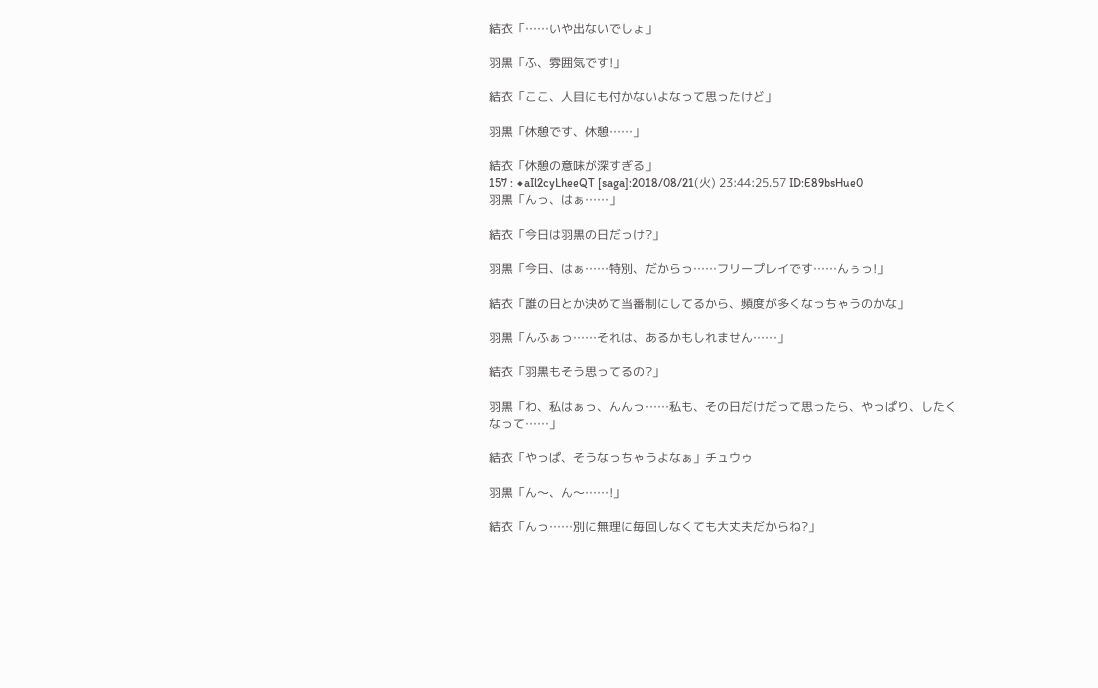結衣「……いや出ないでしょ」

羽黒「ふ、雰囲気です!」

結衣「ここ、人目にも付かないよなって思ったけど」

羽黒「休憩です、休憩……」

結衣「休憩の意味が深すぎる」
157 : ◆aIl2cyLheeQT [saga]:2018/08/21(火) 23:44:25.57 ID:E89bsHue0
羽黒「んっ、はぁ……」

結衣「今日は羽黒の日だっけ?」

羽黒「今日、はぁ……特別、だからっ……フリープレイです……んぅっ!」

結衣「誰の日とか決めて当番制にしてるから、頻度が多くなっちゃうのかな」

羽黒「んふぁっ……それは、あるかもしれません……」

結衣「羽黒もそう思ってるの?」

羽黒「わ、私はぁっ、んんっ……私も、その日だけだって思ったら、やっぱり、したくなって……」

結衣「やっぱ、そうなっちゃうよなぁ」チュウゥ

羽黒「ん〜、ん〜……!」

結衣「んっ……別に無理に毎回しなくても大丈夫だからね?」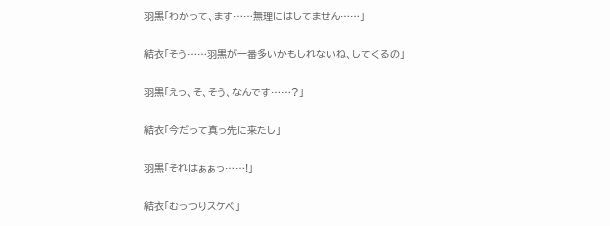羽黒「わかって、ます……無理にはしてません……」

結衣「そう……羽黒が一番多いかもしれないね、してくるの」

羽黒「えっ、そ、そう、なんです……?」

結衣「今だって真っ先に来たし」

羽黒「それはぁぁっ……!」

結衣「むっつりスケベ」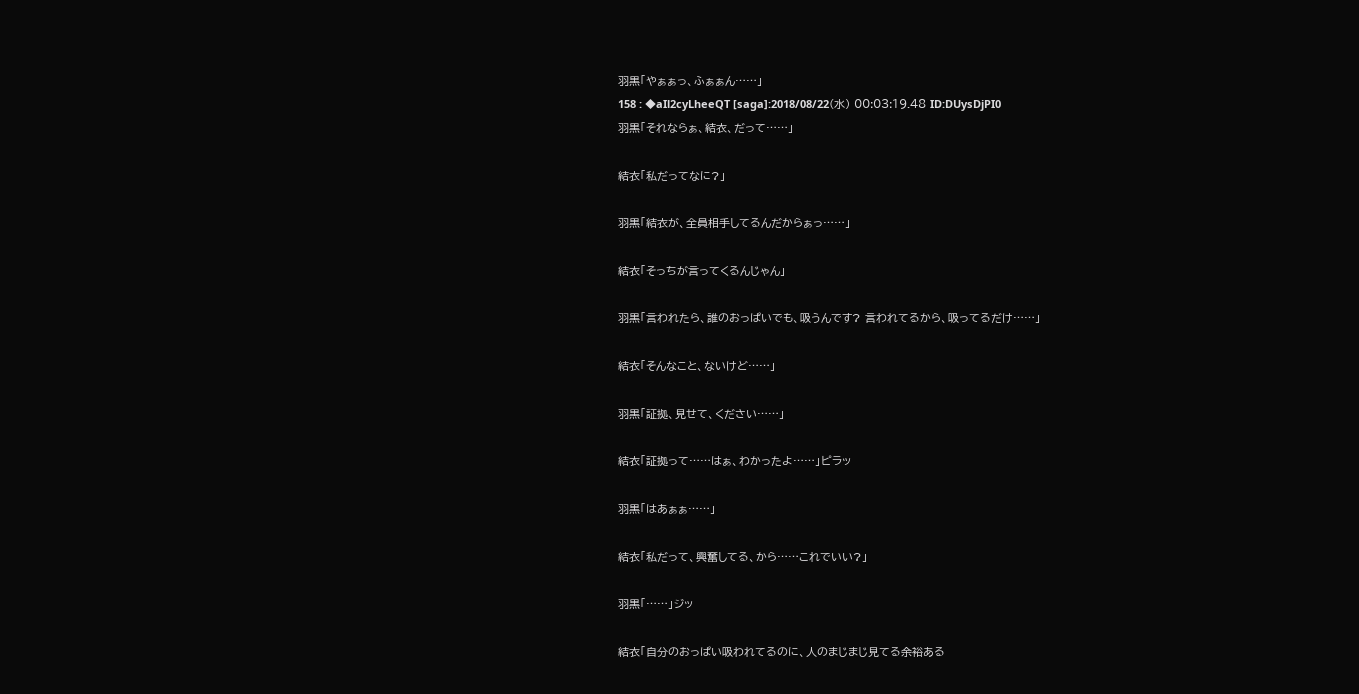羽黒「やぁぁっ、ふぁぁん……」
158 : ◆aIl2cyLheeQT [saga]:2018/08/22(水) 00:03:19.48 ID:DUysDjPI0
羽黒「それならぁ、結衣、だって……」

結衣「私だってなに?」

羽黒「結衣が、全員相手してるんだからぁっ……」

結衣「そっちが言ってくるんじゃん」

羽黒「言われたら、誰のおっぱいでも、吸うんです? 言われてるから、吸ってるだけ……」

結衣「そんなこと、ないけど……」

羽黒「証拠、見せて、ください……」

結衣「証拠って……はぁ、わかったよ……」ピラッ

羽黒「はあぁぁ……」

結衣「私だって、興奮してる、から……これでいい?」

羽黒「……」ジッ

結衣「自分のおっぱい吸われてるのに、人のまじまじ見てる余裕ある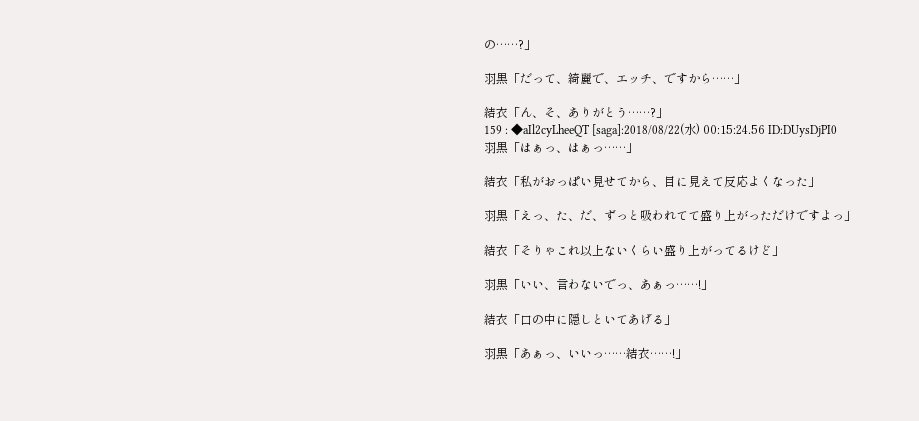の……?」

羽黒「だって、綺麗で、エッチ、ですから……」

結衣「ん、そ、ありがとう……?」
159 : ◆aIl2cyLheeQT [saga]:2018/08/22(水) 00:15:24.56 ID:DUysDjPI0
羽黒「はぁっ、はぁっ……」

結衣「私がおっぱい見せてから、目に見えて反応よくなった」

羽黒「えっ、た、だ、ずっと吸われてて盛り上がっただけですよっ」

結衣「そりゃこれ以上ないくらい盛り上がってるけど」

羽黒「いい、言わないでっ、あぁっ……!」

結衣「口の中に隠しといてあげる」

羽黒「あぁっ、いいっ……結衣……!」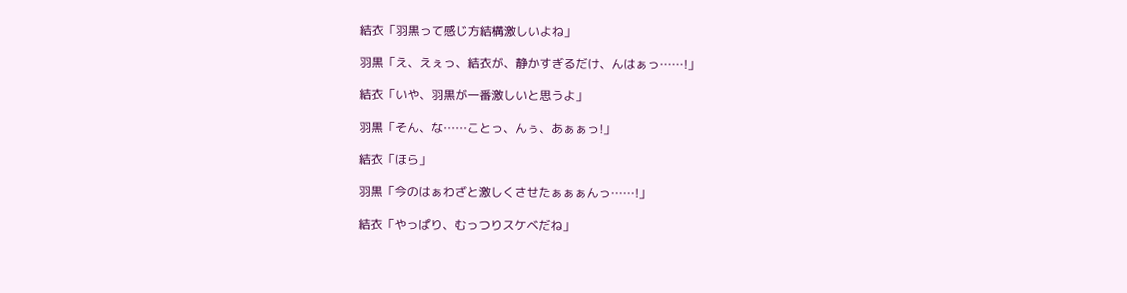結衣「羽黒って感じ方結構激しいよね」

羽黒「え、えぇっ、結衣が、静かすぎるだけ、んはぁっ……!」

結衣「いや、羽黒が一番激しいと思うよ」

羽黒「そん、な……ことっ、んぅ、あぁぁっ!」

結衣「ほら」

羽黒「今のはぁわざと激しくさせたぁぁぁんっ……!」

結衣「やっぱり、むっつりスケベだね」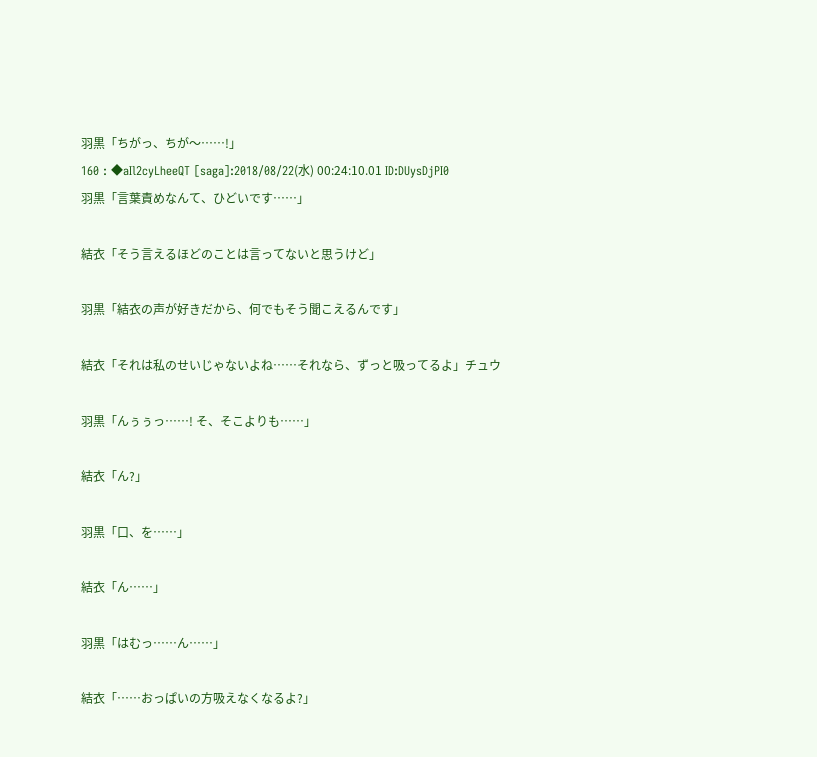羽黒「ちがっ、ちが〜……!」
160 : ◆aIl2cyLheeQT [saga]:2018/08/22(水) 00:24:10.01 ID:DUysDjPI0
羽黒「言葉責めなんて、ひどいです……」

結衣「そう言えるほどのことは言ってないと思うけど」

羽黒「結衣の声が好きだから、何でもそう聞こえるんです」

結衣「それは私のせいじゃないよね……それなら、ずっと吸ってるよ」チュウ

羽黒「んぅぅっ……! そ、そこよりも……」

結衣「ん?」

羽黒「口、を……」

結衣「ん……」

羽黒「はむっ……ん……」

結衣「……おっぱいの方吸えなくなるよ?」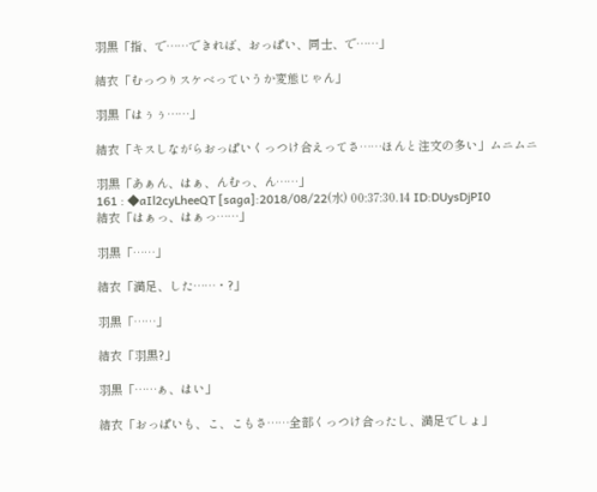羽黒「指、で……できれば、おっぱい、同士、で……」

結衣「むっつりスケベっていうか変態じゃん」

羽黒「はぅぅ……」

結衣「キスしながらおっぱいくっつけ合えってさ……ほんと注文の多い」ムニムニ

羽黒「あぁん、はぁ、んむっ、ん……」
161 : ◆aIl2cyLheeQT [saga]:2018/08/22(水) 00:37:30.14 ID:DUysDjPI0
結衣「はぁっ、はぁっ……」

羽黒「……」

結衣「満足、した……・?」

羽黒「……」

結衣「羽黒?」

羽黒「……ぁ、はい」

結衣「おっぱいも、こ、こもさ……全部くっつけ合ったし、満足でしょ」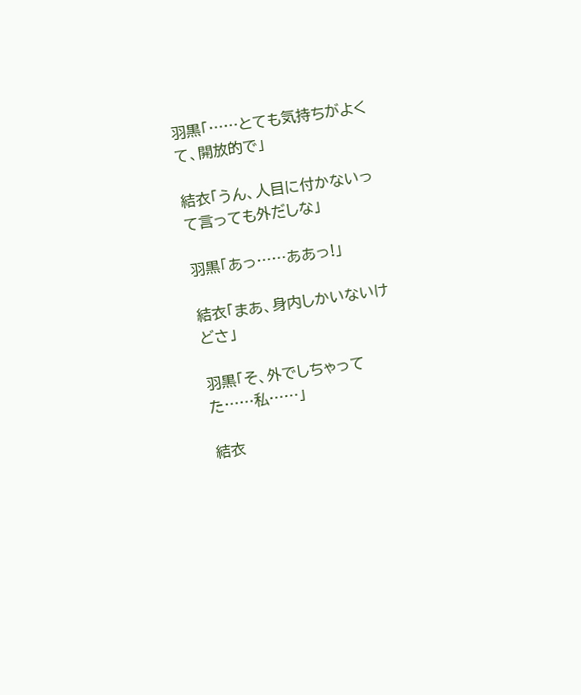羽黒「……とても気持ちがよくて、開放的で」

結衣「うん、人目に付かないって言っても外だしな」

羽黒「あっ……ああっ!」

結衣「まあ、身内しかいないけどさ」

羽黒「そ、外でしちゃってた……私……」

結衣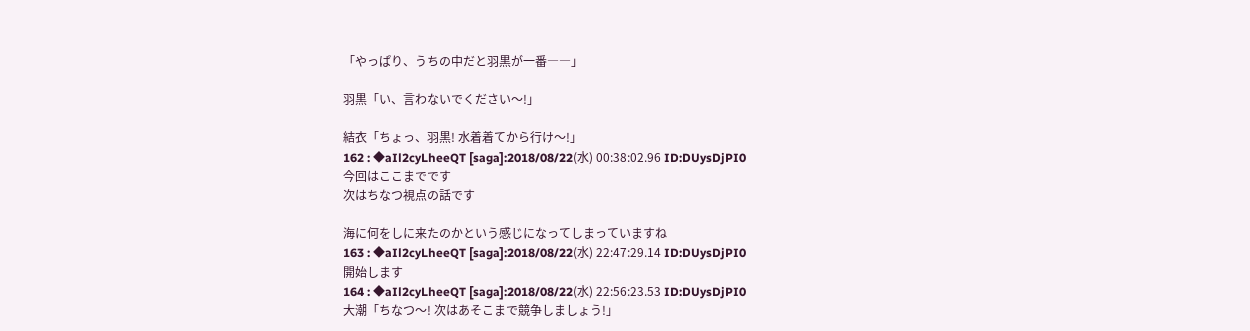「やっぱり、うちの中だと羽黒が一番――」

羽黒「い、言わないでください〜!」

結衣「ちょっ、羽黒! 水着着てから行け〜!」
162 : ◆aIl2cyLheeQT [saga]:2018/08/22(水) 00:38:02.96 ID:DUysDjPI0
今回はここまでです
次はちなつ視点の話です

海に何をしに来たのかという感じになってしまっていますね
163 : ◆aIl2cyLheeQT [saga]:2018/08/22(水) 22:47:29.14 ID:DUysDjPI0
開始します
164 : ◆aIl2cyLheeQT [saga]:2018/08/22(水) 22:56:23.53 ID:DUysDjPI0
大潮「ちなつ〜! 次はあそこまで競争しましょう!」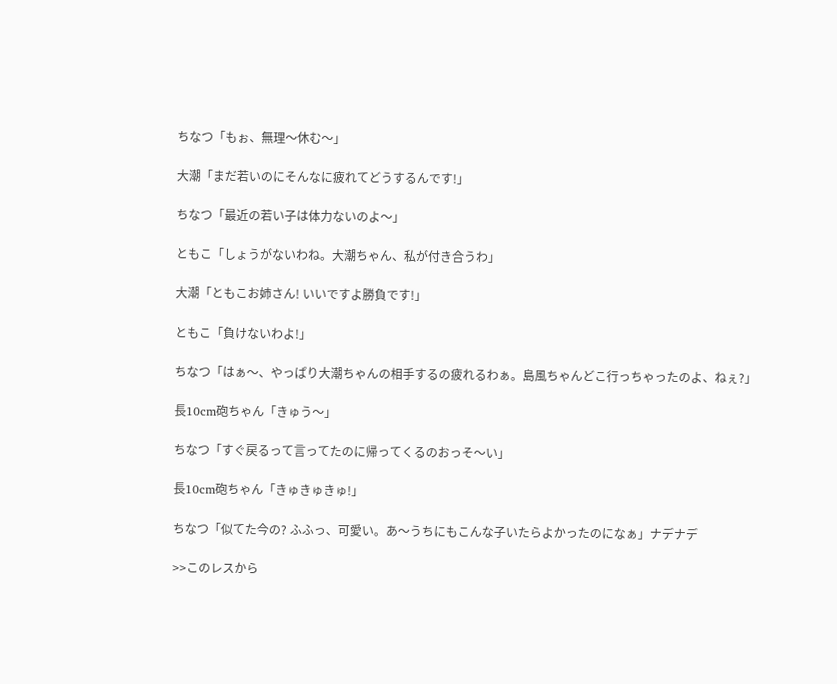ちなつ「もぉ、無理〜休む〜」

大潮「まだ若いのにそんなに疲れてどうするんです!」

ちなつ「最近の若い子は体力ないのよ〜」

ともこ「しょうがないわね。大潮ちゃん、私が付き合うわ」

大潮「ともこお姉さん! いいですよ勝負です!」

ともこ「負けないわよ!」

ちなつ「はぁ〜、やっぱり大潮ちゃんの相手するの疲れるわぁ。島風ちゃんどこ行っちゃったのよ、ねぇ?」

長10cm砲ちゃん「きゅう〜」

ちなつ「すぐ戻るって言ってたのに帰ってくるのおっそ〜い」

長10cm砲ちゃん「きゅきゅきゅ!」

ちなつ「似てた今の? ふふっ、可愛い。あ〜うちにもこんな子いたらよかったのになぁ」ナデナデ

>>このレスから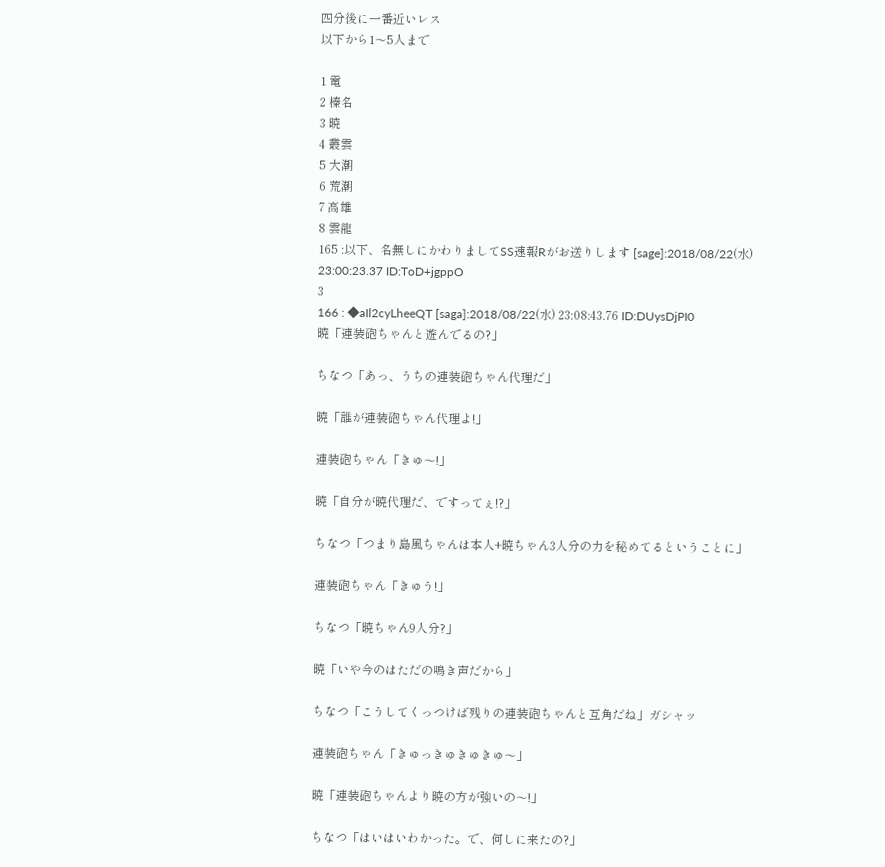四分後に一番近いレス
以下から1〜5人まで

1 電
2 榛名
3 暁
4 叢雲
5 大潮
6 荒潮
7 高雄
8 雲龍
165 :以下、名無しにかわりましてSS速報Rがお送りします [sage]:2018/08/22(水) 23:00:23.37 ID:ToD+jgppO
3
166 : ◆aIl2cyLheeQT [saga]:2018/08/22(水) 23:08:43.76 ID:DUysDjPI0
暁「連装砲ちゃんと遊んでるの?」

ちなつ「あっ、うちの連装砲ちゃん代理だ」

暁「誰が連装砲ちゃん代理よ!」

連装砲ちゃん「きゅ〜!」

暁「自分が暁代理だ、ですってぇ!?」

ちなつ「つまり島風ちゃんは本人+暁ちゃん3人分の力を秘めてるということに」

連装砲ちゃん「きゅう!」

ちなつ「暁ちゃん9人分?」

暁「いや今のはただの鳴き声だから」

ちなつ「こうしてくっつけば残りの連装砲ちゃんと互角だね」ガシャッ

連装砲ちゃん「きゅっきゅきゅきゅ〜」

暁「連装砲ちゃんより暁の方が強いの〜!」

ちなつ「はいはいわかった。で、何しに来たの?」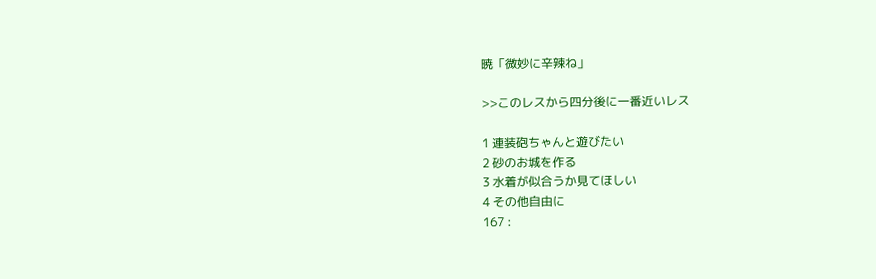暁「微妙に辛辣ね」

>>このレスから四分後に一番近いレス

1 連装砲ちゃんと遊びたい
2 砂のお城を作る
3 水着が似合うか見てほしい
4 その他自由に
167 :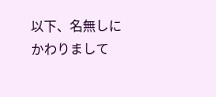以下、名無しにかわりまして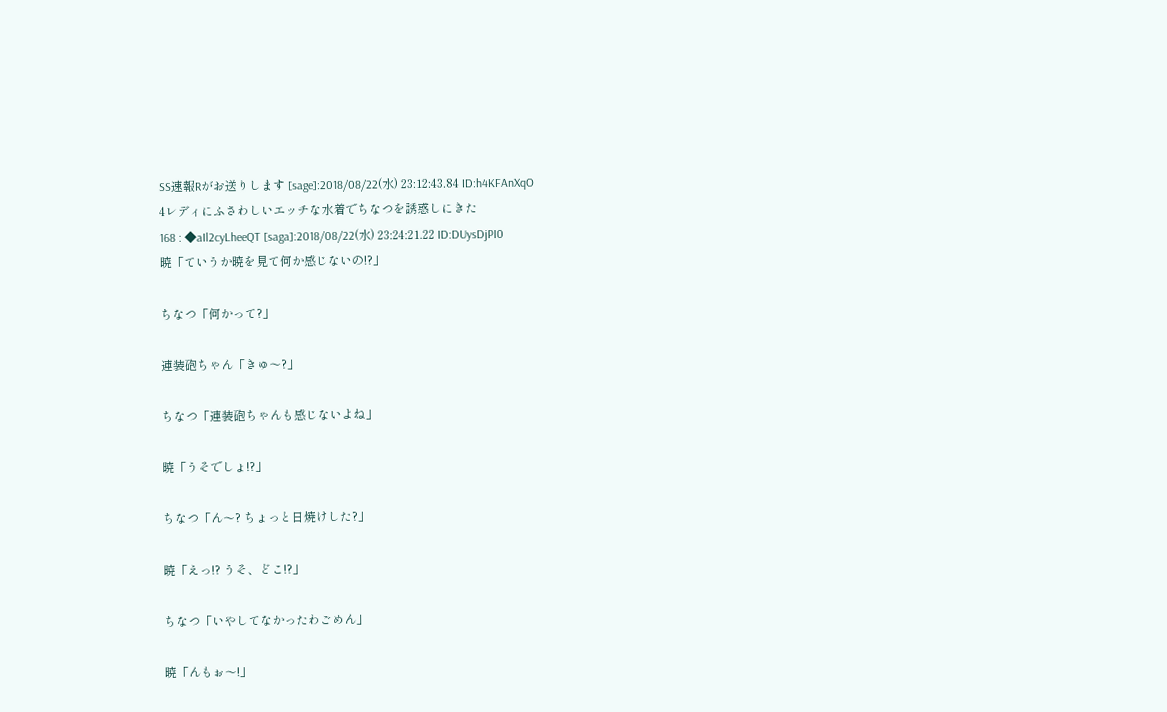SS速報Rがお送りします [sage]:2018/08/22(水) 23:12:43.84 ID:h4KFAnXqO
4レディにふさわしいエッチな水着でちなつを誘惑しにきた
168 : ◆aIl2cyLheeQT [saga]:2018/08/22(水) 23:24:21.22 ID:DUysDjPI0
暁「ていうか暁を見て何か感じないの!?」

ちなつ「何かって?」

連装砲ちゃん「きゅ〜?」

ちなつ「連装砲ちゃんも感じないよね」

暁「うそでしょ!?」

ちなつ「ん〜? ちょっと日焼けした?」

暁「えっ!? うそ、どこ!?」

ちなつ「いやしてなかったわごめん」

暁「んもぉ〜!」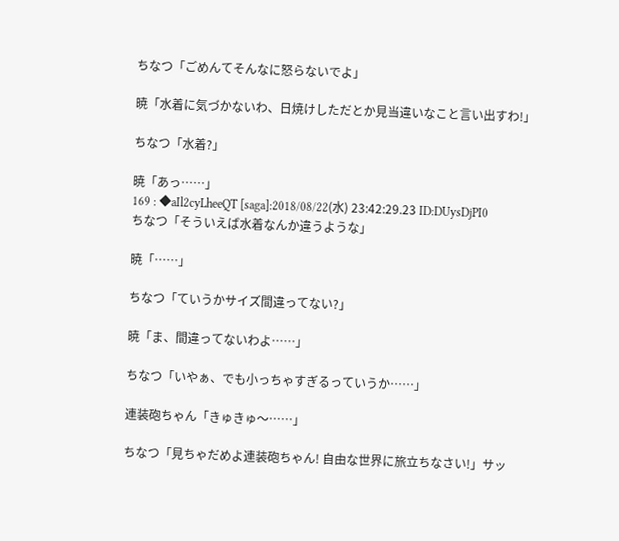ちなつ「ごめんてそんなに怒らないでよ」

暁「水着に気づかないわ、日焼けしただとか見当違いなこと言い出すわ!」

ちなつ「水着?」

暁「あっ……」
169 : ◆aIl2cyLheeQT [saga]:2018/08/22(水) 23:42:29.23 ID:DUysDjPI0
ちなつ「そういえば水着なんか違うような」

暁「……」

ちなつ「ていうかサイズ間違ってない?」

暁「ま、間違ってないわよ……」

ちなつ「いやぁ、でも小っちゃすぎるっていうか……」

連装砲ちゃん「きゅきゅ〜……」

ちなつ「見ちゃだめよ連装砲ちゃん! 自由な世界に旅立ちなさい!」サッ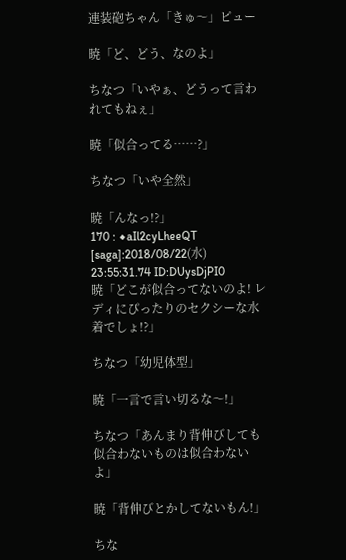連装砲ちゃん「きゅ〜」ピュー

暁「ど、どう、なのよ」

ちなつ「いやぁ、どうって言われてもねぇ」

暁「似合ってる……?」

ちなつ「いや全然」

暁「んなっ!?」
170 : ◆aIl2cyLheeQT [saga]:2018/08/22(水) 23:55:31.74 ID:DUysDjPI0
暁「どこが似合ってないのよ! レディにぴったりのセクシーな水着でしょ!?」

ちなつ「幼児体型」

暁「一言で言い切るな〜!」

ちなつ「あんまり背伸びしても似合わないものは似合わないよ」

暁「背伸びとかしてないもん!」

ちな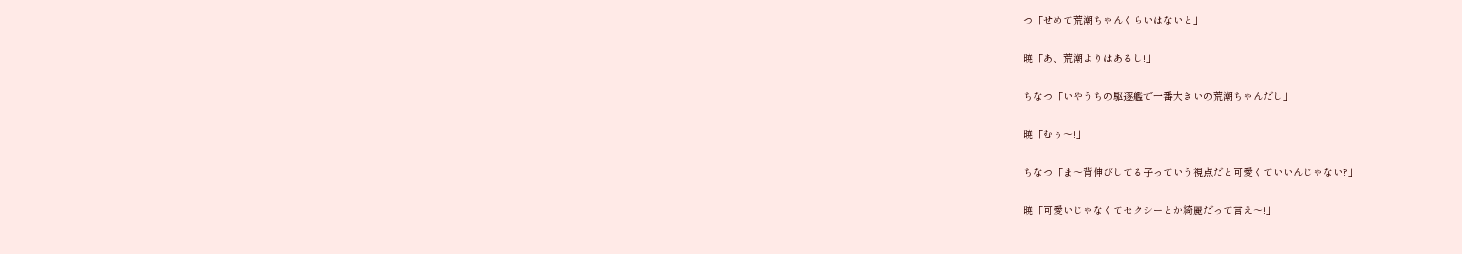つ「せめて荒潮ちゃんくらいはないと」

暁「あ、荒潮よりはあるし!」

ちなつ「いやうちの駆逐艦で一番大きいの荒潮ちゃんだし」

暁「むぅ〜!」

ちなつ「ま〜背伸びしてる子っていう視点だと可愛くていいんじゃない?」

暁「可愛いじゃなくてセクシーとか綺麗だって言え〜!」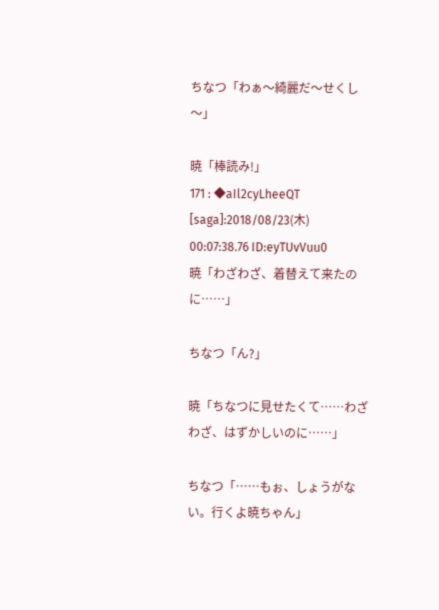ちなつ「わぁ〜綺麗だ〜せくし〜」

暁「棒読み!」
171 : ◆aIl2cyLheeQT [saga]:2018/08/23(木) 00:07:38.76 ID:eyTUvVuu0
暁「わざわざ、着替えて来たのに……」

ちなつ「ん?」

暁「ちなつに見せたくて……わざわざ、はずかしいのに……」

ちなつ「……もぉ、しょうがない。行くよ暁ちゃん」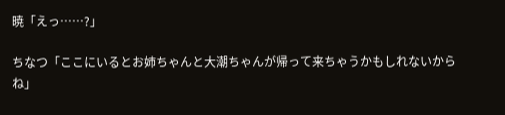暁「えっ……?」

ちなつ「ここにいるとお姉ちゃんと大潮ちゃんが帰って来ちゃうかもしれないからね」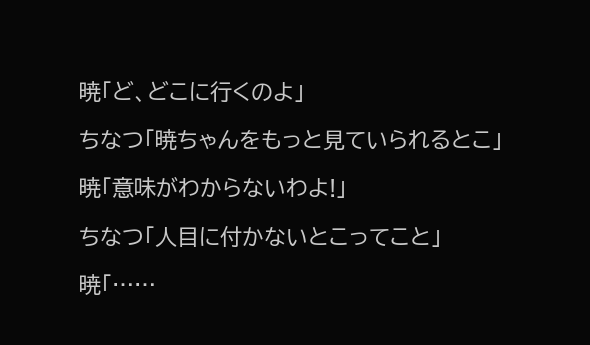暁「ど、どこに行くのよ」

ちなつ「暁ちゃんをもっと見ていられるとこ」

暁「意味がわからないわよ!」

ちなつ「人目に付かないとこってこと」

暁「……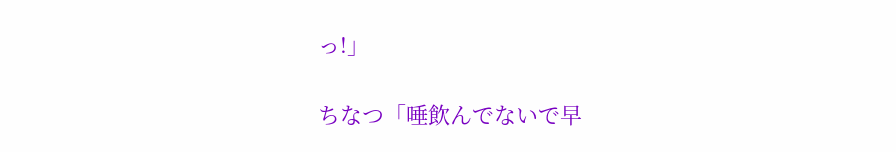っ!」

ちなつ「唾飲んでないで早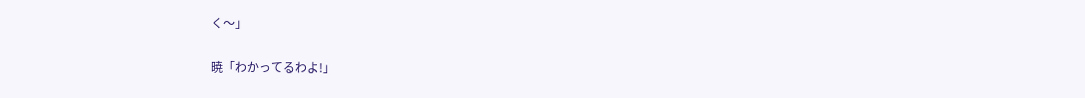く〜」

暁「わかってるわよ!」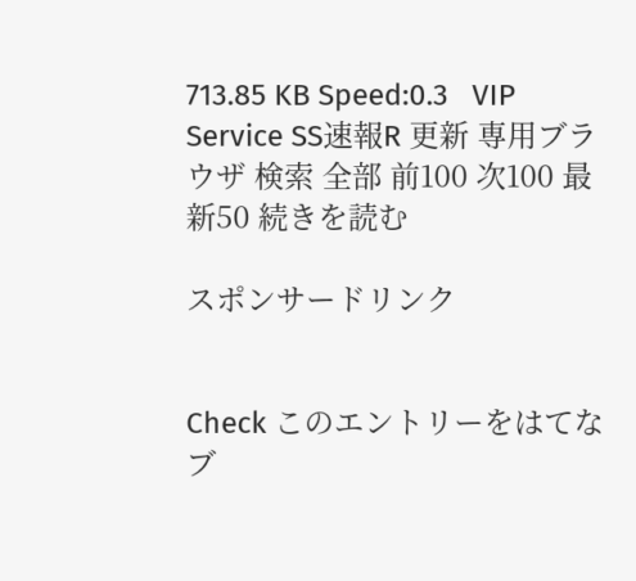713.85 KB Speed:0.3   VIP Service SS速報R 更新 専用ブラウザ 検索 全部 前100 次100 最新50 続きを読む

スポンサードリンク


Check このエントリーをはてなブ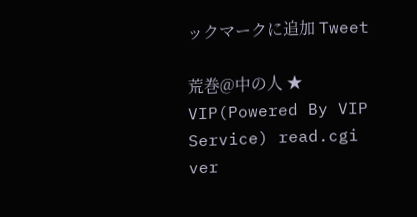ックマークに追加 Tweet

荒巻@中の人 ★ VIP(Powered By VIP Service) read.cgi ver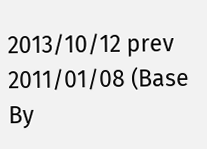2013/10/12 prev 2011/01/08 (Base By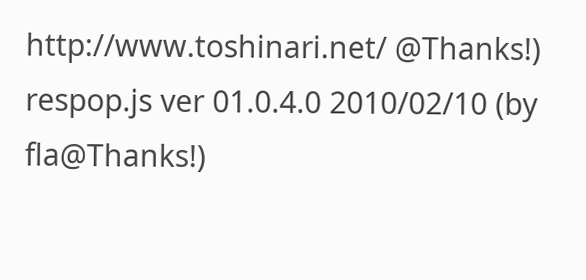http://www.toshinari.net/ @Thanks!)
respop.js ver 01.0.4.0 2010/02/10 (by fla@Thanks!)